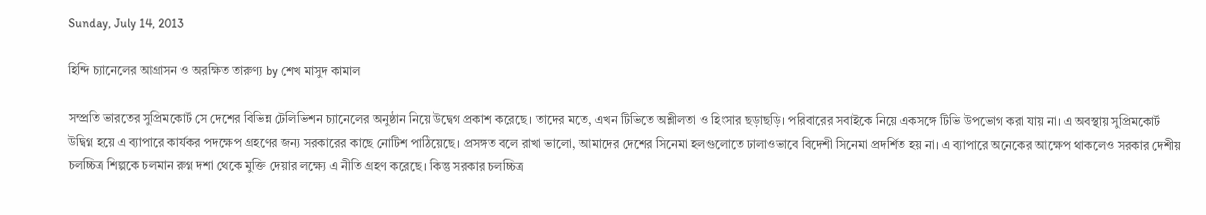Sunday, July 14, 2013

হিন্দি চ্যানেলের আগ্রাসন ও অরক্ষিত তারুণ্য by শেখ মাসুদ কামাল

সম্প্রতি ভারতের সুপ্রিমকোর্ট সে দেশের বিভিন্ন টেলিভিশন চ্যানেলের অনুষ্ঠান নিয়ে উদ্বেগ প্রকাশ করেছে। তাদের মতে, এখন টিভিতে অশ্লীলতা ও হিংসার ছড়াছড়ি। পরিবারের সবাইকে নিয়ে একসঙ্গে টিভি উপভোগ করা যায় না। এ অবস্থায় সুপ্রিমকোর্ট উদ্বিগ্ন হয়ে এ ব্যাপারে কার্যকর পদক্ষেপ গ্রহণের জন্য সরকারের কাছে নোটিশ পাঠিয়েছে। প্রসঙ্গত বলে রাখা ভালো, আমাদের দেশের সিনেমা হলগুলোতে ঢালাওভাবে বিদেশী সিনেমা প্রদর্শিত হয় না। এ ব্যাপারে অনেকের আক্ষেপ থাকলেও সরকার দেশীয় চলচ্চিত্র শিল্পকে চলমান রুগ্ন দশা থেকে মুক্তি দেয়ার লক্ষ্যে এ নীতি গ্রহণ করেছে। কিন্তু সরকার চলচ্চিত্র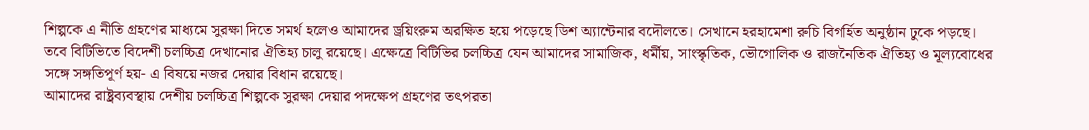শিল্পকে এ নীতি গ্রহণের মাধ্যমে সুরক্ষা দিতে সমর্থ হলেও আমাদের ড্রয়িংরুম অরক্ষিত হয়ে পড়েছে ডিশ অ্যান্টেনার বদৌলতে। সেখানে হরহামেশা রুচি বিগর্হিত অনুষ্ঠান ঢুকে পড়ছে। তবে বিটিভিতে বিদেশী চলচ্চিত্র দেখানোর ঐতিহ্য চালু রয়েছে। এক্ষেত্রে বিটিভির চলচ্চিত্র যেন আমাদের সামাজিক, ধর্মীয়, সাংস্কৃতিক, ভৌগোলিক ও রাজনৈতিক ঐতিহ্য ও মূল্যবোধের সঙ্গে সঙ্গতিপূর্ণ হয়- এ বিষয়ে নজর দেয়ার বিধান রয়েছে।
আমাদের রাষ্ট্রব্যবস্থায় দেশীয় চলচ্চিত্র শিল্পকে সুরক্ষা দেয়ার পদক্ষেপ গ্রহণের তৎপরতা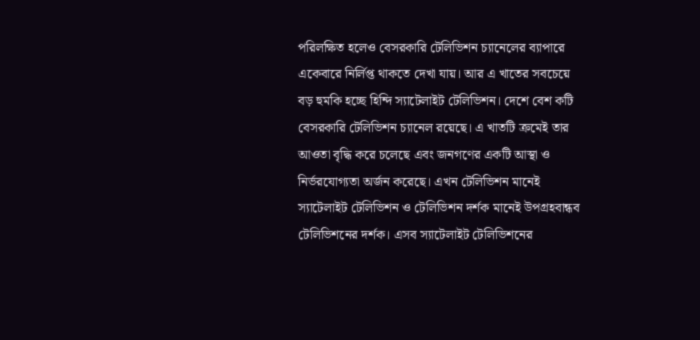পরিলক্ষিত হলেও বেসরকারি টেলিভিশন চ্যানেলের ব্যাপারে একেবারে নির্লিপ্ত থাকতে দেখা যায়। আর এ খাতের সবচেয়ে বড় হুমকি হচ্ছে হিন্দি স্যাটেলাইট টেলিভিশন। দেশে বেশ কটি বেসরকারি টেলিভিশন চ্যানেল রয়েছে। এ খাতটি ক্রমেই তার আওতা বৃদ্ধি করে চলেছে এবং জনগণের একটি আস্থা ও নির্ভরযোগ্যতা অর্জন করেছে। এখন টেলিভিশন মানেই স্যাটেলাইট টেলিভিশন ও টেলিভিশন দর্শক মানেই উপগ্রহবান্ধব টেলিভিশনের দর্শক। এসব স্যাটেলাইট টেলিভিশনের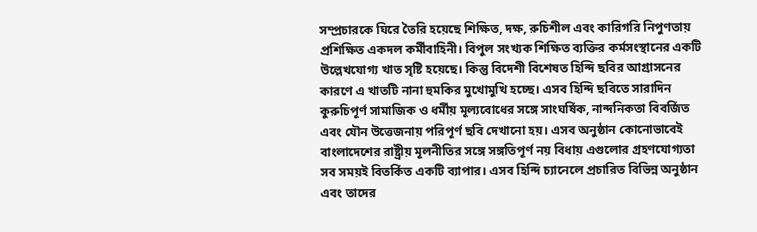সম্প্রচারকে ঘিরে তৈরি হয়েছে শিক্ষিত, দক্ষ, রুচিশীল এবং কারিগরি নিপুণতায় প্রশিক্ষিত একদল কর্মীবাহিনী। বিপুল সংখ্যক শিক্ষিত ব্যক্তির কর্মসংস্থানের একটি উল্লেখযোগ্য খাত সৃষ্টি হয়েছে। কিন্তু বিদেশী বিশেষত হিন্দি ছবির আগ্রাসনের কারণে এ খাতটি নানা হুমকির মুখোমুখি হচ্ছে। এসব হিন্দি ছবিতে সারাদিন কুরুচিপূর্ণ সামাজিক ও ধর্মীয় মূল্যবোধের সঙ্গে সাংঘর্ষিক, নান্দনিকতা বিবর্জিত এবং যৌন উত্তেজনায় পরিপূর্ণ ছবি দেখানো হয়। এসব অনুষ্ঠান কোনোভাবেই বাংলাদেশের রাষ্ট্রীয় মূলনীতির সঙ্গে সঙ্গতিপূর্ণ নয় বিধায় এগুলোর গ্রহণযোগ্যতা সব সময়ই বিতর্কিত একটি ব্যাপার। এসব হিন্দি চ্যানেলে প্রচারিত বিভিন্ন অনুষ্ঠান এবং তাদের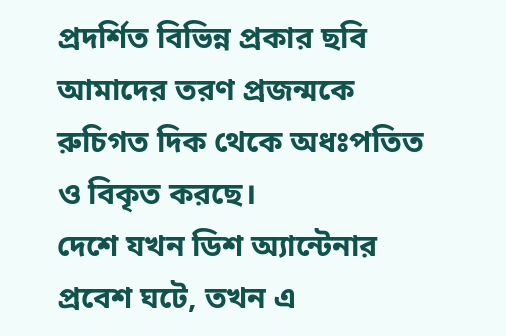প্রদর্শিত বিভিন্ন প্রকার ছবি আমাদের তরণ প্রজন্মকে রুচিগত দিক থেকে অধঃপতিত ও বিকৃত করছে।
দেশে যখন ডিশ অ্যান্টেনার প্রবেশ ঘটে, তখন এ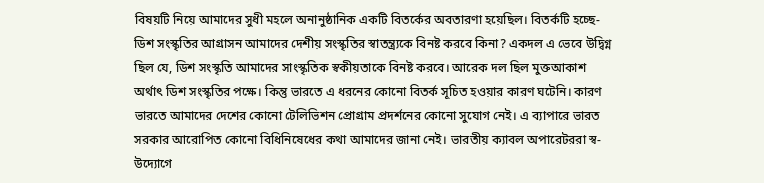বিষয়টি নিয়ে আমাদের সুধী মহলে অনানুষ্ঠানিক একটি বিতর্কের অবতারণা হয়েছিল। বিতর্কটি হচ্ছে- ডিশ সংস্কৃতির আগ্রাসন আমাদের দেশীয় সংস্কৃতির স্বাতন্ত্র্যকে বিনষ্ট করবে কিনা? একদল এ ভেবে উদ্বিগ্ন ছিল যে, ডিশ সংস্কৃতি আমাদের সাংস্কৃতিক স্বকীয়তাকে বিনষ্ট করবে। আরেক দল ছিল মুক্তআকাশ অর্থাৎ ডিশ সংস্কৃতির পক্ষে। কিন্তু ভারতে এ ধরনের কোনো বিতর্ক সূচিত হওয়ার কারণ ঘটেনি। কারণ ভারতে আমাদের দেশের কোনো টেলিভিশন প্রোগ্রাম প্রদর্শনের কোনো সুযোগ নেই। এ ব্যাপারে ভারত সরকার আরোপিত কোনো বিধিনিষেধের কথা আমাদের জানা নেই। ভারতীয় ক্যাবল অপারেটররা স্ব-উদ্যোগে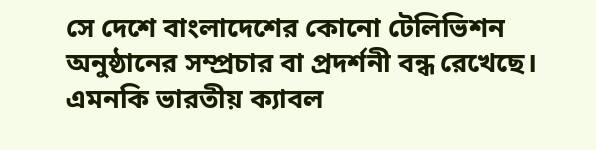সে দেশে বাংলাদেশের কোনো টেলিভিশন অনুষ্ঠানের সম্প্রচার বা প্রদর্শনী বন্ধ রেখেছে। এমনকি ভারতীয় ক্যাবল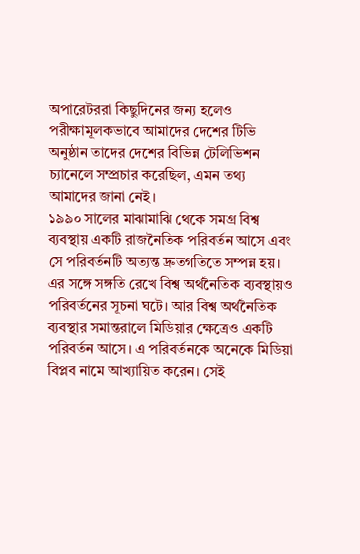অপারেটররা কিছুদিনের জন্য হলেও পরীক্ষামূলকভাবে আমাদের দেশের টিভি অনুষ্ঠান তাদের দেশের বিভিন্ন টেলিভিশন চ্যানেলে সম্প্রচার করেছিল, এমন তথ্য আমাদের জানা নেই।
১৯৯০ সালের মাঝামাঝি থেকে সমগ্র বিশ্ব ব্যবস্থায় একটি রাজনৈতিক পরিবর্তন আসে এবং সে পরিবর্তনটি অত্যন্ত দ্রুতগতিতে সম্পন্ন হয়। এর সঙ্গে সঙ্গতি রেখে বিশ্ব অর্থনৈতিক ব্যবস্থায়ও পরিবর্তনের সূচনা ঘটে। আর বিশ্ব অর্থনৈতিক ব্যবস্থার সমান্তরালে মিডিয়ার ক্ষেত্রেও একটি পরিবর্তন আসে। এ পরিবর্তনকে অনেকে মিডিয়া বিপ্লব নামে আখ্যায়িত করেন। সেই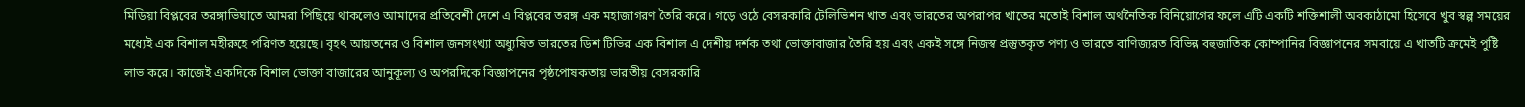মিডিয়া বিপ্লবের তরঙ্গাভিঘাতে আমরা পিছিয়ে থাকলেও আমাদের প্রতিবেশী দেশে এ বিপ্লবের তরঙ্গ এক মহাজাগরণ তৈরি করে। গড়ে ওঠে বেসরকারি টেলিভিশন খাত এবং ভারতের অপরাপর খাতের মতোই বিশাল অর্থনৈতিক বিনিয়োগের ফলে এটি একটি শক্তিশালী অবকাঠামো হিসেবে খুব স্বল্প সময়ের মধ্যেই এক বিশাল মহীরুহে পরিণত হয়েছে। বৃহৎ আয়তনের ও বিশাল জনসংখ্যা অধ্যুষিত ভারতের ডিশ টিভির এক বিশাল এ দেশীয় দর্শক তথা ভোক্তাবাজার তৈরি হয় এবং একই সঙ্গে নিজস্ব প্রস্তুতকৃত পণ্য ও ভারতে বাণিজ্যরত বিভিন্ন বহুজাতিক কোম্পানির বিজ্ঞাপনের সমবায়ে এ খাতটি ক্রমেই পুষ্টি লাভ করে। কাজেই একদিকে বিশাল ভোক্তা বাজারের আনুকূল্য ও অপরদিকে বিজ্ঞাপনের পৃষ্ঠপোষকতায় ভারতীয় বেসরকারি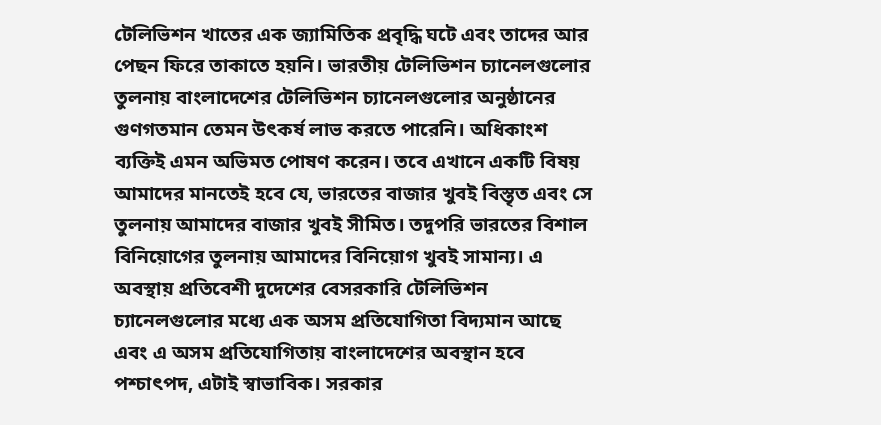টেলিভিশন খাতের এক জ্যামিতিক প্রবৃদ্ধি ঘটে এবং তাদের আর পেছন ফিরে তাকাতে হয়নি। ভারতীয় টেলিভিশন চ্যানেলগুলোর তুলনায় বাংলাদেশের টেলিভিশন চ্যানেলগুলোর অনুষ্ঠানের গুণগতমান তেমন উৎকর্ষ লাভ করতে পারেনি। অধিকাংশ ব্যক্তিই এমন অভিমত পোষণ করেন। তবে এখানে একটি বিষয় আমাদের মানতেই হবে যে, ভারতের বাজার খুবই বিস্তৃত এবং সে তুলনায় আমাদের বাজার খুবই সীমিত। তদুপরি ভারতের বিশাল বিনিয়োগের তুলনায় আমাদের বিনিয়োগ খুবই সামান্য। এ অবস্থায় প্রতিবেশী দুদেশের বেসরকারি টেলিভিশন চ্যানেলগুলোর মধ্যে এক অসম প্রতিযোগিতা বিদ্যমান আছে এবং এ অসম প্রতিযোগিতায় বাংলাদেশের অবস্থান হবে পশ্চাৎপদ, এটাই স্বাভাবিক। সরকার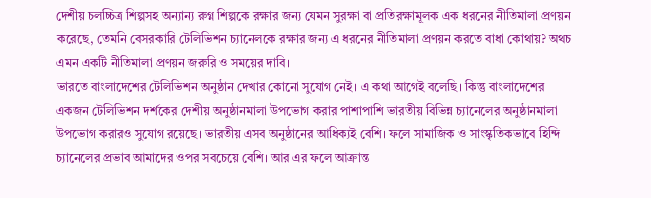দেশীয় চলচ্চিত্র শিল্পসহ অন্যান্য রুগ্ন শিল্পকে রক্ষার জন্য যেমন সুরক্ষা বা প্রতিরক্ষামূলক এক ধরনের নীতিমালা প্রণয়ন করেছে, তেমনি বেসরকারি টেলিভিশন চ্যানেলকে রক্ষার জন্য এ ধরনের নীতিমালা প্রণয়ন করতে বাধা কোথায়? অথচ এমন একটি নীতিমালা প্রণয়ন জরুরি ও সময়ের দাবি।
ভারতে বাংলাদেশের টেলিভিশন অনুষ্ঠান দেখার কোনো সুযোগ নেই। এ কথা আগেই বলেছি। কিন্তু বাংলাদেশের একজন টেলিভিশন দর্শকের দেশীয় অনুষ্ঠানমালা উপভোগ করার পাশাপাশি ভারতীয় বিভিন্ন চ্যানেলের অনুষ্ঠানমালা উপভোগ করারও সুযোগ রয়েছে। ভারতীয় এসব অনুষ্ঠানের আধিক্যই বেশি। ফলে সামাজিক ও সাংস্কৃতিকভাবে হিন্দি চ্যানেলের প্রভাব আমাদের ওপর সবচেয়ে বেশি। আর এর ফলে আক্রান্ত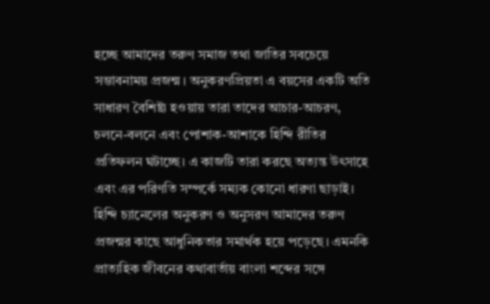হচ্ছে আমাদের তরুণ সমাজ তথা জাতির সবচেয়ে সম্ভাবনাময় প্রজন্ম। অনুকরণপ্রিয়তা এ বয়সের একটি অতি সাধারণ বৈশিষ্ট্য হওয়ায় তারা তাদের আচার-আচরণ, চলনে-বলনে এবং পোশাক-আশাকে হিন্দি রীতির প্রতিফলন ঘটাচ্ছে। এ কাজটি তারা করছে অত্যন্ত উৎসাহে এবং এর পরিণতি সম্পর্কে সম্যক কোনো ধারণা ছাড়াই। হিন্দি চ্যানেলের অনুকরণ ও অনুসরণ আমাদের তরুণ প্রজন্মর কাছে আধুনিকতার সমার্থক হয়ে পড়েছে। এমনকি প্রাত্যহিক জীবনের কথাবার্তায় বাংলা শব্দের সঙ্গে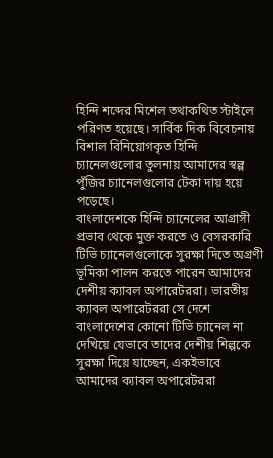হিন্দি শব্দের মিশেল তথাকথিত স্টাইলে পরিণত হয়েছে। সার্বিক দিক বিবেচনায় বিশাল বিনিয়োগকৃত হিন্দি চ্যানেলগুলোর তুলনায় আমাদের স্বল্প পুঁজির চ্যানেলগুলোর টেকা দায় হয়ে পড়েছে।
বাংলাদেশকে হিন্দি চ্যানেলের আগ্রাসী প্রভাব থেকে মুক্ত করতে ও বেসরকারি টিভি চ্যানেলগুলোকে সুরক্ষা দিতে অগ্রণী ভূমিকা পালন করতে পারেন আমাদের দেশীয় ক্যাবল অপারেটররা। ভারতীয় ক্যাবল অপারেটররা সে দেশে বাংলাদেশের কোনো টিভি চ্যানেল না দেখিয়ে যেভাবে তাদের দেশীয় শিল্পকে সুরক্ষা দিয়ে যাচ্ছেন, একইভাবে আমাদের ক্যাবল অপারেটররা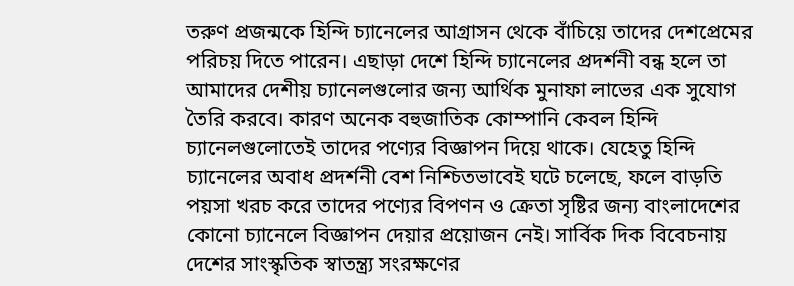তরুণ প্রজন্মকে হিন্দি চ্যানেলের আগ্রাসন থেকে বাঁচিয়ে তাদের দেশপ্রেমের পরিচয় দিতে পারেন। এছাড়া দেশে হিন্দি চ্যানেলের প্রদর্শনী বন্ধ হলে তা আমাদের দেশীয় চ্যানেলগুলোর জন্য আর্থিক মুনাফা লাভের এক সুযোগ তৈরি করবে। কারণ অনেক বহুজাতিক কোম্পানি কেবল হিন্দি চ্যানেলগুলোতেই তাদের পণ্যের বিজ্ঞাপন দিয়ে থাকে। যেহেতু হিন্দি চ্যানেলের অবাধ প্রদর্শনী বেশ নিশ্চিতভাবেই ঘটে চলেছে, ফলে বাড়তি পয়সা খরচ করে তাদের পণ্যের বিপণন ও ক্রেতা সৃষ্টির জন্য বাংলাদেশের কোনো চ্যানেলে বিজ্ঞাপন দেয়ার প্রয়োজন নেই। সার্বিক দিক বিবেচনায় দেশের সাংস্কৃতিক স্বাতন্ত্র্য সংরক্ষণের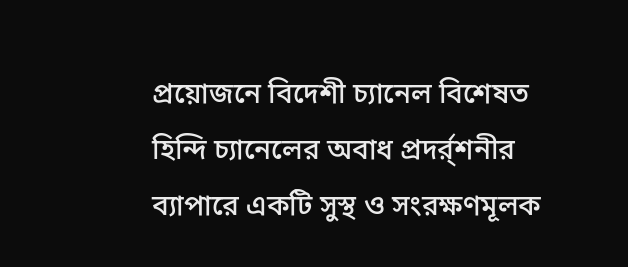প্রয়োজনে বিদেশী চ্যানেল বিশেষত হিন্দি চ্যানেলের অবাধ প্রদর্র্শনীর ব্যাপারে একটি সুস্থ ও সংরক্ষণমূলক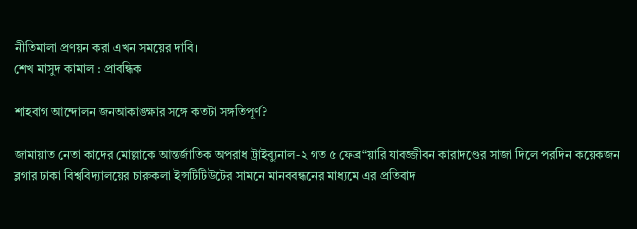নীতিমালা প্রণয়ন করা এখন সময়ের দাবি।
শেখ মাসুদ কামাল : প্রাবন্ধিক

শাহবাগ আন্দোলন জনআকাঙ্ক্ষার সঙ্গে কতটা সঙ্গতিপূর্ণ?

জামায়াত নেতা কাদের মোল্লাকে আন্তর্জাতিক অপরাধ ট্রাইব্যুনাল-২ গত ৫ ফেব্র“য়ারি যাবজ্জীবন কারাদণ্ডের সাজা দিলে পরদিন কয়েকজন ব্লগার ঢাকা বিশ্ববিদ্যালয়ের চারুকলা ইন্সটিটিউটের সামনে মানববন্ধনের মাধ্যমে এর প্রতিবাদ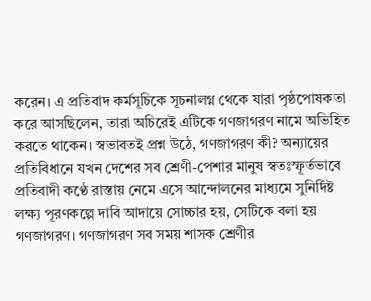করেন। এ প্রতিবাদ কর্মসূচিকে সূচনালগ্ন থেকে যারা পৃষ্ঠপোষকতা করে আসছিলেন, তারা অচিরেই এটিকে গণজাগরণ নামে অভিহিত করতে থাকেন। স্বভাবতই প্রশ্ন উঠে, গণজাগরণ কী? অন্যায়ের প্রতিবিধানে যখন দেশের সব শ্রেণী-পেশার মানুষ স্বতঃস্ফূর্তভাবে প্রতিবাদী কণ্ঠে রাস্তায় নেমে এসে আন্দোলনের মাধ্যমে সুনির্দিষ্ট লক্ষ্য পূরণকল্পে দাবি আদায়ে সোচ্চার হয়, সেটিকে বলা হয় গণজাগরণ। গণজাগরণ সব সময় শাসক শ্রেণীর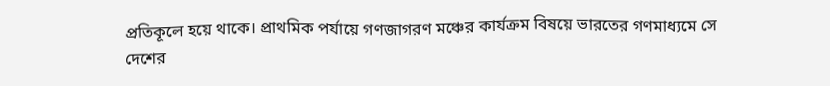প্রতিকূলে হয়ে থাকে। প্রাথমিক পর্যায়ে গণজাগরণ মঞ্চের কার্যক্রম বিষয়ে ভারতের গণমাধ্যমে সে দেশের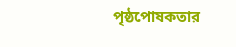পৃষ্ঠপোষকতার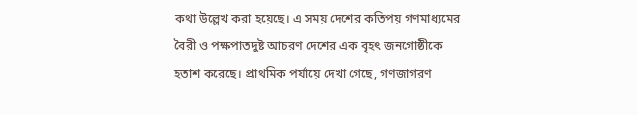কথা উল্লেখ করা হয়েছে। এ সময় দেশের কতিপয় গণমাধ্যমের বৈরী ও পক্ষপাতদুষ্ট আচরণ দেশের এক বৃহৎ জনগোষ্ঠীকে হতাশ করেছে। প্রাথমিক পর্যায়ে দেখা গেছে, গণজাগরণ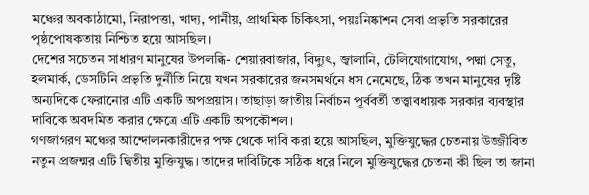মঞ্চের অবকাঠামো, নিরাপত্তা, খাদ্য, পানীয়, প্রাথমিক চিকিৎসা, পয়ঃনিষ্কাশন সেবা প্রভৃতি সরকারের পৃষ্ঠপোষকতায় নিশ্চিত হয়ে আসছিল।
দেশের সচেতন সাধারণ মানুষের উপলব্ধি- শেয়ারবাজার, বিদ্যুৎ, জ্বালানি, টেলিযোগাযোগ, পদ্মা সেতু, হলমার্ক, ডেসটিনি প্রভৃতি দুর্নীতি নিয়ে যখন সরকারের জনসমর্থনে ধস নেমেছে, ঠিক তখন মানুষের দৃষ্টি অন্যদিকে ফেরানোর এটি একটি অপপ্রয়াস। তাছাড়া জাতীয় নির্বাচন পূর্ববর্তী তত্ত্বাবধায়ক সরকার ব্যবস্থার দাবিকে অবদমিত করার ক্ষেত্রে এটি একটি অপকৌশল।
গণজাগরণ মঞ্চের আন্দোলনকারীদের পক্ষ থেকে দাবি করা হয়ে আসছিল, মুক্তিযুদ্ধের চেতনায় উজ্জীবিত নতুন প্রজন্মর এটি দ্বিতীয় মুক্তিযুদ্ধ। তাদের দাবিটিকে সঠিক ধরে নিলে মুক্তিযুদ্ধের চেতনা কী ছিল তা জানা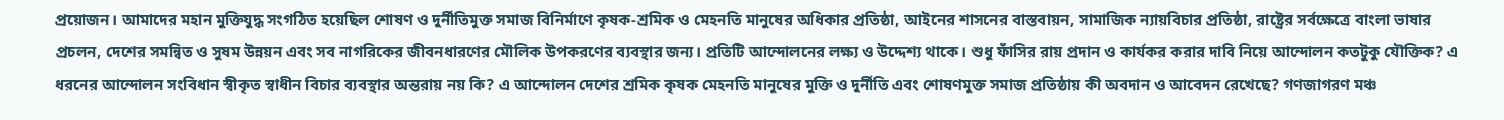প্রয়োজন। আমাদের মহান মুক্তিযুদ্ধ সংগঠিত হয়েছিল শোষণ ও দুর্নীতিমুক্ত সমাজ বিনির্মাণে কৃষক-শ্রমিক ও মেহনতি মানুষের অধিকার প্রতিষ্ঠা, আইনের শাসনের বাস্তবায়ন, সামাজিক ন্যায়বিচার প্রতিষ্ঠা, রাষ্ট্রের সর্বক্ষেত্রে বাংলা ভাষার প্রচলন, দেশের সমন্বিত ও সুষম উন্নয়ন এবং সব নাগরিকের জীবনধারণের মৌলিক উপকরণের ব্যবস্থার জন্য। প্রতিটি আন্দোলনের লক্ষ্য ও উদ্দেশ্য থাকে। শুধু ফাঁসির রায় প্রদান ও কার্যকর করার দাবি নিয়ে আন্দোলন কতটুকু যৌক্তিক? এ ধরনের আন্দোলন সংবিধান স্বীকৃত স্বাধীন বিচার ব্যবস্থার অন্তরায় নয় কি? এ আন্দোলন দেশের শ্রমিক কৃষক মেহনতি মানুষের মুক্তি ও দুর্নীতি এবং শোষণমুক্ত সমাজ প্রতিষ্ঠায় কী অবদান ও আবেদন রেখেছে? গণজাগরণ মঞ্চ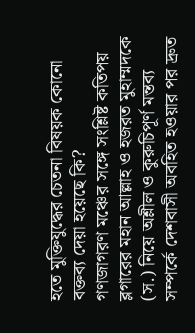হতে মুক্তিযুদ্ধের চেতনা বিষয়ক কোনো বক্তব্য দেয়া হয়েছে কি?
গণজাগরণ মঞ্চের সঙ্গে সংশ্লিষ্ট কতিপয় ব্লগারের মহান আল্লাহ ও হজরত মুহাম্মদকে (স.) নিয়ে অশ্লীল ও কুরুচিপূর্ণ মন্তব্য সম্পর্কে দেশবাসী অবহিত হওয়ার পর দ্রুত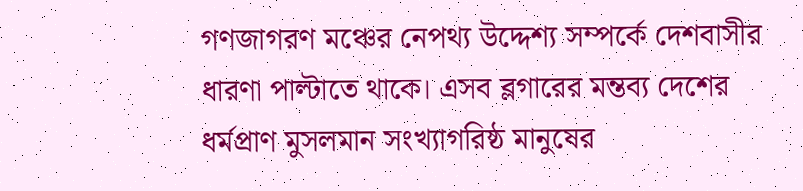গণজাগরণ মঞ্চের নেপথ্য উদ্দেশ্য সম্পর্কে দেশবাসীর ধারণা পাল্টাতে থাকে। এসব ব্লগারের মন্তব্য দেশের ধর্মপ্রাণ মুসলমান সংখ্যাগরিষ্ঠ মানুষের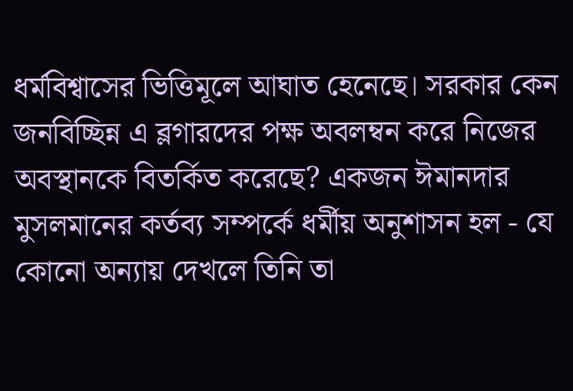ধর্মবিশ্বাসের ভিত্তিমূলে আঘাত হেনেছে। সরকার কেন জনবিচ্ছিন্ন এ ব্লগারদের পক্ষ অবলম্বন করে নিজের অবস্থানকে বিতর্কিত করেছে? একজন ঈমানদার মুসলমানের কর্তব্য সম্পর্কে ধর্মীয় অনুশাসন হল - যে কোনো অন্যায় দেখলে তিনি তা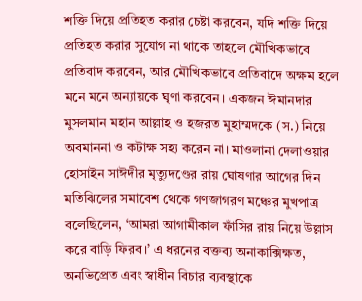শক্তি দিয়ে প্রতিহত করার চেষ্টা করবেন, যদি শক্তি দিয়ে প্রতিহত করার সুযোগ না থাকে তাহলে মৌখিকভাবে প্রতিবাদ করবেন, আর মৌখিকভাবে প্রতিবাদে অক্ষম হলে মনে মনে অন্যায়কে ঘৃণা করবেন। একজন ঈমানদার মুসলমান মহান আল্লাহ ও হজরত মুহাম্মদকে (স.) নিয়ে অবমাননা ও কটাক্ষ সহ্য করেন না। মাওলানা দেলাওয়ার হোসাইন সাঈদীর মৃত্যুদণ্ডের রায় ঘোষণার আগের দিন মতিঝিলের সমাবেশ থেকে গণজাগরণ মঞ্চের মুখপাত্র বলেছিলেন, ‘আমরা আগামীকাল ফাঁসির রায় নিয়ে উল্লাস করে বাড়ি ফিরব।’ এ ধরনের বক্তব্য অনাকাক্সিক্ষত, অনভিপ্রেত এবং স্বাধীন বিচার ব্যবস্থাকে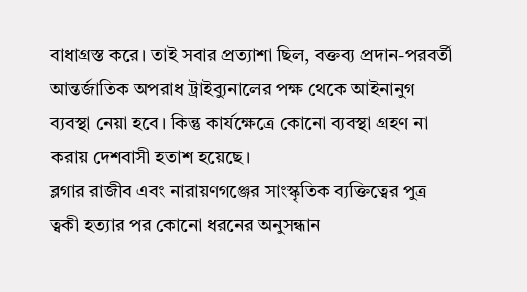বাধাগ্রস্ত করে। তাই সবার প্রত্যাশা ছিল, বক্তব্য প্রদান-পরবর্তী আন্তর্জাতিক অপরাধ ট্রাইব্যুনালের পক্ষ থেকে আইনানুগ ব্যবস্থা নেয়া হবে। কিন্তু কার্যক্ষেত্রে কোনো ব্যবস্থা গ্রহণ না করায় দেশবাসী হতাশ হয়েছে।
ব্লগার রাজীব এবং নারায়ণগঞ্জের সাংস্কৃতিক ব্যক্তিত্বের পুত্র ত্বকী হত্যার পর কোনো ধরনের অনুসন্ধান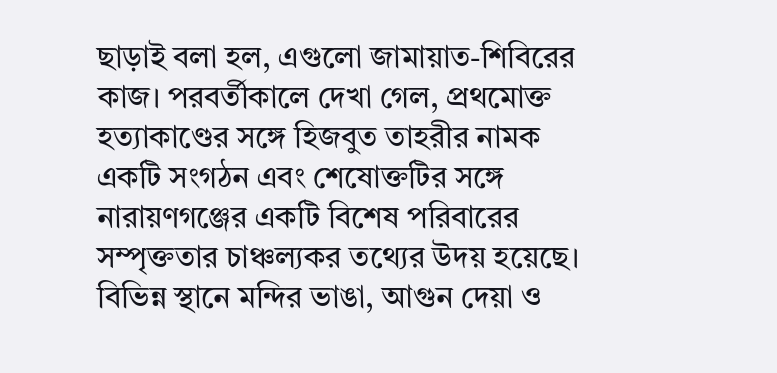ছাড়াই বলা হল, এগুলো জামায়াত-শিবিরের কাজ। পরবর্তীকালে দেখা গেল, প্রথমোক্ত হত্যাকাণ্ডের সঙ্গে হিজবুত তাহরীর নামক একটি সংগঠন এবং শেষোক্তটির সঙ্গে নারায়ণগঞ্জের একটি বিশেষ পরিবারের সম্পৃক্ততার চাঞ্চল্যকর তথ্যের উদয় হয়েছে। বিভিন্ন স্থানে মন্দির ভাঙা, আগুন দেয়া ও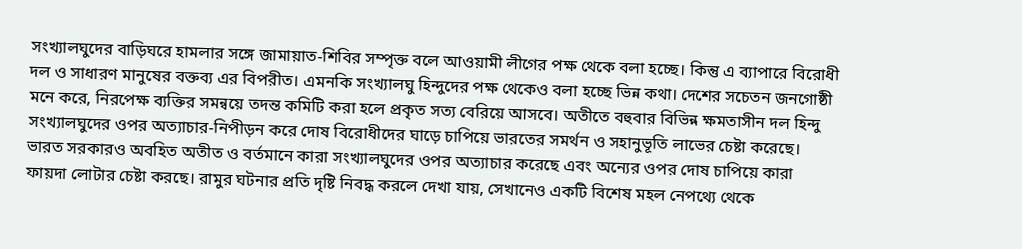সংখ্যালঘুদের বাড়িঘরে হামলার সঙ্গে জামায়াত-শিবির সম্পৃক্ত বলে আওয়ামী লীগের পক্ষ থেকে বলা হচ্ছে। কিন্তু এ ব্যাপারে বিরোধী দল ও সাধারণ মানুষের বক্তব্য এর বিপরীত। এমনকি সংখ্যালঘু হিন্দুদের পক্ষ থেকেও বলা হচ্ছে ভিন্ন কথা। দেশের সচেতন জনগোষ্ঠী মনে করে, নিরপেক্ষ ব্যক্তির সমন্বয়ে তদন্ত কমিটি করা হলে প্রকৃত সত্য বেরিয়ে আসবে। অতীতে বহুবার বিভিন্ন ক্ষমতাসীন দল হিন্দু সংখ্যালঘুদের ওপর অত্যাচার-নিপীড়ন করে দোষ বিরোধীদের ঘাড়ে চাপিয়ে ভারতের সমর্থন ও সহানুভূতি লাভের চেষ্টা করেছে। ভারত সরকারও অবহিত অতীত ও বর্তমানে কারা সংখ্যালঘুদের ওপর অত্যাচার করেছে এবং অন্যের ওপর দোষ চাপিয়ে কারা ফায়দা লোটার চেষ্টা করছে। রামুর ঘটনার প্রতি দৃষ্টি নিবদ্ধ করলে দেখা যায়, সেখানেও একটি বিশেষ মহল নেপথ্যে থেকে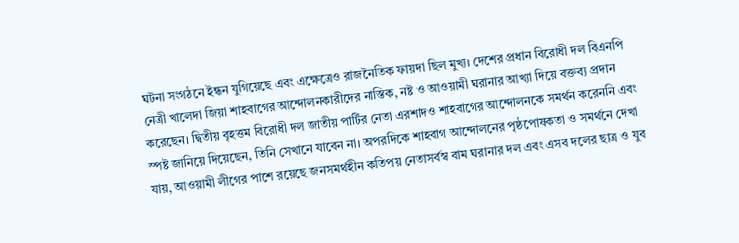ঘটনা সংগঠনে ইন্ধন যুগিয়েছে এবং এক্ষেত্রেও রাজনৈতিক ফায়দা ছিল মুখ্য। দেশের প্রধান বিরোধী দল বিএনপি নেত্রী খালেদা জিয়া শাহবাগের আন্দোলনকারীদের নাস্তিক, নষ্ট ও আওয়ামী ঘরানার আখ্যা দিয়ে বক্তব্য প্রদান করেছেন। দ্বিতীয় বৃহত্তম বিরোধী দল জাতীয় পার্টির নেতা এরশাদও শাহবাগের আন্দোলনকে সমর্থন করেননি এবং স্পষ্ট জানিয়ে দিয়েছেন, তিনি সেখানে যাবেন না। অপরদিকে শাহবাগ আন্দোলনের পৃষ্ঠপোষকতা ও সমর্থনে দেখা যায়, আওয়ামী লীগের পাশে রয়েছে জনসমর্থহীন কতিপয় নেতাসর্বস্ব বাম ঘরানার দল এবং এসব দলের ছাত্র ও যুব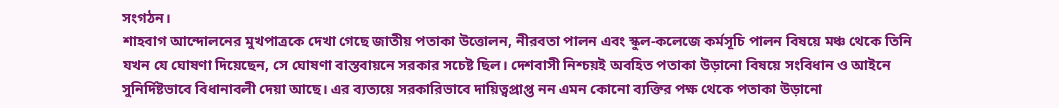সংগঠন।
শাহবাগ আন্দোলনের মুখপাত্রকে দেখা গেছে জাতীয় পতাকা উত্তোলন, নীরবতা পালন এবং স্কুল-কলেজে কর্মসূচি পালন বিষয়ে মঞ্চ থেকে তিনি যখন যে ঘোষণা দিয়েছেন, সে ঘোষণা বাস্তবায়নে সরকার সচেষ্ট ছিল। দেশবাসী নিশ্চয়ই অবহিত পতাকা উড়ানো বিষয়ে সংবিধান ও আইনে সুনির্দিষ্টভাবে বিধানাবলী দেয়া আছে। এর ব্যত্যয়ে সরকারিভাবে দায়িত্বপ্রাপ্ত নন এমন কোনো ব্যক্তির পক্ষ থেকে পতাকা উড়ানো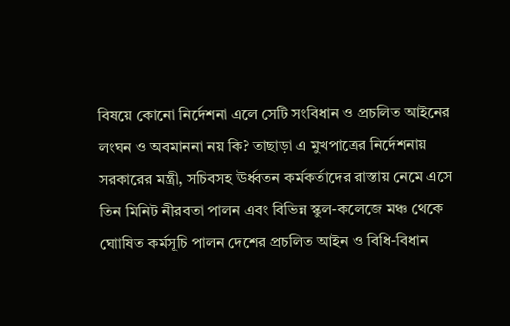বিষয়ে কোনো নির্দেশনা এলে সেটি সংবিধান ও প্রচলিত আইনের লংঘন ও অবমাননা নয় কি? তাছাড়া এ মুখপাত্রের নির্দেশনায় সরকারের মন্ত্রী, সচিবসহ ঊর্ধ্বতন কর্মকর্তাদের রাস্তায় নেমে এসে তিন মিনিট নীরবতা পালন এবং বিভিন্ন স্কুল-কলেজে মঞ্চ থেকে ঘোাষিত কর্মসূচি পালন দেশের প্রচলিত আইন ও বিধি-বিধান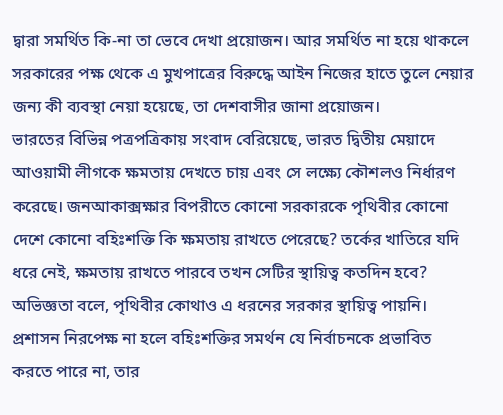দ্বারা সমর্থিত কি-না তা ভেবে দেখা প্রয়োজন। আর সমর্থিত না হয়ে থাকলে সরকারের পক্ষ থেকে এ মুখপাত্রের বিরুদ্ধে আইন নিজের হাতে তুলে নেয়ার জন্য কী ব্যবস্থা নেয়া হয়েছে, তা দেশবাসীর জানা প্রয়োজন।
ভারতের বিভিন্ন পত্রপত্রিকায় সংবাদ বেরিয়েছে, ভারত দ্বিতীয় মেয়াদে আওয়ামী লীগকে ক্ষমতায় দেখতে চায় এবং সে লক্ষ্যে কৌশলও নির্ধারণ করেছে। জনআকাক্সক্ষার বিপরীতে কোনো সরকারকে পৃথিবীর কোনো দেশে কোনো বহিঃশক্তি কি ক্ষমতায় রাখতে পেরেছে? তর্কের খাতিরে যদি ধরে নেই, ক্ষমতায় রাখতে পারবে তখন সেটির স্থায়িত্ব কতদিন হবে? অভিজ্ঞতা বলে, পৃথিবীর কোথাও এ ধরনের সরকার স্থায়িত্ব পায়নি। প্রশাসন নিরপেক্ষ না হলে বহিঃশক্তির সমর্থন যে নির্বাচনকে প্রভাবিত করতে পারে না, তার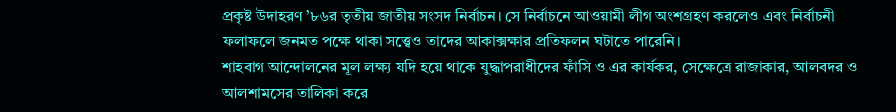প্রকৃষ্ট উদাহরণ ’৮৬র তৃতীয় জাতীয় সংসদ নির্বাচন। সে নির্বাচনে আওয়ামী লীগ অংশগ্রহণ করলেও এবং নির্বাচনী ফলাফলে জনমত পক্ষে থাকা সত্ত্বেও তাদের আকাক্সক্ষার প্রতিফলন ঘটাতে পারেনি।
শাহবাগ আন্দোলনের মূল লক্ষ্য যদি হয়ে থাকে যুদ্ধাপরাধীদের ফাঁসি ও এর কার্যকর, সেক্ষেত্রে রাজাকার, আলবদর ও আলশামসের তালিকা করে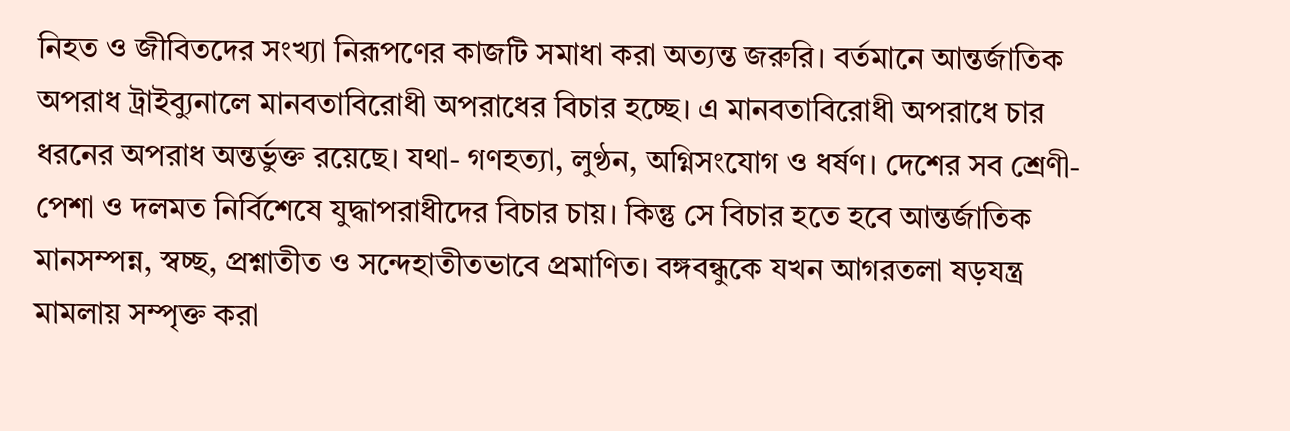নিহত ও জীবিতদের সংখ্যা নিরূপণের কাজটি সমাধা করা অত্যন্ত জরুরি। বর্তমানে আন্তর্জাতিক অপরাধ ট্রাইব্যুনালে মানবতাবিরোধী অপরাধের বিচার হচ্ছে। এ মানবতাবিরোধী অপরাধে চার ধরনের অপরাধ অন্তর্ভুক্ত রয়েছে। যথা- গণহত্যা, লুণ্ঠন, অগ্নিসংযোগ ও ধর্ষণ। দেশের সব শ্রেণী-পেশা ও দলমত নির্বিশেষে যুদ্ধাপরাধীদের বিচার চায়। কিন্তু সে বিচার হতে হবে আন্তর্জাতিক মানসম্পন্ন, স্বচ্ছ, প্রশ্নাতীত ও সন্দেহাতীতভাবে প্রমাণিত। বঙ্গবন্ধুকে যখন আগরতলা ষড়যন্ত্র মামলায় সম্পৃক্ত করা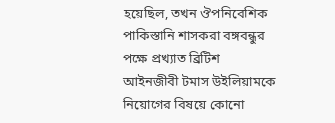হয়েছিল, তখন ঔপনিবেশিক পাকিস্তানি শাসকরা বঙ্গবন্ধুর পক্ষে প্রখ্যাত ব্রিটিশ আইনজীবী টমাস উইলিয়ামকে নিয়োগের বিষয়ে কোনো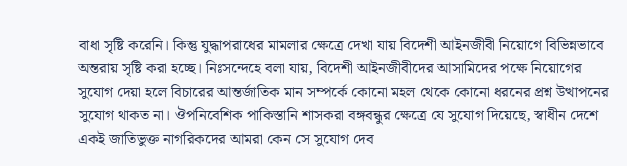বাধা সৃষ্টি করেনি। কিন্তু যুদ্ধাপরাধের মামলার ক্ষেত্রে দেখা যায় বিদেশী আইনজীবী নিয়োগে বিভিন্নভাবে অন্তরায় সৃষ্টি করা হচ্ছে। নিঃসন্দেহে বলা যায়, বিদেশী আইনজীবীদের আসামিদের পক্ষে নিয়োগের সুযোগ দেয়া হলে বিচারের আন্তর্জাতিক মান সম্পর্কে কোনো মহল থেকে কোনো ধরনের প্রশ্ন উত্থাপনের সুযোগ থাকত না। ঔপনিবেশিক পাকিস্তানি শাসকরা বঙ্গবন্ধুর ক্ষেত্রে যে সুযোগ দিয়েছে, স্বাধীন দেশে একই জাতিভুক্ত নাগরিকদের আমরা কেন সে সুযোগ দেব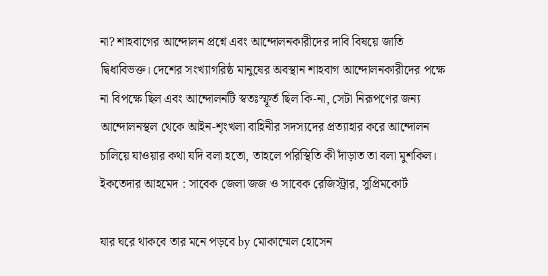না? শাহবাগের আন্দোলন প্রশ্নে এবং আন্দোলনকারীদের দাবি বিষয়ে জাতি দ্বিধাবিভক্ত। দেশের সংখ্যাগরিষ্ঠ মানুষের অবস্থান শাহবাগ আন্দোলনকারীদের পক্ষে না বিপক্ষে ছিল এবং আন্দোলনটি স্বতঃস্ফূর্ত ছিল কি-না, সেটা নিরূপণের জন্য আন্দোলনস্থল থেকে আইন-শৃংখলা বাহিনীর সদস্যদের প্রত্যাহার করে আন্দোলন চালিয়ে যাওয়ার কথা যদি বলা হতো, তাহলে পরিস্থিতি কী দাঁড়াত তা বলা মুশকিল।
ইকতেদার আহমেদ : সাবেক জেলা জজ ও সাবেক রেজিস্ট্রার, সুপ্রিমকোর্ট

যার ঘরে থাকবে তার মনে পড়বে by মোকাম্মেল হোসেন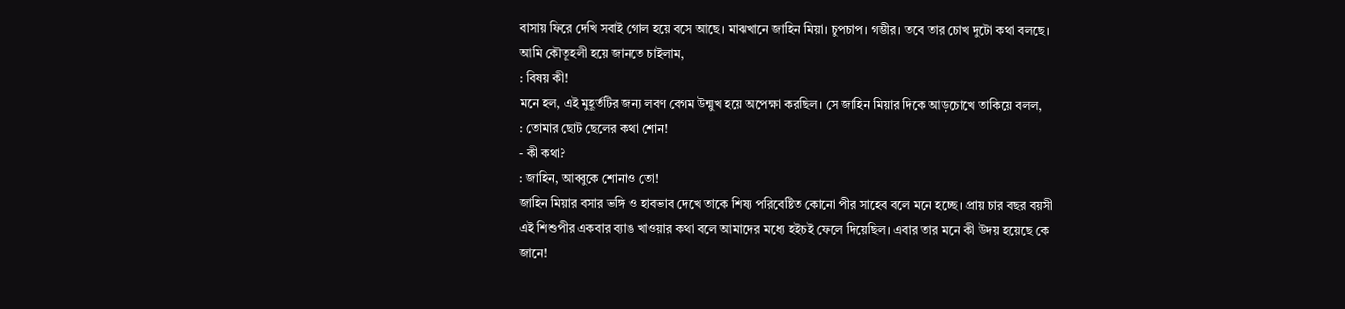বাসায় ফিরে দেখি সবাই গোল হয়ে বসে আছে। মাঝখানে জাহিন মিয়া। চুপচাপ। গম্ভীর। তবে তার চোখ দুটো কথা বলছে। আমি কৌতূহলী হয়ে জানতে চাইলাম,
: বিষয় কী!
মনে হল, এই মুহূর্তটির জন্য লবণ বেগম উন্মুখ হয়ে অপেক্ষা করছিল। সে জাহিন মিয়ার দিকে আড়চোখে তাকিয়ে বলল,
: তোমার ছোট ছেলের কথা শোন!
- কী কথা?
: জাহিন, আব্বুকে শোনাও তো!
জাহিন মিয়ার বসার ভঙ্গি ও হাবভাব দেখে তাকে শিষ্য পরিবেষ্টিত কোনো পীর সাহেব বলে মনে হচ্ছে। প্রায় চার বছর বয়সী এই শিশুপীর একবার ব্যাঙ খাওয়ার কথা বলে আমাদের মধ্যে হইচই ফেলে দিয়েছিল। এবার তার মনে কী উদয় হয়েছে কে জানে!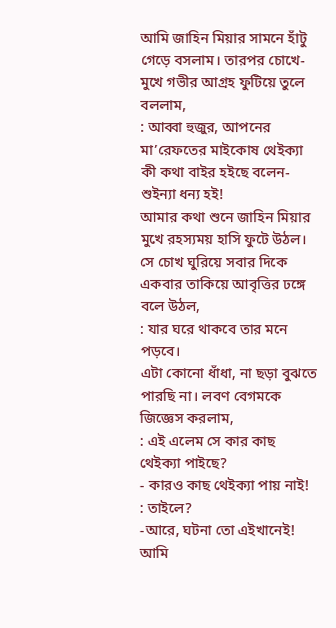আমি জাহিন মিয়ার সামনে হাঁটু গেড়ে বসলাম। তারপর চোখে-মুখে গভীর আগ্রহ ফুটিয়ে তুলে বললাম,
: আব্বা হুজুর, আপনের মা’রেফতের মাইকোষ থেইক্যা কী কথা বাইর হইছে বলেন- শুইন্যা ধন্য হই!
আমার কথা শুনে জাহিন মিয়ার মুখে রহস্যময় হাসি ফুটে উঠল। সে চোখ ঘুরিয়ে সবার দিকে একবার তাকিয়ে আবৃত্তির ঢঙ্গে বলে উঠল,
: যার ঘরে থাকবে তার মনে পড়বে।
এটা কোনো ধাঁধা, না ছড়া বুঝতে পারছি না। লবণ বেগমকে জিজ্ঞেস করলাম,
: এই এলেম সে কার কাছ থেইক্যা পাইছে?
- কারও কাছ থেইক্যা পায় নাই!
: তাইলে?
-আরে, ঘটনা তো এইখানেই!
আমি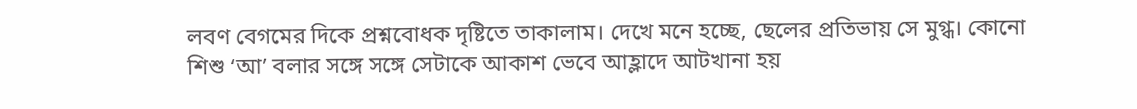লবণ বেগমের দিকে প্রশ্নবোধক দৃষ্টিতে তাকালাম। দেখে মনে হচ্ছে, ছেলের প্রতিভায় সে মুগ্ধ। কোনো শিশু ‘আ’ বলার সঙ্গে সঙ্গে সেটাকে আকাশ ভেবে আহ্লাদে আটখানা হয়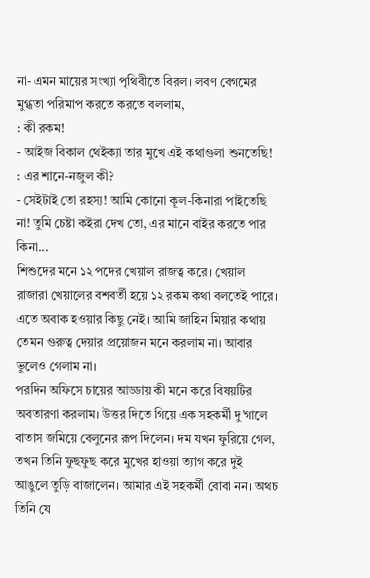না- এমন মায়ের সংখ্যা পৃথিবীতে বিরল। লবণ বেগমের মুগ্ধতা পরিমাপ করতে করতে বললাম,
: কী রকম!
- আইজ বিকাল থেইক্যা তার মুখে এই কথাগুলা শুনতেছি!
: এর শানে-নজুল কী?
- সেইটাই তো রহস্য! আমি কোনো কূল-কিনারা পাইতেছি না! তুমি চেষ্টা কইরা দেখ তো, এর মানে বাইর করতে পার কিনা...
শিশুদের মনে ১২ পদের খেয়াল রাজত্ব করে। খেয়াল রাজারা খেয়ালের বশবর্তী হয়ে ১২ রকম কথা বলতেই পারে। এতে অবাক হওয়ার কিছু নেই। আমি জাহিন মিয়ার কথায় তেমন গুরুত্ব দেয়ার প্রয়োজন মনে করলাম না। আবার ভুলেও গেলাম না।
পরদিন অফিসে চায়ের আড্ডায় কী মনে করে বিষয়টির অবতারণা করলাম। উত্তর দিতে গিয়ে এক সহকর্মী দু’গালে বাতাস জমিয়ে বেলুনের রূপ দিলেন। দম যখন ফুরিয়ে গেল, তখন তিনি ফুছফুছ করে মুখের হাওয়া ত্যাগ করে দুই আঙুলে তুড়ি বাজালেন। আমার এই সহকর্মী বোবা নন। অথচ তিনি যে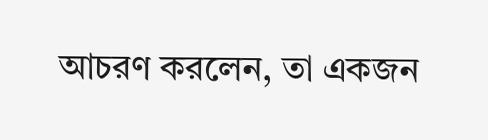আচরণ করলেন, তা একজন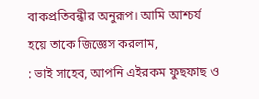বাকপ্রতিবন্ধীর অনুরূপ। আমি আশ্চর্য হয়ে তাকে জিজ্ঞেস করলাম,
: ভাই সাহেব, আপনি এইরকম ফুছফাছ ও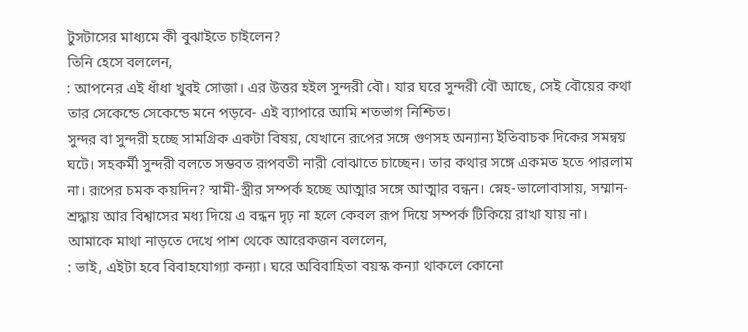টুসটাসের মাধ্যমে কী বুঝাইতে চাইলেন?
তিনি হেসে বললেন,
: আপনের এই ধাঁধা খুবই সোজা। এর উত্তর হইল সুন্দরী বৌ। যার ঘরে সুন্দরী বৌ আছে, সেই বৌয়ের কথা তার সেকেন্ডে সেকেন্ডে মনে পড়বে- এই ব্যাপারে আমি শতভাগ নিশ্চিত।
সুন্দর বা সুন্দরী হচ্ছে সামগ্রিক একটা বিষয়, যেখানে রূপের সঙ্গে গুণসহ অন্যান্য ইতিবাচক দিকের সমন্বয় ঘটে। সহকর্মী সুন্দরী বলতে সম্ভবত রূপবতী নারী বোঝাতে চাচ্ছেন। তার কথার সঙ্গে একমত হতে পারলাম না। রূপের চমক কয়দিন? স্বামী-স্ত্রীর সম্পর্ক হচ্ছে আত্মার সঙ্গে আত্মার বন্ধন। স্নেহ-ভালোবাসায়, সম্মান-শ্রদ্ধায় আর বিশ্বাসের মধ্য দিয়ে এ বন্ধন দৃঢ় না হলে কেবল রূপ দিয়ে সম্পর্ক টিকিয়ে রাখা যায় না। আমাকে মাথা নাড়তে দেখে পাশ থেকে আরেকজন বললেন,
: ভাই, এইটা হবে বিবাহযোগ্যা কন্যা। ঘরে অবিবাহিতা বয়স্ক কন্যা থাকলে কোনো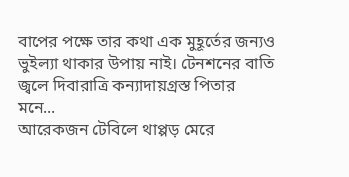বাপের পক্ষে তার কথা এক মুহূর্তের জন্যও ভুইল্যা থাকার উপায় নাই। টেনশনের বাতি জ্বলে দিবারাত্রি কন্যাদায়গ্রস্ত পিতার মনে...
আরেকজন টেবিলে থাপ্পড় মেরে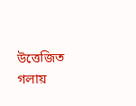উত্তেজিত গলায়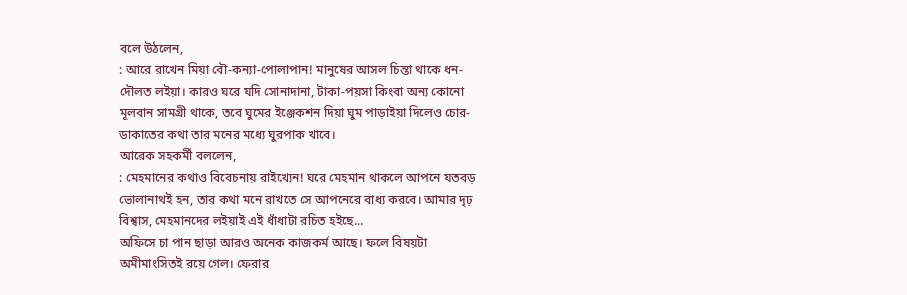বলে উঠলেন,
: আরে রাখেন মিয়া বৌ-কন্যা-পোলাপান! মানুষের আসল চিন্তা থাকে ধন-দৌলত লইয়া। কারও ঘরে যদি সোনাদানা, টাকা-পয়সা কিংবা অন্য কোনো মূলবান সামগ্রী থাকে, তবে ঘুমের ইঞ্জেকশন দিয়া ঘুম পাড়াইয়া দিলেও চোর-ডাকাতের কথা তার মনের মধ্যে ঘুরপাক খাবে।
আরেক সহকর্মী বললেন,
: মেহমানের কথাও বিবেচনায় রাইখ্যেন! ঘরে মেহমান থাকলে আপনে যতবড় ভোলানাথই হন, তার কথা মনে রাখতে সে আপনেরে বাধ্য করবে। আমার দৃঢ় বিশ্বাস, মেহমানদের লইয়াই এই ধাঁধাটা রচিত হইছে...
অফিসে চা পান ছাড়া আরও অনেক কাজকর্ম আছে। ফলে বিষয়টা অমীমাংসিতই রয়ে গেল। ফেরার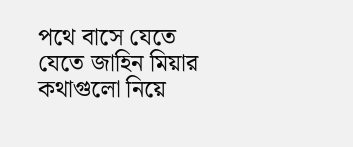পথে বাসে যেতে যেতে জাহিন মিয়ার কথাগুলো নিয়ে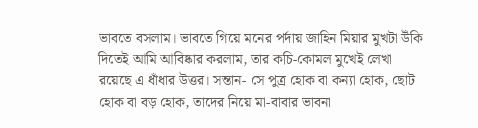ভাবতে বসলাম। ভাবতে গিয়ে মনের পর্দায় জাহিন মিয়ার মুখটা উঁকি দিতেই আমি আবিষ্কার করলাম, তার কচি-কোমল মুখেই লেখা রয়েছে এ ধাঁধার উত্তর। সন্তান- সে পুত্র হোক বা কন্যা হোক, ছোট হোক বা বড় হোক, তাদের নিয়ে মা-বাবার ভাবনা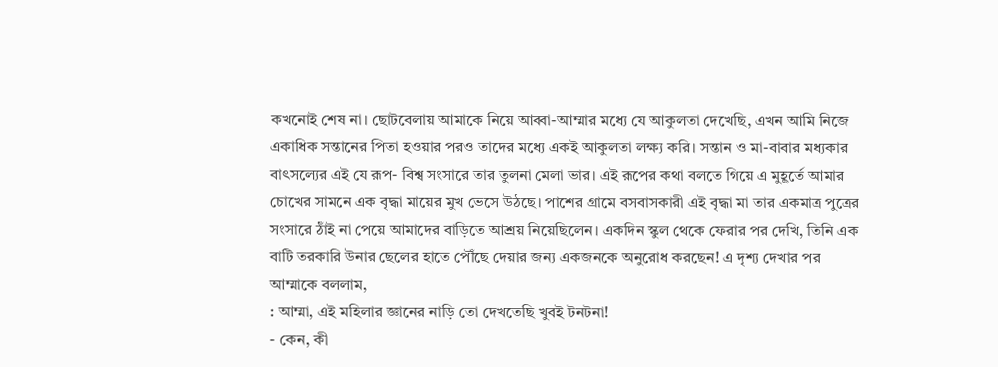কখনোই শেষ না। ছোটবেলায় আমাকে নিয়ে আব্বা-আম্মার মধ্যে যে আকুলতা দেখেছি, এখন আমি নিজে একাধিক সন্তানের পিতা হওয়ার পরও তাদের মধ্যে একই আকুলতা লক্ষ্য করি। সন্তান ও মা-বাবার মধ্যকার বাৎসল্যের এই যে রূপ- বিশ্ব সংসারে তার তুলনা মেলা ভার। এই রূপের কথা বলতে গিয়ে এ মুহূর্তে আমার চোখের সামনে এক বৃদ্ধা মায়ের মুখ ভেসে উঠছে। পাশের গ্রামে বসবাসকারী এই বৃদ্ধা মা তার একমাত্র পুত্রের সংসারে ঠাঁই না পেয়ে আমাদের বাড়িতে আশ্রয় নিয়েছিলেন। একদিন স্কুল থেকে ফেরার পর দেখি, তিনি এক বাটি তরকারি উনার ছেলের হাতে পৌঁছে দেয়ার জন্য একজনকে অনুরোধ করছেন! এ দৃশ্য দেখার পর আম্মাকে বললাম,
: আম্মা, এই মহিলার জ্ঞানের নাড়ি তো দেখতেছি খুবই টনটনা!
- কেন, কী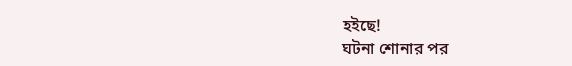হইছে!
ঘটনা শোনার পর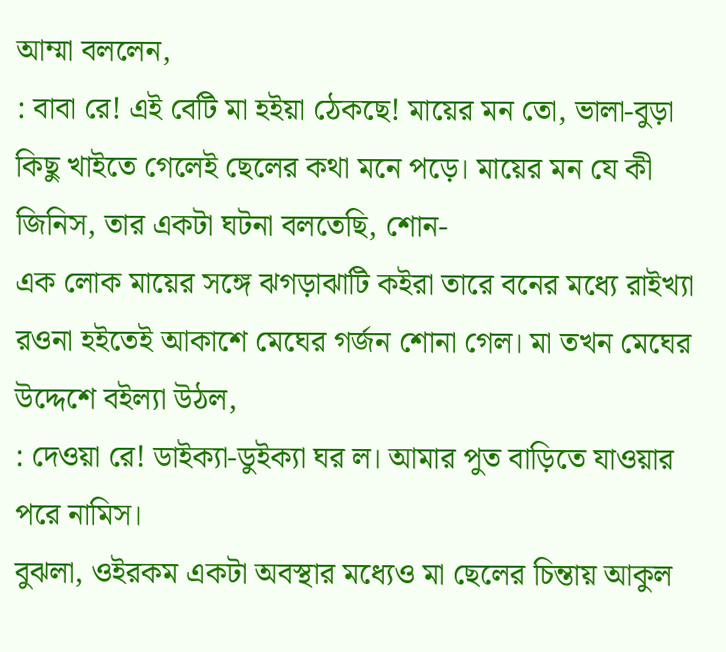আম্মা বললেন,
: বাবা রে! এই বেটি মা হইয়া ঠেকছে! মায়ের মন তো, ভালা-বুড়া কিছু খাইতে গেলেই ছেলের কথা মনে পড়ে। মায়ের মন যে কী জিনিস, তার একটা ঘটনা বলতেছি, শোন-
এক লোক মায়ের সঙ্গে ঝগড়াঝাটি কইরা তারে বনের মধ্যে রাইখ্যা রওনা হইতেই আকাশে মেঘের গর্জন শোনা গেল। মা তখন মেঘের উদ্দেশে বইল্যা উঠল,
: দেওয়া রে! ডাইক্যা-ডুইক্যা ঘর ল। আমার পুত বাড়িতে যাওয়ার পরে নামিস।
বুঝলা, ওইরকম একটা অবস্থার মধ্যেও মা ছেলের চিন্তায় আকুল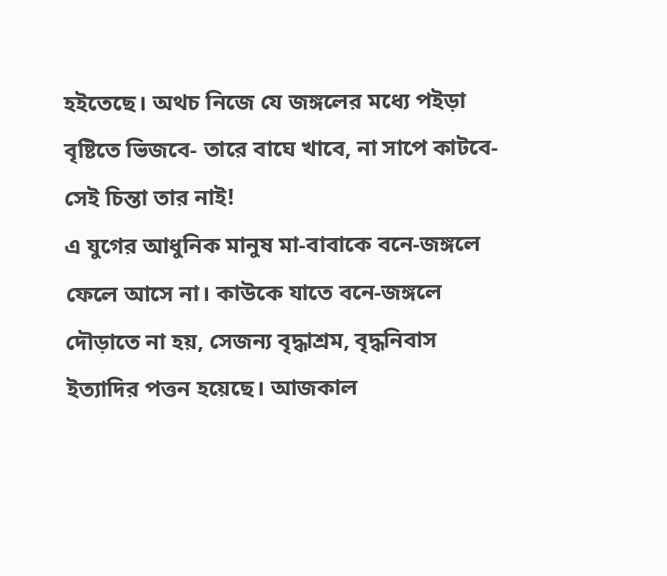হইতেছে। অথচ নিজে যে জঙ্গলের মধ্যে পইড়া বৃষ্টিতে ভিজবে- তারে বাঘে খাবে, না সাপে কাটবে- সেই চিন্তা তার নাই!
এ যুগের আধুনিক মানুষ মা-বাবাকে বনে-জঙ্গলে ফেলে আসে না। কাউকে যাতে বনে-জঙ্গলে দৌড়াতে না হয়, সেজন্য বৃদ্ধাশ্রম, বৃদ্ধনিবাস ইত্যাদির পত্তন হয়েছে। আজকাল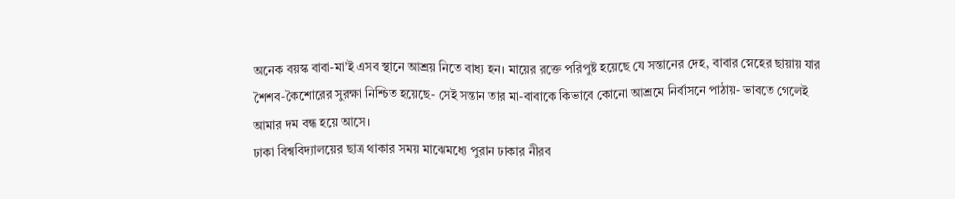অনেক বয়স্ক বাবা-মা’ই এসব স্থানে আশ্রয় নিতে বাধ্য হন। মায়ের রক্তে পরিপুষ্ট হয়েছে যে সন্তানের দেহ, বাবার স্নেহের ছায়ায় যার শৈশব-কৈশোরের সুরক্ষা নিশ্চিত হয়েছে- সেই সন্তান তার মা-বাবাকে কিভাবে কোনো আশ্রমে নির্বাসনে পাঠায়- ভাবতে গেলেই আমার দম বন্ধ হয়ে আসে।
ঢাকা বিশ্ববিদ্যালয়ের ছাত্র থাকার সময় মাঝেমধ্যে পুরান ঢাকার নীরব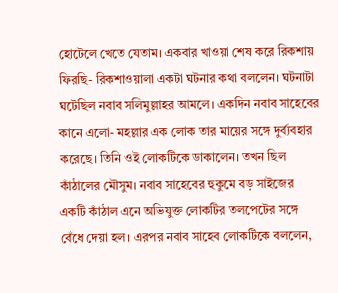হোটেলে খেতে যেতাম। একবার খাওয়া শেষ করে রিকশায় ফিরছি- রিকশাওয়ালা একটা ঘটনার কথা বললেন। ঘটনাটা ঘটেছিল নবাব সলিমুল্লাহর আমলে। একদিন নবাব সাহেবের কানে এলো- মহল্লার এক লোক তার মায়ের সঙ্গে দুর্ব্যবহার করেছে। তিনি ওই লোকটিকে ডাকালেন। তখন ছিল কাঁঠালের মৌসুম। নবাব সাহেবের হুকুমে বড় সাইজের একটি কাঁঠাল এনে অভিযুক্ত লোকটির তলপেটের সঙ্গে বেঁধে দেয়া হল। এরপর নবাব সাহেব লোকটিকে বললেন,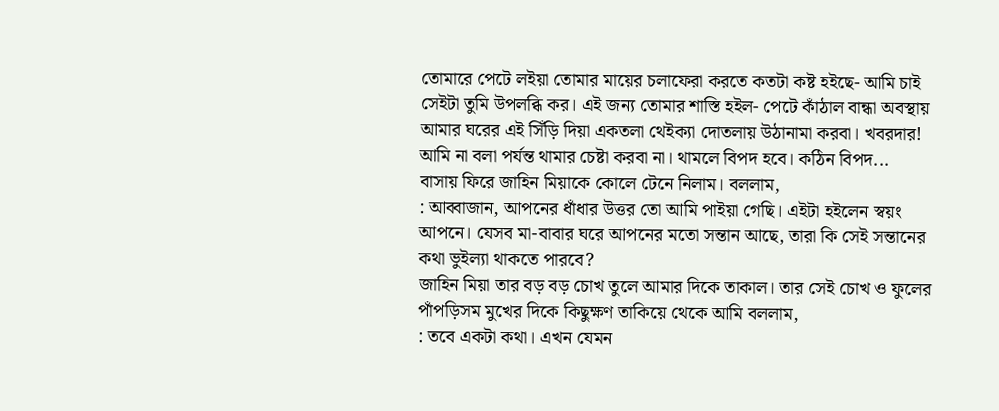তোমারে পেটে লইয়া তোমার মায়ের চলাফেরা করতে কতটা কষ্ট হইছে- আমি চাই সেইটা তুমি উপলব্ধি কর। এই জন্য তোমার শাস্তি হইল- পেটে কাঁঠাল বান্ধা অবস্থায় আমার ঘরের এই সিঁড়ি দিয়া একতলা থেইক্যা দোতলায় উঠানামা করবা। খবরদার! আমি না বলা পর্যন্ত থামার চেষ্টা করবা না। থামলে বিপদ হবে। কঠিন বিপদ...
বাসায় ফিরে জাহিন মিয়াকে কোলে টেনে নিলাম। বললাম,
: আব্বাজান, আপনের ধাঁধার উত্তর তো আমি পাইয়া গেছি। এইটা হইলেন স্বয়ং আপনে। যেসব মা-বাবার ঘরে আপনের মতো সন্তান আছে, তারা কি সেই সন্তানের কথা ভুইল্যা থাকতে পারবে?
জাহিন মিয়া তার বড় বড় চোখ তুলে আমার দিকে তাকাল। তার সেই চোখ ও ফুলের পাঁপড়িসম মুখের দিকে কিছুক্ষণ তাকিয়ে থেকে আমি বললাম,
: তবে একটা কথা। এখন যেমন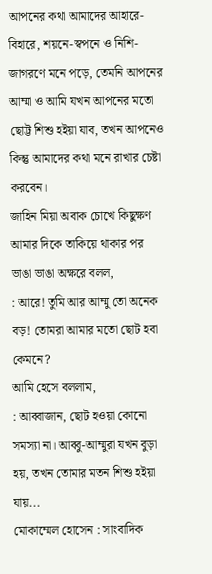আপনের কথা আমাদের আহারে-বিহারে, শয়নে-স্বপনে ও নিশি-জাগরণে মনে পড়ে, তেমনি আপনের আম্মা ও আমি যখন আপনের মতো ছোট্ট শিশু হইয়া যাব, তখন আপনেও কিন্তু আমাদের কথা মনে রাখার চেষ্টা করবেন।
জাহিন মিয়া অবাক চোখে কিছুক্ষণ আমার দিকে তাকিয়ে থাকার পর ভাঙা ভাঙা অক্ষরে বলল,
: আরে! তুমি আর আম্মু তো অনেক বড়! তোমরা আমার মতো ছোট হবা কেমনে?
আমি হেসে বললাম,
: আব্বাজান, ছোট হওয়া কোনো সমস্যা না। আব্বু-আম্মুরা যখন বুড়া হয়, তখন তোমার মতন শিশু হইয়া যায়...
মোকাম্মেল হোসেন : সাংবাদিক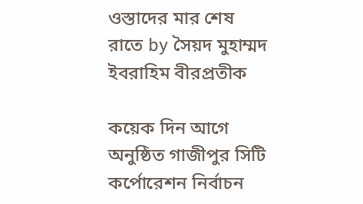ওস্তাদের মার শেষ রাতে by সৈয়দ মুহাম্মদ ইবরাহিম বীরপ্রতীক

কয়েক দিন আগে অনুষ্ঠিত গাজীপুর সিটি কর্পোরেশন নির্বাচন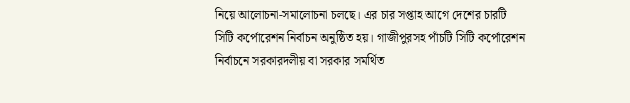নিয়ে আলোচনা-সমালোচনা চলছে। এর চার সপ্তাহ আগে দেশের চারটি সিটি কর্পোরেশন নির্বাচন অনুষ্ঠিত হয়। গাজীপুরসহ পাঁচটি সিটি কর্পোরেশন নির্বাচনে সরকারদলীয় বা সরকার সমর্থিত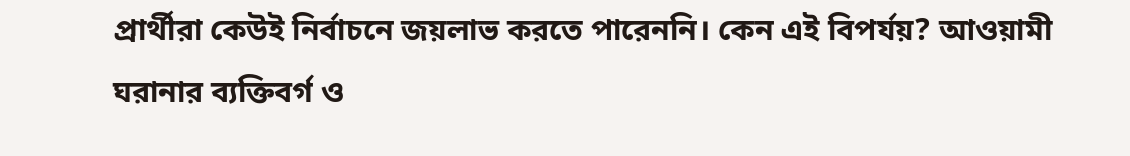প্রার্থীরা কেউই নির্বাচনে জয়লাভ করতে পারেননি। কেন এই বিপর্যয়? আওয়ামী ঘরানার ব্যক্তিবর্গ ও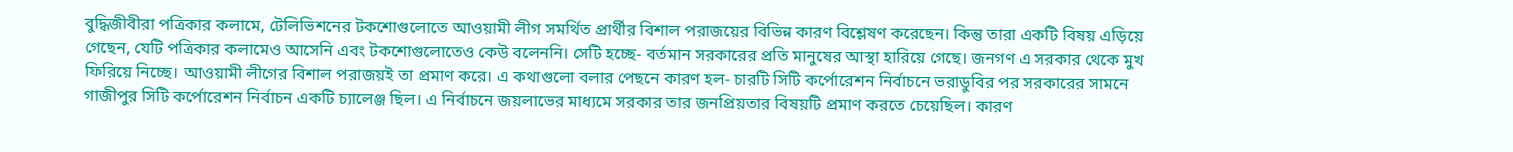বুদ্ধিজীবীরা পত্রিকার কলামে, টেলিভিশনের টকশোগুলোতে আওয়ামী লীগ সমর্থিত প্রার্থীর বিশাল পরাজয়ের বিভিন্ন কারণ বিশ্লেষণ করেছেন। কিন্তু তারা একটি বিষয় এড়িয়ে গেছেন, যেটি পত্রিকার কলামেও আসেনি এবং টকশোগুলোতেও কেউ বলেননি। সেটি হচ্ছে- বর্তমান সরকারের প্রতি মানুষের আস্থা হারিয়ে গেছে। জনগণ এ সরকার থেকে মুখ ফিরিয়ে নিচ্ছে। আওয়ামী লীগের বিশাল পরাজয়ই তা প্রমাণ করে। এ কথাগুলো বলার পেছনে কারণ হল- চারটি সিটি কর্পোরেশন নির্বাচনে ভরাডুবির পর সরকারের সামনে গাজীপুর সিটি কর্পোরেশন নির্বাচন একটি চ্যালেঞ্জ ছিল। এ নির্বাচনে জয়লাভের মাধ্যমে সরকার তার জনপ্রিয়তার বিষয়টি প্রমাণ করতে চেয়েছিল। কারণ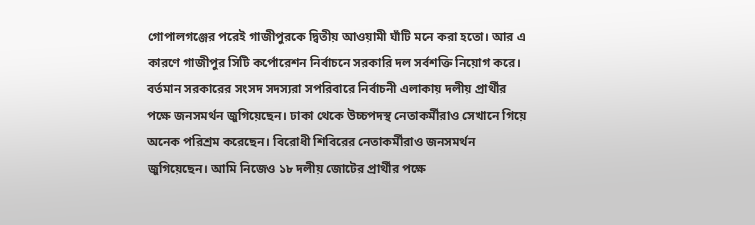গোপালগঞ্জের পরেই গাজীপুরকে দ্বিতীয় আওয়ামী ঘাঁটি মনে করা হতো। আর এ কারণে গাজীপুর সিটি কর্পোরেশন নির্বাচনে সরকারি দল সর্বশক্তি নিয়োগ করে। বর্তমান সরকারের সংসদ সদস্যরা সপরিবারে নির্বাচনী এলাকায় দলীয় প্রার্থীর পক্ষে জনসমর্থন জুগিয়েছেন। ঢাকা থেকে উচ্চপদস্থ নেতাকর্মীরাও সেখানে গিয়ে অনেক পরিশ্রম করেছেন। বিরোধী শিবিরের নেতাকর্মীরাও জনসমর্থন জুগিয়েছেন। আমি নিজেও ১৮ দলীয় জোটের প্রার্থীর পক্ষে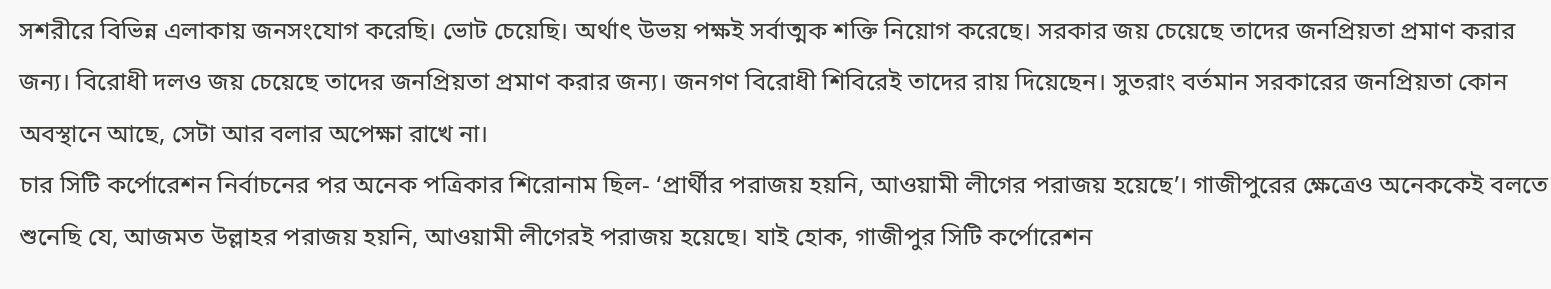সশরীরে বিভিন্ন এলাকায় জনসংযোগ করেছি। ভোট চেয়েছি। অর্থাৎ উভয় পক্ষই সর্বাত্মক শক্তি নিয়োগ করেছে। সরকার জয় চেয়েছে তাদের জনপ্রিয়তা প্রমাণ করার জন্য। বিরোধী দলও জয় চেয়েছে তাদের জনপ্রিয়তা প্রমাণ করার জন্য। জনগণ বিরোধী শিবিরেই তাদের রায় দিয়েছেন। সুতরাং বর্তমান সরকারের জনপ্রিয়তা কোন অবস্থানে আছে, সেটা আর বলার অপেক্ষা রাখে না।
চার সিটি কর্পোরেশন নির্বাচনের পর অনেক পত্রিকার শিরোনাম ছিল- ‘প্রার্থীর পরাজয় হয়নি, আওয়ামী লীগের পরাজয় হয়েছে’। গাজীপুরের ক্ষেত্রেও অনেককেই বলতে শুনেছি যে, আজমত উল্লাহর পরাজয় হয়নি, আওয়ামী লীগেরই পরাজয় হয়েছে। যাই হোক, গাজীপুর সিটি কর্পোরেশন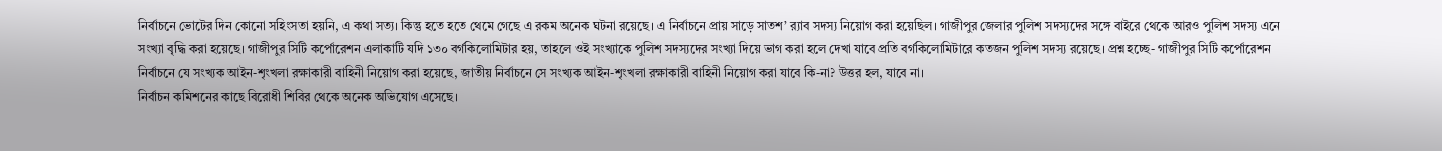নির্বাচনে ভোটের দিন কোনো সহিংসতা হয়নি, এ কথা সত্য। কিন্তু হতে হতে থেমে গেছে এ রকম অনেক ঘটনা রয়েছে। এ নির্বাচনে প্রায় সাড়ে সাতশ’ র‌্যাব সদস্য নিয়োগ করা হয়েছিল। গাজীপুর জেলার পুলিশ সদস্যদের সঙ্গে বাইরে থেকে আরও পুলিশ সদস্য এনে সংখ্যা বৃদ্ধি করা হয়েছে। গাজীপুর সিটি কর্পোরেশন এলাকাটি যদি ১৩০ বর্গকিলোমিটার হয়, তাহলে ওই সংখ্যাকে পুলিশ সদস্যদের সংখ্যা দিয়ে ভাগ করা হলে দেখা যাবে প্রতি বর্গকিলোমিটারে কতজন পুলিশ সদস্য রয়েছে। প্রশ্ন হচ্ছে- গাজীপুর সিটি কর্পোরেশন নির্বাচনে যে সংখ্যক আইন-শৃংখলা রক্ষাকারী বাহিনী নিয়োগ করা হয়েছে, জাতীয় নির্বাচনে সে সংখ্যক আইন-শৃংখলা রক্ষাকারী বাহিনী নিয়োগ করা যাবে কি-না? উত্তর হল, যাবে না।
নির্বাচন কমিশনের কাছে বিরোধী শিবির থেকে অনেক অভিযোগ এসেছে।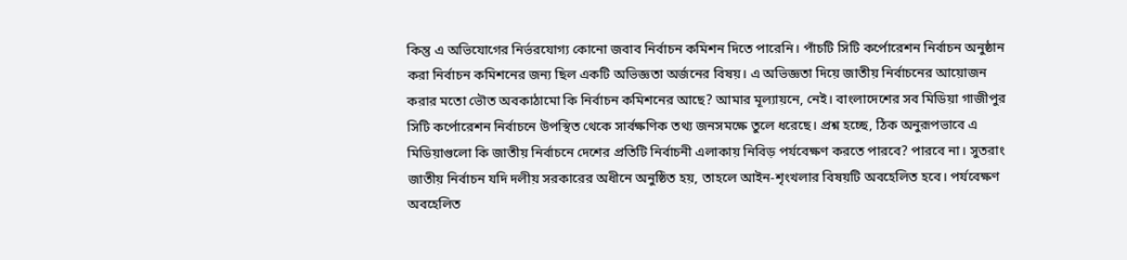কিন্তু এ অভিযোগের নির্ভরযোগ্য কোনো জবাব নির্বাচন কমিশন দিতে পারেনি। পাঁচটি সিটি কর্পোরেশন নির্বাচন অনুষ্ঠান করা নির্বাচন কমিশনের জন্য ছিল একটি অভিজ্ঞতা অর্জনের বিষয়। এ অভিজ্ঞতা দিয়ে জাতীয় নির্বাচনের আয়োজন করার মতো ভৌত অবকাঠামো কি নির্বাচন কমিশনের আছে? আমার মূল্যায়নে, নেই। বাংলাদেশের সব মিডিয়া গাজীপুর সিটি কর্পোরেশন নির্বাচনে উপস্থিত থেকে সার্বক্ষণিক তথ্য জনসমক্ষে তুলে ধরেছে। প্রশ্ন হচ্ছে, ঠিক অনুরূপভাবে এ মিডিয়াগুলো কি জাতীয় নির্বাচনে দেশের প্রতিটি নির্বাচনী এলাকায় নিবিড় পর্যবেক্ষণ করতে পারবে? পারবে না। সুতরাং জাতীয় নির্বাচন যদি দলীয় সরকারের অধীনে অনুষ্ঠিত হয়, তাহলে আইন-শৃংখলার বিষয়টি অবহেলিত হবে। পর্যবেক্ষণ অবহেলিত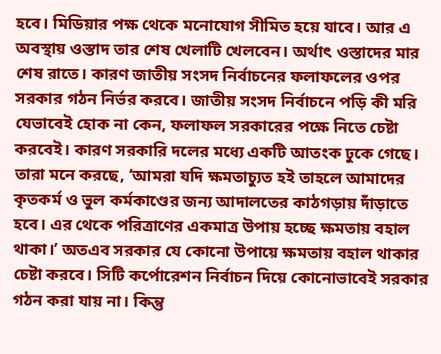হবে। মিডিয়ার পক্ষ থেকে মনোযোগ সীমিত হয়ে যাবে। আর এ অবস্থায় ওস্তাদ তার শেষ খেলাটি খেলবেন। অর্থাৎ ওস্তাদের মার শেষ রাতে। কারণ জাতীয় সংসদ নির্বাচনের ফলাফলের ওপর সরকার গঠন নির্ভর করবে। জাতীয় সংসদ নির্বাচনে পড়ি কী মরি যেভাবেই হোক না কেন, ফলাফল সরকারের পক্ষে নিতে চেষ্টা করবেই। কারণ সরকারি দলের মধ্যে একটি আতংক ঢুকে গেছে। তারা মনে করছে, ‘আমরা যদি ক্ষমতাচ্যুত হই তাহলে আমাদের কৃতকর্ম ও ভুল কর্মকাণ্ডের জন্য আদালতের কাঠগড়ায় দাঁড়াতে হবে। এর থেকে পরিত্রাণের একমাত্র উপায় হচ্ছে ক্ষমতায় বহাল থাকা।’ অতএব সরকার যে কোনো উপায়ে ক্ষমতায় বহাল থাকার চেষ্টা করবে। সিটি কর্পোরেশন নির্বাচন দিয়ে কোনোভাবেই সরকার গঠন করা যায় না। কিন্তু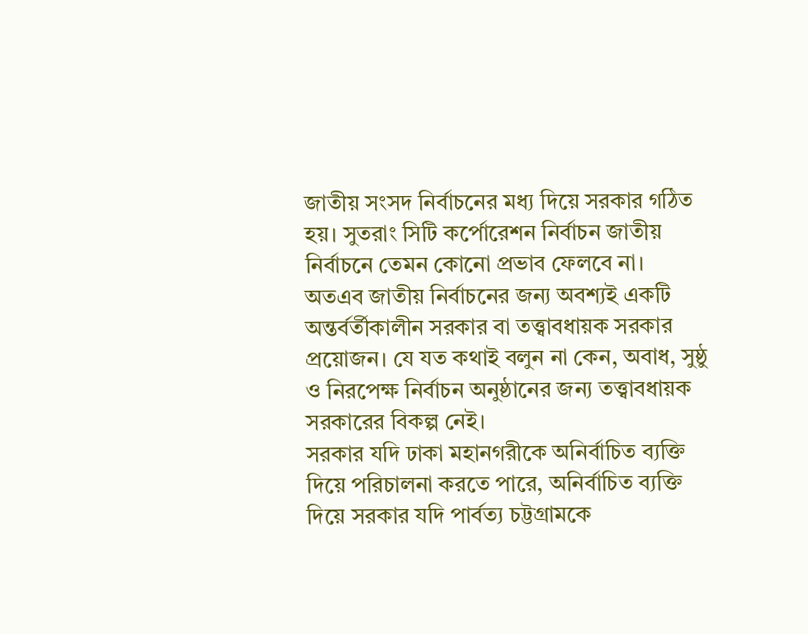জাতীয় সংসদ নির্বাচনের মধ্য দিয়ে সরকার গঠিত হয়। সুতরাং সিটি কর্পোরেশন নির্বাচন জাতীয় নির্বাচনে তেমন কোনো প্রভাব ফেলবে না। অতএব জাতীয় নির্বাচনের জন্য অবশ্যই একটি অন্তর্বর্তীকালীন সরকার বা তত্ত্বাবধায়ক সরকার প্রয়োজন। যে যত কথাই বলুন না কেন, অবাধ, সুষ্ঠু ও নিরপেক্ষ নির্বাচন অনুষ্ঠানের জন্য তত্ত্বাবধায়ক সরকারের বিকল্প নেই।
সরকার যদি ঢাকা মহানগরীকে অনির্বাচিত ব্যক্তি দিয়ে পরিচালনা করতে পারে, অনির্বাচিত ব্যক্তি দিয়ে সরকার যদি পার্বত্য চট্টগ্রামকে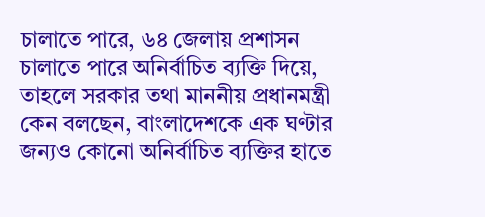চালাতে পারে, ৬৪ জেলায় প্রশাসন চালাতে পারে অনির্বাচিত ব্যক্তি দিয়ে, তাহলে সরকার তথা মাননীয় প্রধানমন্ত্রী কেন বলছেন, বাংলাদেশকে এক ঘণ্টার জন্যও কোনো অনির্বাচিত ব্যক্তির হাতে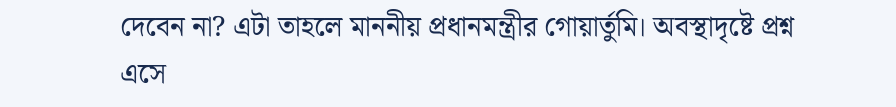দেবেন না? এটা তাহলে মাননীয় প্রধানমন্ত্রীর গোয়ার্তুমি। অবস্থাদৃষ্টে প্রশ্ন এসে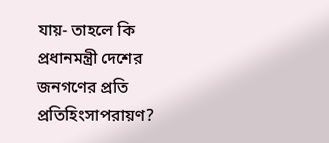যায়- তাহলে কি প্রধানমন্ত্রী দেশের জনগণের প্রতি প্রতিহিংসাপরায়ণ?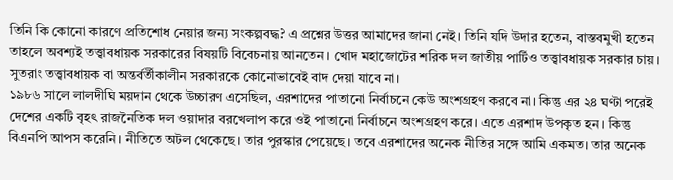তিনি কি কোনো কারণে প্রতিশোধ নেয়ার জন্য সংকল্পবদ্ধ? এ প্রশ্নের উত্তর আমাদের জানা নেই। তিনি যদি উদার হতেন, বাস্তবমুখী হতেন তাহলে অবশ্যই তত্ত্বাবধায়ক সরকারের বিষয়টি বিবেচনায় আনতেন। খোদ মহাজোটের শরিক দল জাতীয় পার্টিও তত্ত্বাবধায়ক সরকার চায়। সুতরাং তত্ত্বাবধায়ক বা অন্তর্বর্তীকালীন সরকারকে কোনোভাবেই বাদ দেয়া যাবে না।
১৯৮৬ সালে লালদীঘি ময়দান থেকে উচ্চারণ এসেছিল, এরশাদের পাতানো নির্বাচনে কেউ অংশগ্রহণ করবে না। কিন্তু এর ২৪ ঘণ্টা পরেই দেশের একটি বৃহৎ রাজনৈতিক দল ওয়াদার বরখেলাপ করে ওই পাতানো নির্বাচনে অংশগ্রহণ করে। এতে এরশাদ উপকৃত হন। কিন্তু বিএনপি আপস করেনি। নীতিতে অটল থেকেছে। তার পুরস্কার পেয়েছে। তবে এরশাদের অনেক নীতির সঙ্গে আমি একমত। তার অনেক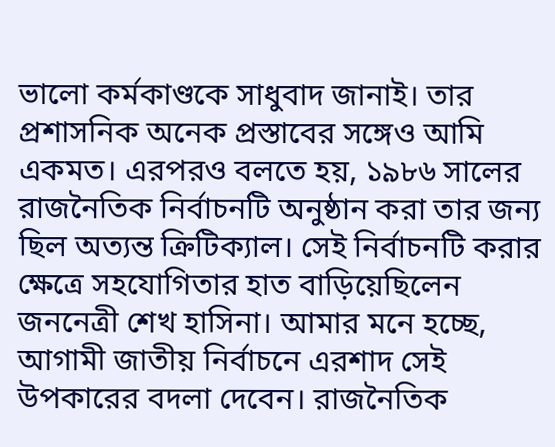ভালো কর্মকাণ্ডকে সাধুবাদ জানাই। তার প্রশাসনিক অনেক প্রস্তাবের সঙ্গেও আমি একমত। এরপরও বলতে হয়, ১৯৮৬ সালের রাজনৈতিক নির্বাচনটি অনুষ্ঠান করা তার জন্য ছিল অত্যন্ত ক্রিটিক্যাল। সেই নির্বাচনটি করার ক্ষেত্রে সহযোগিতার হাত বাড়িয়েছিলেন জননেত্রী শেখ হাসিনা। আমার মনে হচ্ছে, আগামী জাতীয় নির্বাচনে এরশাদ সেই উপকারের বদলা দেবেন। রাজনৈতিক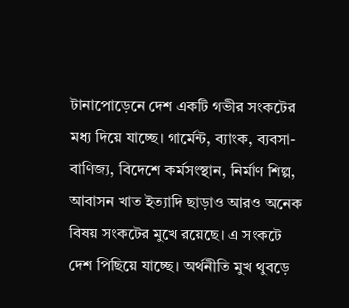টানাপোড়েনে দেশ একটি গভীর সংকটের মধ্য দিয়ে যাচ্ছে। গার্মেন্ট, ব্যাংক, ব্যবসা-বাণিজ্য, বিদেশে কর্মসংস্থান, নির্মাণ শিল্প, আবাসন খাত ইত্যাদি ছাড়াও আরও অনেক বিষয় সংকটের মুখে রয়েছে। এ সংকটে দেশ পিছিয়ে যাচ্ছে। অর্থনীতি মুখ থুবড়ে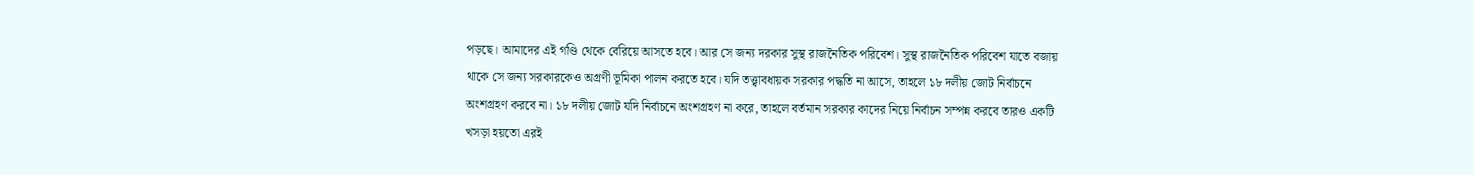পড়ছে। আমাদের এই গণ্ডি থেকে বেরিয়ে আসতে হবে। আর সে জন্য দরকার সুস্থ রাজনৈতিক পরিবেশ। সুস্থ রাজনৈতিক পরিবেশ যাতে বজায় থাকে সে জন্য সরকারকেও অগ্রণী ভূমিকা পালন করতে হবে। যদি তত্ত্বাবধায়ক সরকার পদ্ধতি না আসে, তাহলে ১৮ দলীয় জোট নির্বাচনে অংশগ্রহণ করবে না। ১৮ দলীয় জোট যদি নির্বাচনে অংশগ্রহণ না করে, তাহলে বর্তমান সরকার কাদের নিয়ে নির্বাচন সম্পন্ন করবে তারও একটি খসড়া হয়তো এরই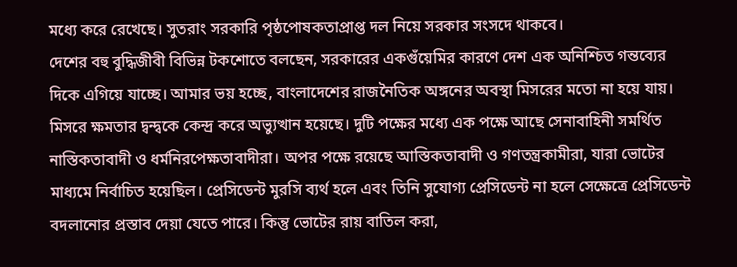মধ্যে করে রেখেছে। সুতরাং সরকারি পৃষ্ঠপোষকতাপ্রাপ্ত দল নিয়ে সরকার সংসদে থাকবে।
দেশের বহু বুদ্ধিজীবী বিভিন্ন টকশোতে বলছেন, সরকারের একগুঁয়েমির কারণে দেশ এক অনিশ্চিত গন্তব্যের দিকে এগিয়ে যাচ্ছে। আমার ভয় হচ্ছে, বাংলাদেশের রাজনৈতিক অঙ্গনের অবস্থা মিসরের মতো না হয়ে যায়। মিসরে ক্ষমতার দ্বন্দ্বকে কেন্দ্র করে অভ্যুত্থান হয়েছে। দুটি পক্ষের মধ্যে এক পক্ষে আছে সেনাবাহিনী সমর্থিত নাস্তিকতাবাদী ও ধর্মনিরপেক্ষতাবাদীরা। অপর পক্ষে রয়েছে আস্তিকতাবাদী ও গণতন্ত্রকামীরা, যারা ভোটের মাধ্যমে নির্বাচিত হয়েছিল। প্রেসিডেন্ট মুরসি ব্যর্থ হলে এবং তিনি সুযোগ্য প্রেসিডেন্ট না হলে সেক্ষেত্রে প্রেসিডেন্ট বদলানোর প্রস্তাব দেয়া যেতে পারে। কিন্তু ভোটের রায় বাতিল করা,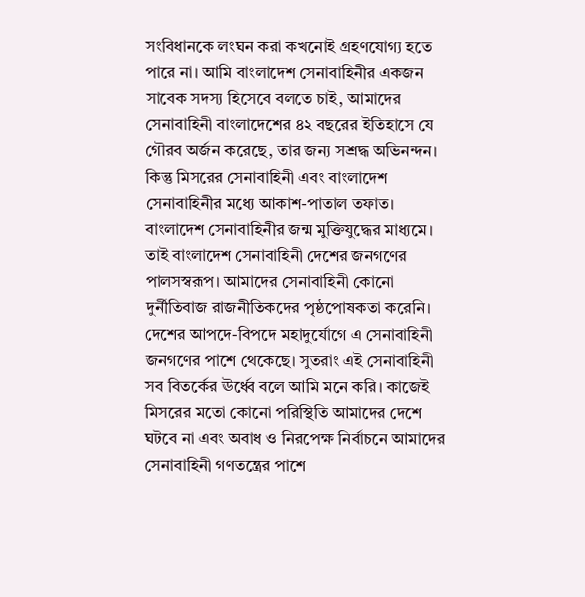সংবিধানকে লংঘন করা কখনোই গ্রহণযোগ্য হতে পারে না। আমি বাংলাদেশ সেনাবাহিনীর একজন সাবেক সদস্য হিসেবে বলতে চাই, আমাদের সেনাবাহিনী বাংলাদেশের ৪২ বছরের ইতিহাসে যে গৌরব অর্জন করেছে, তার জন্য সশ্রদ্ধ অভিনন্দন। কিন্তু মিসরের সেনাবাহিনী এবং বাংলাদেশ সেনাবাহিনীর মধ্যে আকাশ-পাতাল তফাত। বাংলাদেশ সেনাবাহিনীর জন্ম মুক্তিযুদ্ধের মাধ্যমে। তাই বাংলাদেশ সেনাবাহিনী দেশের জনগণের পালসস্বরূপ। আমাদের সেনাবাহিনী কোনো দুর্নীতিবাজ রাজনীতিকদের পৃষ্ঠপোষকতা করেনি। দেশের আপদে-বিপদে মহাদুর্যোগে এ সেনাবাহিনী জনগণের পাশে থেকেছে। সুতরাং এই সেনাবাহিনী সব বিতর্কের ঊর্ধ্বে বলে আমি মনে করি। কাজেই মিসরের মতো কোনো পরিস্থিতি আমাদের দেশে ঘটবে না এবং অবাধ ও নিরপেক্ষ নির্বাচনে আমাদের সেনাবাহিনী গণতন্ত্রের পাশে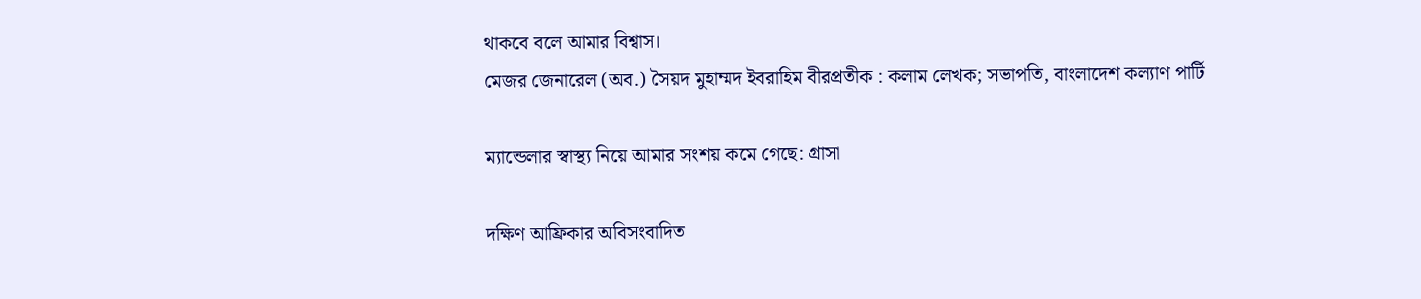থাকবে বলে আমার বিশ্বাস।
মেজর জেনারেল (অব.) সৈয়দ মুহাম্মদ ইবরাহিম বীরপ্রতীক : কলাম লেখক; সভাপতি, বাংলাদেশ কল্যাণ পার্টি

ম্যান্ডেলার স্বাস্থ্য নিয়ে আমার সংশয় কমে গেছে: গ্রাসা

দক্ষিণ আফ্রিকার অবিসংবাদিত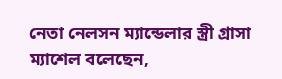নেতা নেলসন ম্যান্ডেলার স্ত্রী গ্রাসা ম্যাশেল বলেছেন,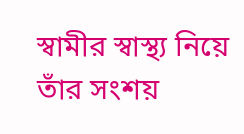স্বামীর স্বাস্থ্য নিয়ে তাঁর সংশয়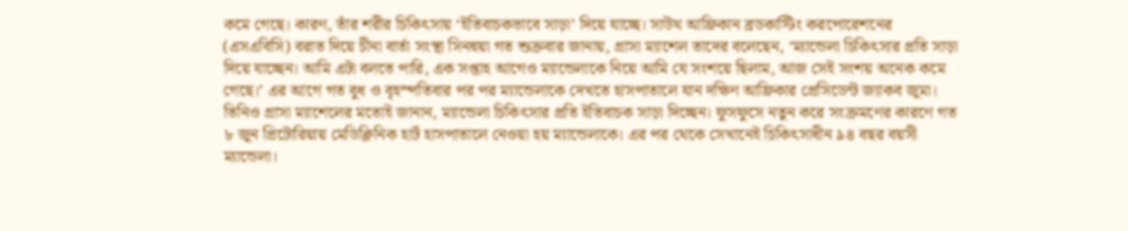কমে গেছে। কারণ, তাঁর শরীর চিকিৎসায় ‘ইতিবাচকভাবে সাড়া’ দিয়ে যাচ্ছে। সাউথ আফ্রিকান ব্রডকাস্টিং করপোরেশনের (এসএবিসি) বরাত দিয়ে চীনা বার্তা সংস্থা সিনহুয়া গত শুক্রবার জানায়, গ্রাসা ম্যাশেল তাদের বলেছেন, ‘ম্যান্ডেলা চিকিৎসার প্রতি সাড়া দিয়ে যাচ্ছেন। আমি এটা বলতে পারি, এক সপ্তাহ আগেও ম্যান্ডেলাকে নিয়ে আমি যে সংশয়ে ছিলাম, আজ সেই সংশয় অনেক কমে গেছে।’ এর আগে গত বুধ ও বৃহস্পতিবার পর পর ম্যান্ডেলাকে দেখতে হাসপাতালে যান দক্ষিণ আফ্রিকার প্রেসিডেন্ট জ্যাকব জুমা। তিনিও গ্রাসা ম্যাশেলের মতোই জানান, ম্যান্ডেলা চিকিৎসার প্রতি ইতিবাচক সাড়া দিচ্ছেন। ফুসফুসে নতুন করে সংক্রমণের কারণে গত ৮ জুন প্রিটোরিয়ায় মেডিক্লিনিক হার্ট হাসপাতালে নেওয়া হয় ম্যান্ডেলাকে। এর পর থেকে সেখানেই চিকিৎসাধীন ৯৪ বছর বয়সী ম্যান্ডেলা।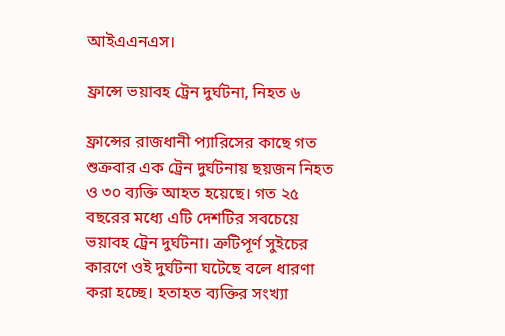আইএএনএস।

ফ্রান্সে ভয়াবহ ট্রেন দুর্ঘটনা, নিহত ৬

ফ্রান্সের রাজধানী প্যারিসের কাছে গত শুক্রবার এক ট্রেন দুর্ঘটনায় ছয়জন নিহত ও ৩০ ব্যক্তি আহত হয়েছে। গত ২৫ বছরের মধ্যে এটি দেশটির সবচেয়ে ভয়াবহ ট্রেন দুর্ঘটনা। ত্রুটিপূর্ণ সুইচের কারণে ওই দুর্ঘটনা ঘটেছে বলে ধারণা করা হচ্ছে। হতাহত ব্যক্তির সংখ্যা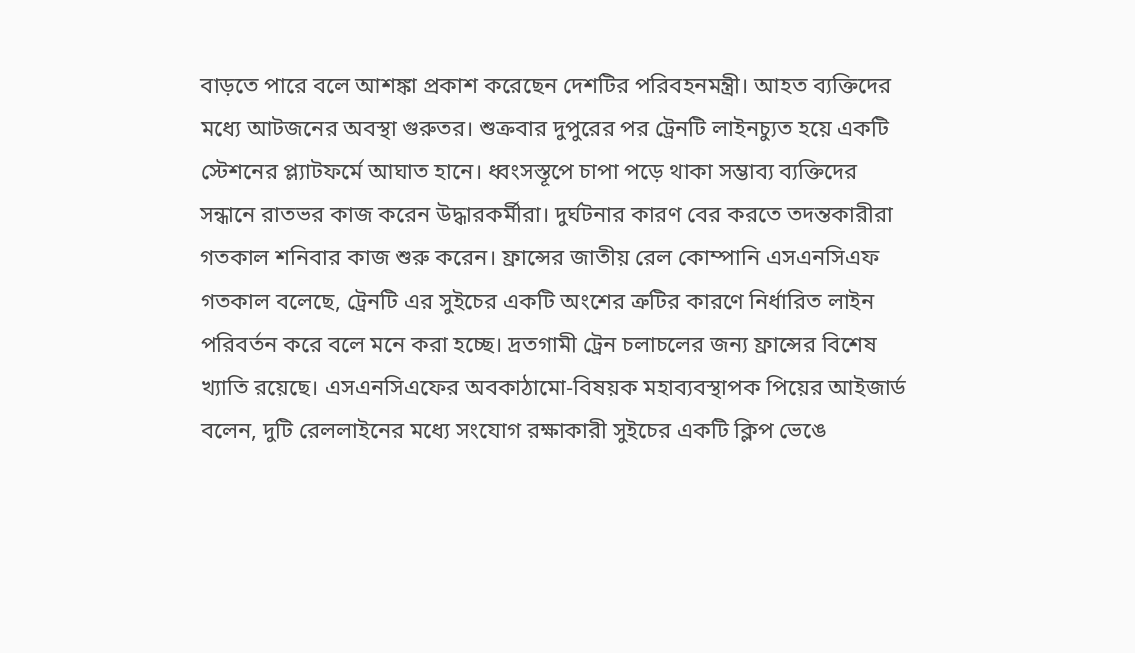বাড়তে পারে বলে আশঙ্কা প্রকাশ করেছেন দেশটির পরিবহনমন্ত্রী। আহত ব্যক্তিদের মধ্যে আটজনের অবস্থা গুরুতর। শুক্রবার দুপুরের পর ট্রেনটি লাইনচ্যুত হয়ে একটি স্টেশনের প্ল্যাটফর্মে আঘাত হানে। ধ্বংসস্তূপে চাপা পড়ে থাকা সম্ভাব্য ব্যক্তিদের সন্ধানে রাতভর কাজ করেন উদ্ধারকর্মীরা। দুর্ঘটনার কারণ বের করতে তদন্তকারীরা গতকাল শনিবার কাজ শুরু করেন। ফ্রান্সের জাতীয় রেল কোম্পানি এসএনসিএফ গতকাল বলেছে, ট্রেনটি এর সুইচের একটি অংশের ত্রুটির কারণে নির্ধারিত লাইন পরিবর্তন করে বলে মনে করা হচ্ছে। দ্রতগামী ট্রেন চলাচলের জন্য ফ্রান্সের বিশেষ খ্যাতি রয়েছে। এসএনসিএফের অবকাঠামো-বিষয়ক মহাব্যবস্থাপক পিয়ের আইজার্ড বলেন, দুটি রেললাইনের মধ্যে সংযোগ রক্ষাকারী সুইচের একটি ক্লিপ ভেঙে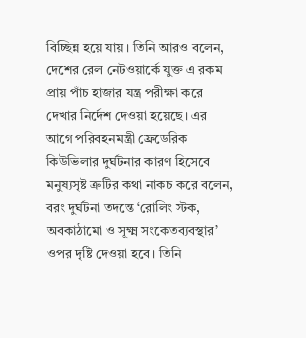বিচ্ছিন্ন হয়ে যায়। তিনি আরও বলেন, দেশের রেল নেটওয়ার্কে যুক্ত এ রকম প্রায় পাঁচ হাজার যন্ত্র পরীক্ষা করে দেখার নির্দেশ দেওয়া হয়েছে। এর আগে পরিবহনমন্ত্রী ফ্রেডেরিক কিউভিলার দুর্ঘটনার কারণ হিসেবে মনুষ্যসৃষ্ট ত্রুটির কথা নাকচ করে বলেন, বরং দুর্ঘটনা তদন্তে ‘রোলিং স্টক, অবকাঠামো ও সূক্ষ্ম সংকেতব্যবস্থার’ ওপর দৃষ্টি দেওয়া হবে। তিনি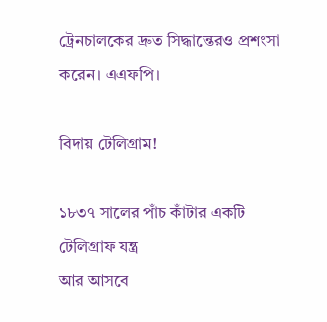ট্রেনচালকের দ্রুত সিদ্ধান্তেরও প্রশংসা করেন। এএফপি।

বিদায় টেলিগ্রাম!

১৮৩৭ সালের পাঁচ কাঁটার একটি টেলিগ্রাফ যন্ত্র
আর আসবে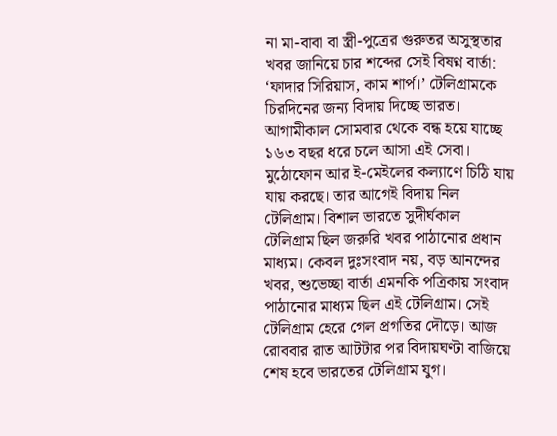না মা-বাবা বা স্ত্রী-পুত্রের গুরুতর অসুস্থতার খবর জানিয়ে চার শব্দের সেই বিষণ্ন বার্তা: ‘ফাদার সিরিয়াস, কাম শার্প।’ টেলিগ্রামকে চিরদিনের জন্য বিদায় দিচ্ছে ভারত। আগামীকাল সোমবার থেকে বন্ধ হয়ে যাচ্ছে ১৬৩ বছর ধরে চলে আসা এই সেবা। মুঠোফোন আর ই-মেইলের কল্যাণে চিঠি যায় যায় করছে। তার আগেই বিদায় নিল টেলিগ্রাম। বিশাল ভারতে সুদীর্ঘকাল টেলিগ্রাম ছিল জরুরি খবর পাঠানোর প্রধান মাধ্যম। কেবল দুঃসংবাদ নয়, বড় আনন্দের খবর, শুভেচ্ছা বার্তা এমনকি পত্রিকায় সংবাদ পাঠানোর মাধ্যম ছিল এই টেলিগ্রাম। সেই টেলিগ্রাম হেরে গেল প্রগতির দৌড়ে। আজ রোববার রাত আটটার পর বিদায়ঘণ্টা বাজিয়ে শেষ হবে ভারতের টেলিগ্রাম যুগ।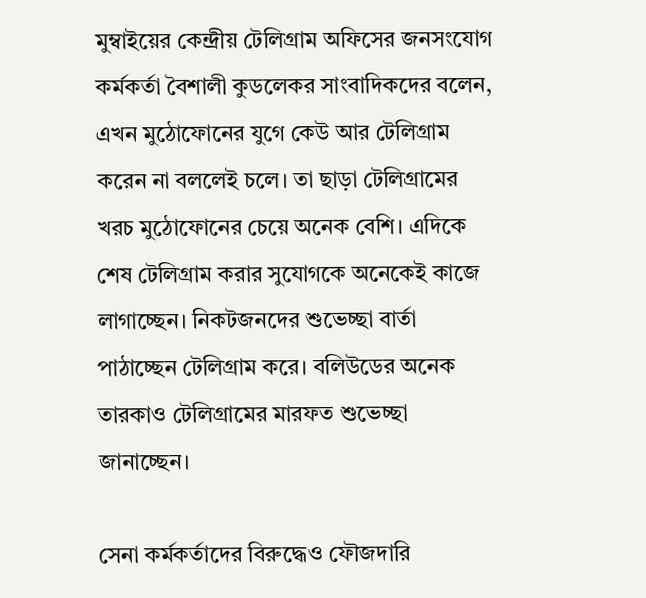মুম্বাইয়ের কেন্দ্রীয় টেলিগ্রাম অফিসের জনসংযোগ কর্মকর্তা বৈশালী কুডলেকর সাংবাদিকদের বলেন, এখন মুঠোফোনের যুগে কেউ আর টেলিগ্রাম করেন না বললেই চলে। তা ছাড়া টেলিগ্রামের খরচ মুঠোফোনের চেয়ে অনেক বেশি। এদিকে শেষ টেলিগ্রাম করার সুযোগকে অনেকেই কাজে লাগাচ্ছেন। নিকটজনদের শুভেচ্ছা বার্তা পাঠাচ্ছেন টেলিগ্রাম করে। বলিউডের অনেক তারকাও টেলিগ্রামের মারফত শুভেচ্ছা জানাচ্ছেন।

সেনা কর্মকর্তাদের বিরুদ্ধেও ফৌজদারি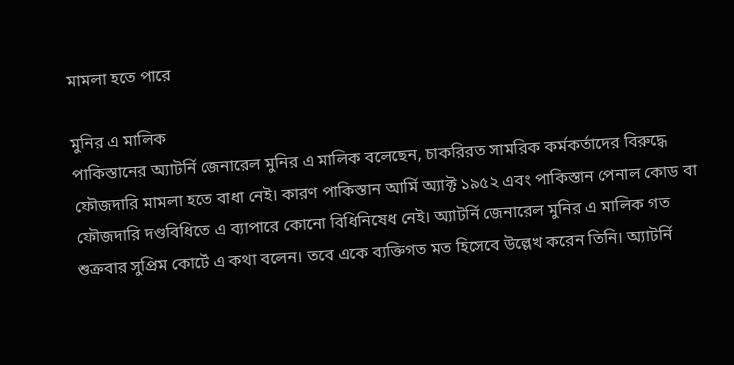মামলা হতে পারে

মুনির এ মালিক
পাকিস্তানের অ্যাটর্নি জেনারেল মুনির এ মালিক বলেছেন, চাকরিরত সামরিক কর্মকর্তাদের বিরুদ্ধে ফৌজদারি মামলা হতে বাধা নেই। কারণ পাকিস্তান আর্মি অ্যাক্ট ১৯৫২ এবং পাকিস্তান পেনাল কোড বা ফৌজদারি দণ্ডবিধিতে এ ব্যাপারে কোনো বিধিনিষেধ নেই। অ্যাটর্নি জেনারেল মুনির এ মালিক গত শুক্রবার সুপ্রিম কোর্টে এ কথা বলেন। তবে একে ব্যক্তিগত মত হিসেবে উল্লেখ করেন তিনি। অ্যাটর্নি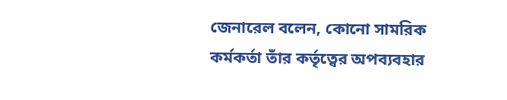জেনারেল বলেন, কোনো সামরিক কর্মকর্তা তাঁর কর্তৃত্বের অপব্যবহার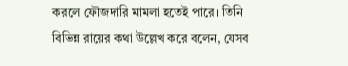করলে ফৌজদারি মামলা হতেই পারে। তিনি বিভিন্ন রায়ের কথা উল্লেখ করে বলেন, যেসব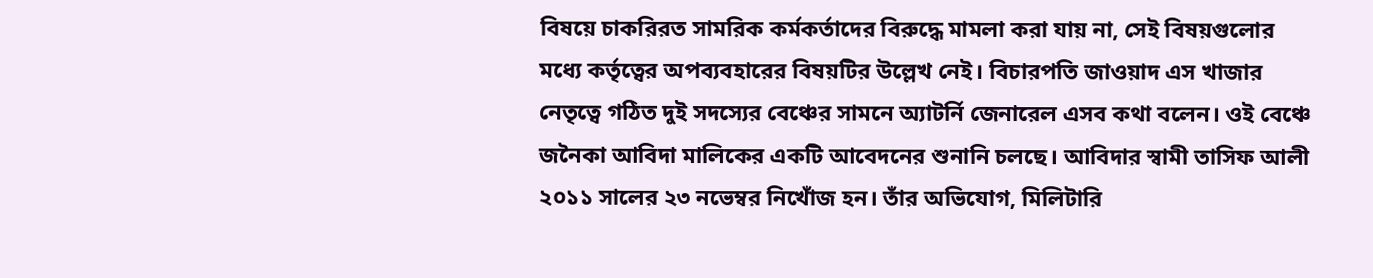বিষয়ে চাকরিরত সামরিক কর্মকর্তাদের বিরুদ্ধে মামলা করা যায় না, সেই বিষয়গুলোর মধ্যে কর্তৃত্বের অপব্যবহারের বিষয়টির উল্লেখ নেই। বিচারপতি জাওয়াদ এস খাজার নেতৃত্বে গঠিত দুই সদস্যের বেঞ্চের সামনে অ্যাটর্নি জেনারেল এসব কথা বলেন। ওই বেঞ্চে জনৈকা আবিদা মালিকের একটি আবেদনের শুনানি চলছে। আবিদার স্বামী তাসিফ আলী ২০১১ সালের ২৩ নভেম্বর নিখোঁজ হন। তাঁর অভিযোগ, মিলিটারি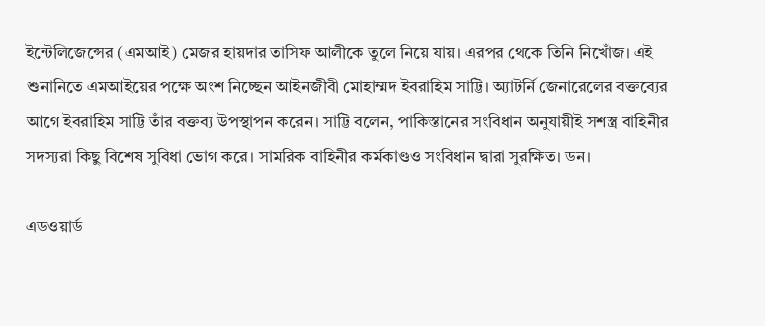ইন্টেলিজেন্সের (এমআই) মেজর হায়দার তাসিফ আলীকে তুলে নিয়ে যায়। এরপর থেকে তিনি নিখোঁজ। এই শুনানিতে এমআইয়ের পক্ষে অংশ নিচ্ছেন আইনজীবী মোহাম্মদ ইবরাহিম সাট্টি। অ্যাটর্নি জেনারেলের বক্তব্যের আগে ইবরাহিম সাট্টি তাঁর বক্তব্য উপস্থাপন করেন। সাট্টি বলেন, পাকিস্তানের সংবিধান অনুযায়ীই সশস্ত্র বাহিনীর সদস্যরা কিছু বিশেষ সুবিধা ভোগ করে। সামরিক বাহিনীর কর্মকাণ্ডও সংবিধান দ্বারা সুরক্ষিত। ডন।

এডওয়ার্ড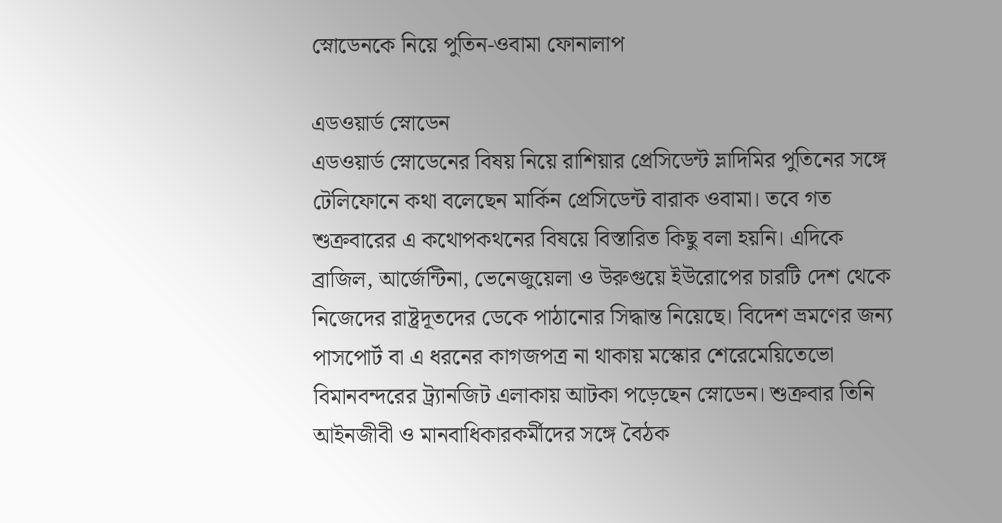স্নোডেনকে নিয়ে পুতিন-ওবামা ফোনালাপ

এডওয়ার্ড স্নোডেন
এডওয়ার্ড স্নোডেনের বিষয় নিয়ে রাশিয়ার প্রেসিডেন্ট ভ্লাদিমির পুতিনের সঙ্গে টেলিফোনে কথা বলেছেন মার্কিন প্রেসিডেন্ট বারাক ওবামা। তবে গত শুক্রবারের এ কথোপকথনের বিষয়ে বিস্তারিত কিছু বলা হয়নি। এদিকে ব্রাজিল, আর্জেন্টিনা, ভেনেজুয়েলা ও উরুগুয়ে ইউরোপের চারটি দেশ থেকে নিজেদের রাষ্ট্রদূতদের ডেকে পাঠানোর সিদ্ধান্ত নিয়েছে। বিদেশ ভ্রমণের জন্য পাসপোর্ট বা এ ধরনের কাগজপত্র না থাকায় মস্কোর শেরেমেয়িতেভো বিমানবন্দরের ট্র্যানজিট এলাকায় আটকা পড়েছেন স্নোডেন। শুক্রবার তিনি আইনজীবী ও মানবাধিকারকর্মীদের সঙ্গে বৈঠক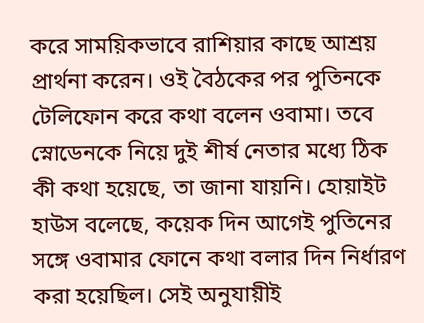করে সাময়িকভাবে রাশিয়ার কাছে আশ্রয় প্রার্থনা করেন। ওই বৈঠকের পর পুতিনকে টেলিফোন করে কথা বলেন ওবামা। তবে স্নোডেনকে নিয়ে দুই শীর্ষ নেতার মধ্যে ঠিক কী কথা হয়েছে, তা জানা যায়নি। হোয়াইট হাউস বলেছে, কয়েক দিন আগেই পুতিনের সঙ্গে ওবামার ফোনে কথা বলার দিন নির্ধারণ করা হয়েছিল। সেই অনুযায়ীই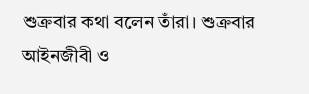শুক্রবার কথা বলেন তাঁরা। শুক্রবার আইনজীবী ও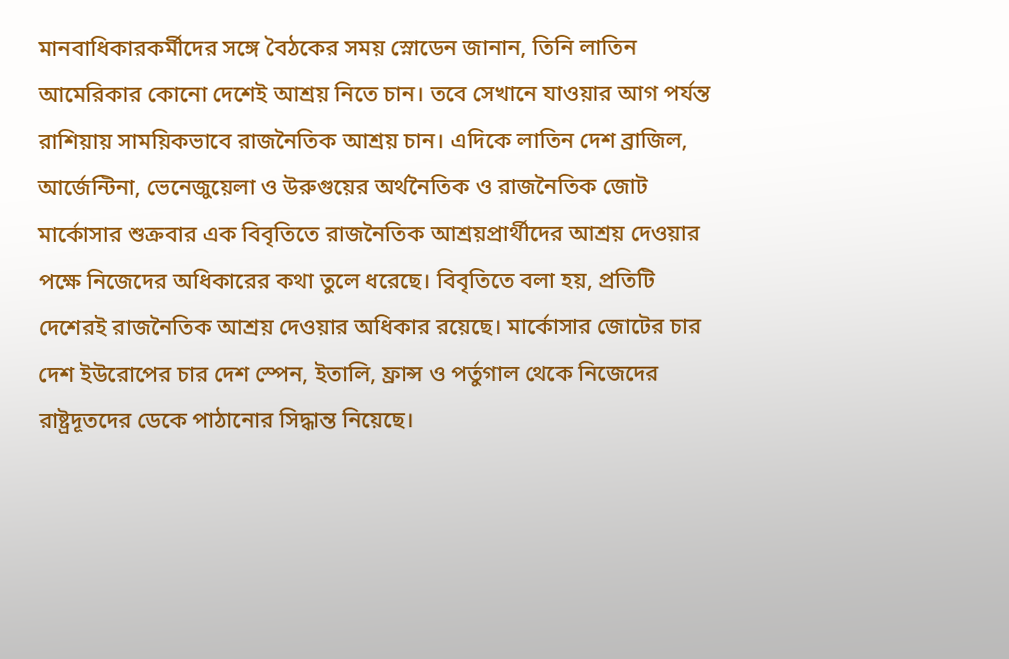মানবাধিকারকর্মীদের সঙ্গে বৈঠকের সময় স্নোডেন জানান, তিনি লাতিন আমেরিকার কোনো দেশেই আশ্রয় নিতে চান। তবে সেখানে যাওয়ার আগ পর্যন্ত রাশিয়ায় সাময়িকভাবে রাজনৈতিক আশ্রয় চান। এদিকে লাতিন দেশ ব্রাজিল, আর্জেন্টিনা, ভেনেজুয়েলা ও উরুগুয়ের অর্থনৈতিক ও রাজনৈতিক জোট মার্কোসার শুক্রবার এক বিবৃতিতে রাজনৈতিক আশ্রয়প্রার্থীদের আশ্রয় দেওয়ার পক্ষে নিজেদের অধিকারের কথা তুলে ধরেছে। বিবৃতিতে বলা হয়, প্রতিটি দেশেরই রাজনৈতিক আশ্রয় দেওয়ার অধিকার রয়েছে। মার্কোসার জোটের চার দেশ ইউরোপের চার দেশ স্পেন, ইতালি, ফ্রান্স ও পর্তুগাল থেকে নিজেদের রাষ্ট্রদূতদের ডেকে পাঠানোর সিদ্ধান্ত নিয়েছে।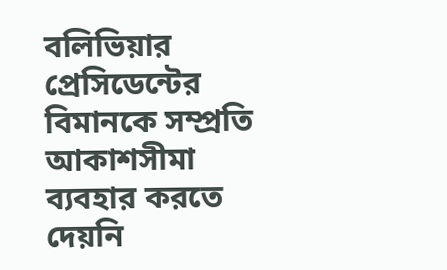বলিভিয়ার প্রেসিডেন্টের বিমানকে সম্প্রতি আকাশসীমা ব্যবহার করতে দেয়নি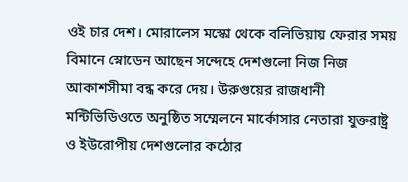ওই চার দেশ। মোরালেস মস্কো থেকে বলিভিয়ায় ফেরার সময় বিমানে স্নোডেন আছেন সন্দেহে দেশগুলো নিজ নিজ আকাশসীমা বন্ধ করে দেয়। উরুগুয়ের রাজধানী মন্টিভিডিওতে অনুষ্ঠিত সম্মেলনে মার্কোসার নেতারা যুক্তরাষ্ট্র ও ইউরোপীয় দেশগুলোর কঠোর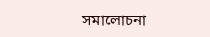সমালোচনা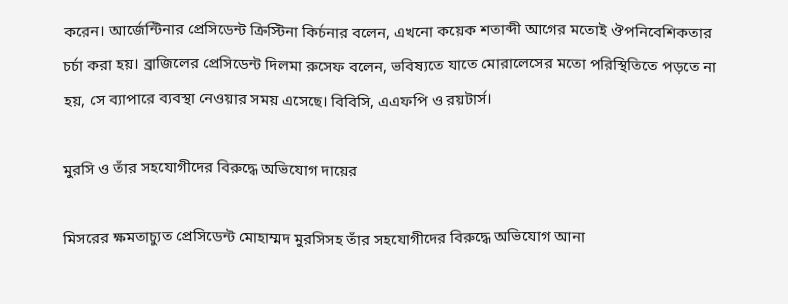করেন। আর্জেন্টিনার প্রেসিডেন্ট ক্রিস্টিনা কির্চনার বলেন, এখনো কয়েক শতাব্দী আগের মতোই ঔপনিবেশিকতার চর্চা করা হয়। ব্রাজিলের প্রেসিডেন্ট দিলমা রুসেফ বলেন, ভবিষ্যতে যাতে মোরালেসের মতো পরিস্থিতিতে পড়তে না হয়, সে ব্যাপারে ব্যবস্থা নেওয়ার সময় এসেছে। বিবিসি, এএফপি ও রয়টার্স।

মুরসি ও তাঁর সহযোগীদের বিরুদ্ধে অভিযোগ দায়ের

মিসরের ক্ষমতাচ্যুত প্রেসিডেন্ট মোহাম্মদ মুরসিসহ তাঁর সহযোগীদের বিরুদ্ধে অভিযোগ আনা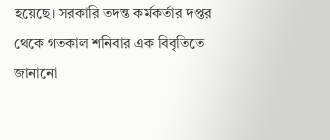হয়েছে। সরকারি তদন্ত কর্মকর্তার দপ্তর থেকে গতকাল শনিবার এক বিবৃতিতে জানানো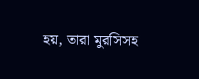হয়, তারা মুরসিসহ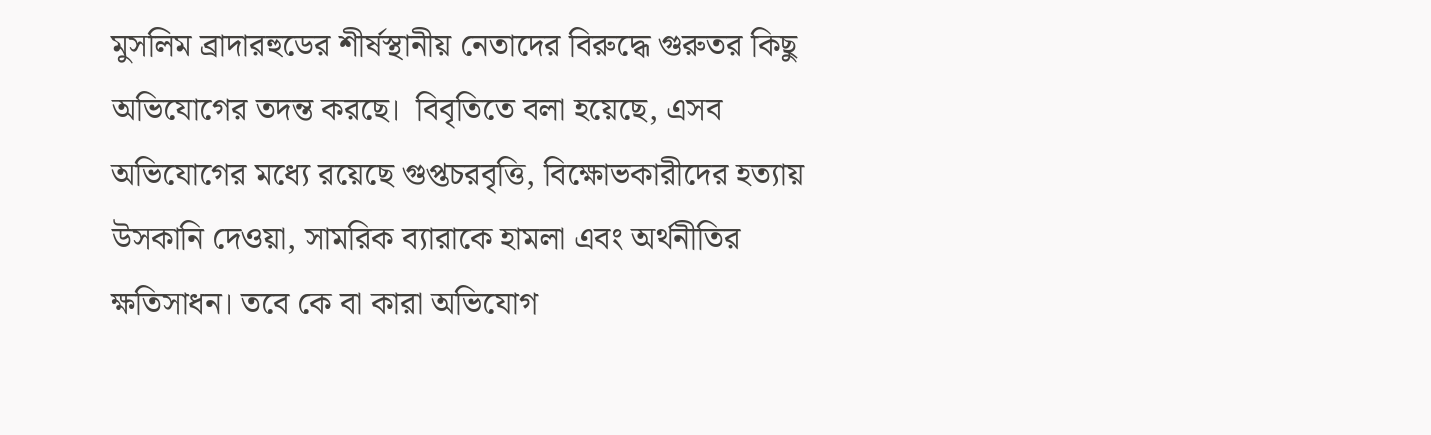মুসলিম ব্রাদারহুডের শীর্ষস্থানীয় নেতাদের বিরুদ্ধে গুরুতর কিছু অভিযোগের তদন্ত করছে।  বিবৃতিতে বলা হয়েছে, এসব অভিযোগের মধ্যে রয়েছে গুপ্তচরবৃত্তি, বিক্ষোভকারীদের হত্যায় উসকানি দেওয়া, সামরিক ব্যারাকে হামলা এবং অর্থনীতির ক্ষতিসাধন। তবে কে বা কারা অভিযোগ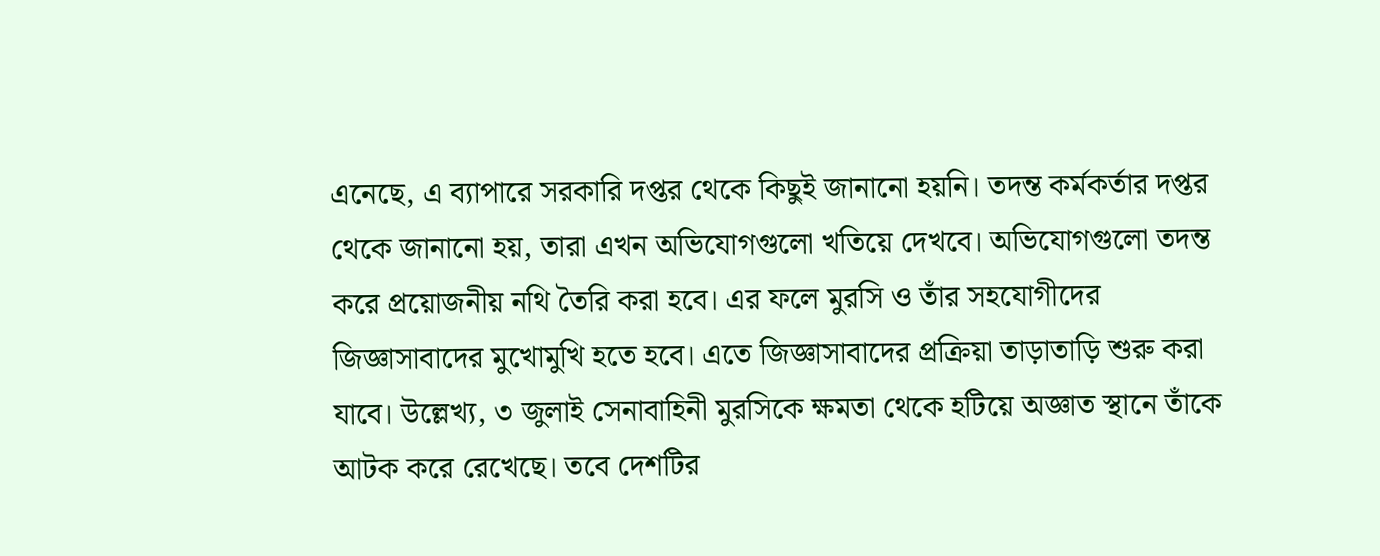এনেছে, এ ব্যাপারে সরকারি দপ্তর থেকে কিছুই জানানো হয়নি। তদন্ত কর্মকর্তার দপ্তর থেকে জানানো হয়, তারা এখন অভিযোগগুলো খতিয়ে দেখবে। অভিযোগগুলো তদন্ত করে প্রয়োজনীয় নথি তৈরি করা হবে। এর ফলে মুরসি ও তাঁর সহযোগীদের জিজ্ঞাসাবাদের মুখোমুখি হতে হবে। এতে জিজ্ঞাসাবাদের প্রক্রিয়া তাড়াতাড়ি শুরু করা যাবে। উল্লেখ্য, ৩ জুলাই সেনাবাহিনী মুরসিকে ক্ষমতা থেকে হটিয়ে অজ্ঞাত স্থানে তাঁকে আটক করে রেখেছে। তবে দেশটির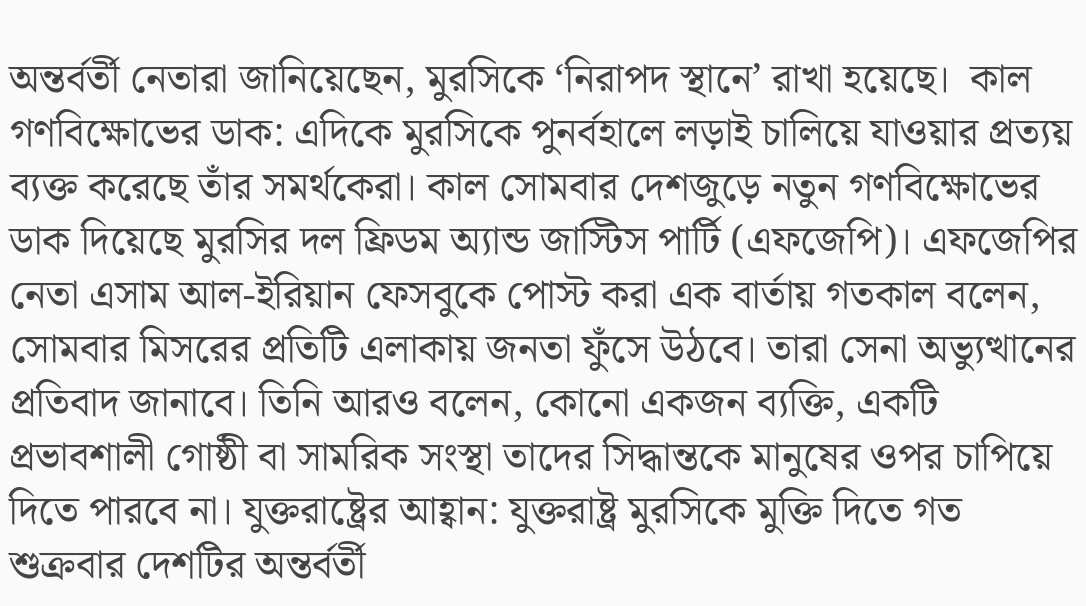অন্তর্বর্তী নেতারা জানিয়েছেন, মুরসিকে ‘নিরাপদ স্থানে’ রাখা হয়েছে।  কাল গণবিক্ষোভের ডাক: এদিকে মুরসিকে পুনর্বহালে লড়াই চালিয়ে যাওয়ার প্রত্যয় ব্যক্ত করেছে তাঁর সমর্থকেরা। কাল সোমবার দেশজুড়ে নতুন গণবিক্ষোভের ডাক দিয়েছে মুরসির দল ফ্রিডম অ্যান্ড জাস্টিস পার্টি (এফজেপি)। এফজেপির নেতা এসাম আল-ইরিয়ান ফেসবুকে পোস্ট করা এক বার্তায় গতকাল বলেন, সোমবার মিসরের প্রতিটি এলাকায় জনতা ফুঁসে উঠবে। তারা সেনা অভ্যুত্থানের প্রতিবাদ জানাবে। তিনি আরও বলেন, কোনো একজন ব্যক্তি, একটি প্রভাবশালী গোষ্ঠী বা সামরিক সংস্থা তাদের সিদ্ধান্তকে মানুষের ওপর চাপিয়ে দিতে পারবে না। যুক্তরাষ্ট্রের আহ্বান: যুক্তরাষ্ট্র মুরসিকে মুক্তি দিতে গত শুক্রবার দেশটির অন্তর্বর্তী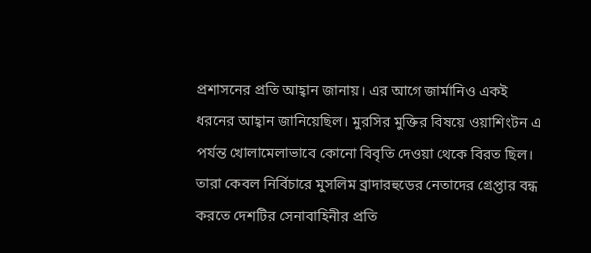প্রশাসনের প্রতি আহ্বান জানায়। এর আগে জার্মানিও একই ধরনের আহ্বান জানিয়েছিল। মুরসির মুক্তির বিষয়ে ওয়াশিংটন এ পর্যন্ত খোলামেলাভাবে কোনো বিবৃতি দেওয়া থেকে বিরত ছিল। তারা কেবল নির্বিচারে মুসলিম ব্রাদারহুডের নেতাদের গ্রেপ্তার বন্ধ করতে দেশটির সেনাবাহিনীর প্রতি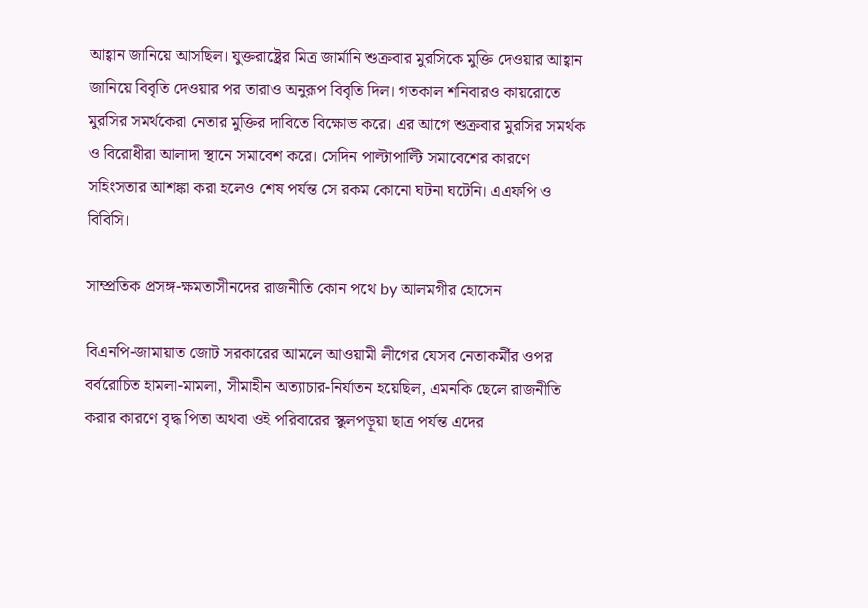আহ্বান জানিয়ে আসছিল। যুক্তরাষ্ট্রের মিত্র জার্মানি শুক্রবার মুরসিকে মুক্তি দেওয়ার আহ্বান জানিয়ে বিবৃতি দেওয়ার পর তারাও অনুরূপ বিবৃতি দিল। গতকাল শনিবারও কায়রোতে মুরসির সমর্থকেরা নেতার মুক্তির দাবিতে বিক্ষোভ করে। এর আগে শুক্রবার মুরসির সমর্থক ও বিরোধীরা আলাদা স্থানে সমাবেশ করে। সেদিন পাল্টাপাল্টি সমাবেশের কারণে সহিংসতার আশঙ্কা করা হলেও শেষ পর্যন্ত সে রকম কোনো ঘটনা ঘটেনি। এএফপি ও বিবিসি।

সাম্প্রতিক প্রসঙ্গ-ক্ষমতাসীনদের রাজনীতি কোন পথে by আলমগীর হোসেন

বিএনপি-জামায়াত জোট সরকারের আমলে আওয়ামী লীগের যেসব নেতাকর্মীর ওপর বর্বরোচিত হামলা-মামলা, সীমাহীন অত্যাচার-নির্যাতন হয়েছিল, এমনকি ছেলে রাজনীতি করার কারণে বৃদ্ধ পিতা অথবা ওই পরিবারের স্কুলপড়ূয়া ছাত্র পর্যন্ত এদের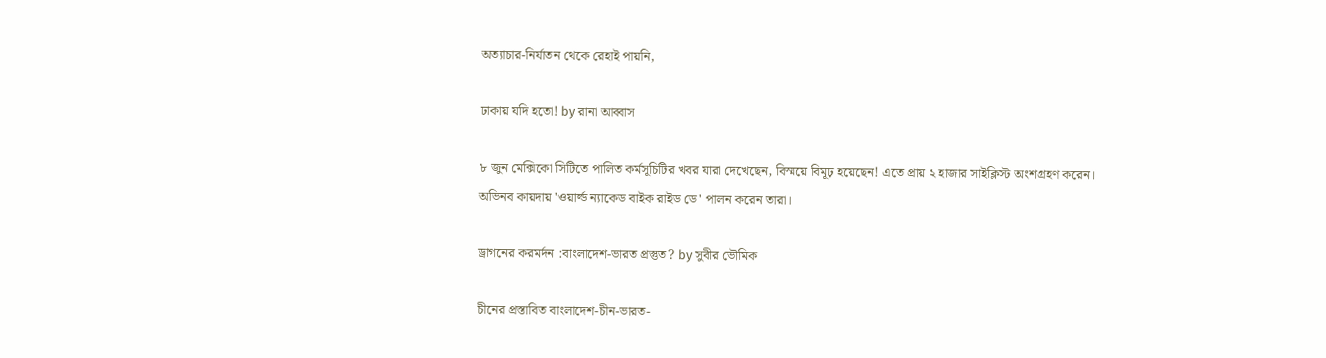অত্যাচার-নির্যাতন থেকে রেহাই পায়নি,

ঢাকায় যদি হতো! by রানা আব্বাস

৮ জুন মেক্সিকো সিটিতে পালিত কর্মসূচিটির খবর যারা দেখেছেন, বিস্ময়ে বিমূঢ় হয়েছেন! এতে প্রায় ২ হাজার সাইক্লিস্ট অংশগ্রহণ করেন। অভিনব কায়দায় 'ওয়ার্ল্ড ন্যাকেড বাইক রাইড ডে' পালন করেন তারা।

ড্রাগনের করমর্দন :বাংলাদেশ-ভারত প্রস্তুত? by সুবীর ভৌমিক

চীনের প্রস্তাবিত বাংলাদেশ-চীন-ভারত-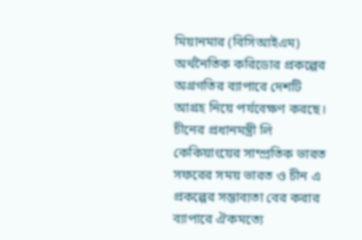মিয়ানমার (বিসিআইএম) অর্থনৈতিক করিডোর প্রকল্পের অগ্রগতির ব্যাপারে দেশটি আগ্রহ নিয়ে পর্যবেক্ষণ করছে। চীনের প্রধানমন্ত্রী লি কেকিয়াংয়ের সাম্প্রতিক ভারত সফরের সময় ভারত ও চীন এ প্রকল্পের সম্ভাব্যতা বের করার ব্যাপারে ঐকমত্যে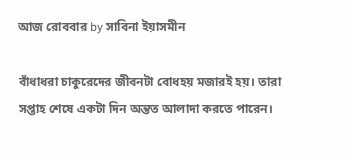আজ রোববার by সাবিনা ইয়াসমীন

বাঁধাধরা চাকুরেদের জীবনটা বোধহয় মজারই হয়। তারা সপ্তাহ শেষে একটা দিন অন্তত আলাদা করতে পারেন।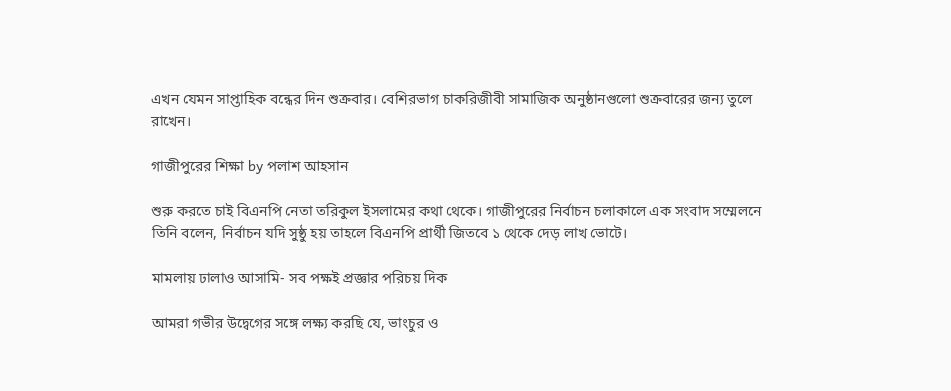এখন যেমন সাপ্তাহিক বন্ধের দিন শুক্রবার। বেশিরভাগ চাকরিজীবী সামাজিক অনুষ্ঠানগুলো শুক্রবারের জন্য তুলে রাখেন।

গাজীপুরের শিক্ষা by পলাশ আহসান

শুরু করতে চাই বিএনপি নেতা তরিকুল ইসলামের কথা থেকে। গাজীপুরের নির্বাচন চলাকালে এক সংবাদ সম্মেলনে তিনি বলেন, নির্বাচন যদি সুষ্ঠু হয় তাহলে বিএনপি প্রার্থী জিতবে ১ থেকে দেড় লাখ ভোটে।

মামলায় ঢালাও আসামি- সব পক্ষই প্রজ্ঞার পরিচয় দিক

আমরা গভীর উদ্বেগের সঙ্গে লক্ষ্য করছি যে, ভাংচুর ও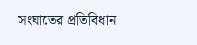সংঘাতের প্রতিবিধান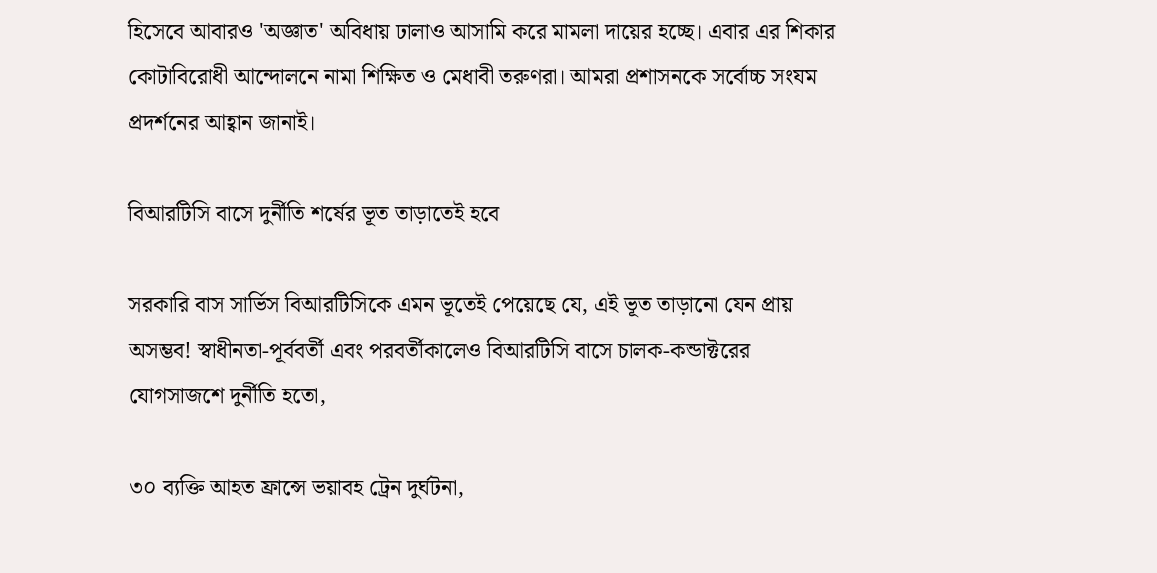হিসেবে আবারও 'অজ্ঞাত' অবিধায় ঢালাও আসামি করে মামলা দায়ের হচ্ছে। এবার এর শিকার কোটাবিরোধী আন্দোলনে নামা শিক্ষিত ও মেধাবী তরুণরা। আমরা প্রশাসনকে সর্বোচ্চ সংযম প্রদর্শনের আহ্বান জানাই।

বিআরটিসি বাসে দুর্নীতি শর্ষের ভূত তাড়াতেই হবে

সরকারি বাস সার্ভিস বিআরটিসিকে এমন ভূতেই পেয়েছে যে, এই ভূত তাড়ানো যেন প্রায় অসম্ভব! স্বাধীনতা-পূর্ববর্তী এবং পরবর্তীকালেও বিআরটিসি বাসে চালক-কন্ডাক্টরের যোগসাজশে দুর্নীতি হতো,

৩০ ব্যক্তি আহত ফ্রান্সে ভয়াবহ ট্রেন দুর্ঘটনা,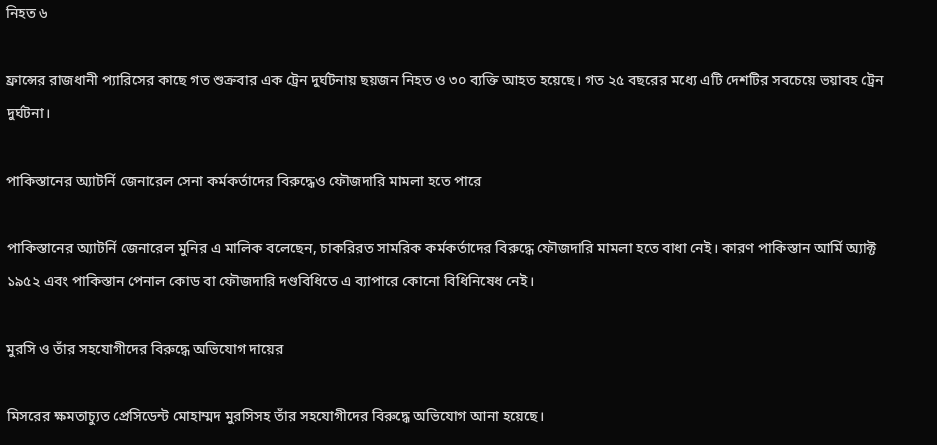নিহত ৬

ফ্রান্সের রাজধানী প্যারিসের কাছে গত শুক্রবার এক ট্রেন দুর্ঘটনায় ছয়জন নিহত ও ৩০ ব্যক্তি আহত হয়েছে। গত ২৫ বছরের মধ্যে এটি দেশটির সবচেয়ে ভয়াবহ ট্রেন দুর্ঘটনা।

পাকিস্তানের অ্যাটর্নি জেনারেল সেনা কর্মকর্তাদের বিরুদ্ধেও ফৌজদারি মামলা হতে পারে

পাকিস্তানের অ্যাটর্নি জেনারেল মুনির এ মালিক বলেছেন, চাকরিরত সামরিক কর্মকর্তাদের বিরুদ্ধে ফৌজদারি মামলা হতে বাধা নেই। কারণ পাকিস্তান আর্মি অ্যাক্ট ১৯৫২ এবং পাকিস্তান পেনাল কোড বা ফৌজদারি দণ্ডবিধিতে এ ব্যাপারে কোনো বিধিনিষেধ নেই।

মুরসি ও তাঁর সহযোগীদের বিরুদ্ধে অভিযোগ দায়ের

মিসরের ক্ষমতাচ্যুত প্রেসিডেন্ট মোহাম্মদ মুরসিসহ তাঁর সহযোগীদের বিরুদ্ধে অভিযোগ আনা হয়েছে।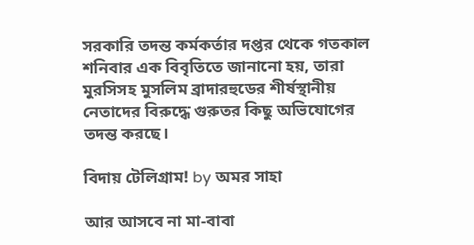সরকারি তদন্ত কর্মকর্তার দপ্তর থেকে গতকাল শনিবার এক বিবৃতিতে জানানো হয়, তারা মুরসিসহ মুসলিম ব্রাদারহুডের শীর্ষস্থানীয় নেতাদের বিরুদ্ধে গুরুতর কিছু অভিযোগের তদন্ত করছে।

বিদায় টেলিগ্রাম! by অমর সাহা

আর আসবে না মা-বাবা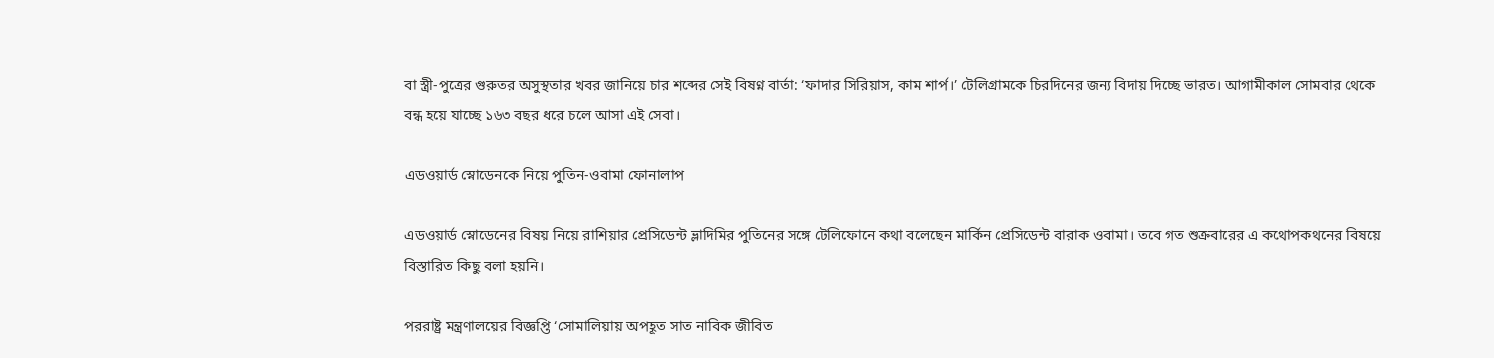বা স্ত্রী-পুত্রের গুরুতর অসুস্থতার খবর জানিয়ে চার শব্দের সেই বিষণ্ন বার্তা: ‘ফাদার সিরিয়াস, কাম শার্প।’ টেলিগ্রামকে চিরদিনের জন্য বিদায় দিচ্ছে ভারত। আগামীকাল সোমবার থেকে বন্ধ হয়ে যাচ্ছে ১৬৩ বছর ধরে চলে আসা এই সেবা।

এডওয়ার্ড স্নোডেনকে নিয়ে পুতিন-ওবামা ফোনালাপ

এডওয়ার্ড স্নোডেনের বিষয় নিয়ে রাশিয়ার প্রেসিডেন্ট ভ্লাদিমির পুতিনের সঙ্গে টেলিফোনে কথা বলেছেন মার্কিন প্রেসিডেন্ট বারাক ওবামা। তবে গত শুক্রবারের এ কথোপকথনের বিষয়ে বিস্তারিত কিছু বলা হয়নি।

পররাষ্ট্র মন্ত্রণালয়ের বিজ্ঞপ্তি ‘সোমালিয়ায় অপহূত সাত নাবিক জীবিত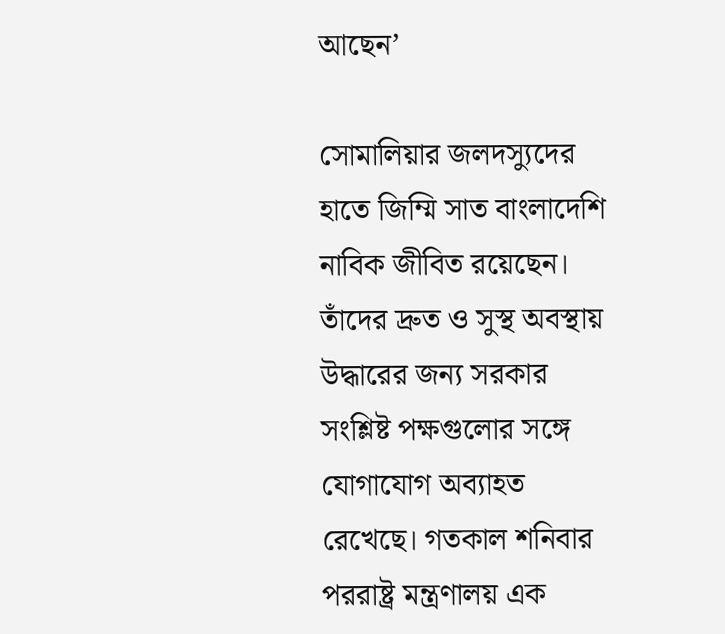আছেন’

সোমালিয়ার জলদস্যুদের হাতে জিম্মি সাত বাংলাদেশি নাবিক জীবিত রয়েছেন। তাঁদের দ্রুত ও সুস্থ অবস্থায় উদ্ধারের জন্য সরকার সংশ্লিষ্ট পক্ষগুলোর সঙ্গে যোগাযোগ অব্যাহত রেখেছে। গতকাল শনিবার পররাষ্ট্র মন্ত্রণালয় এক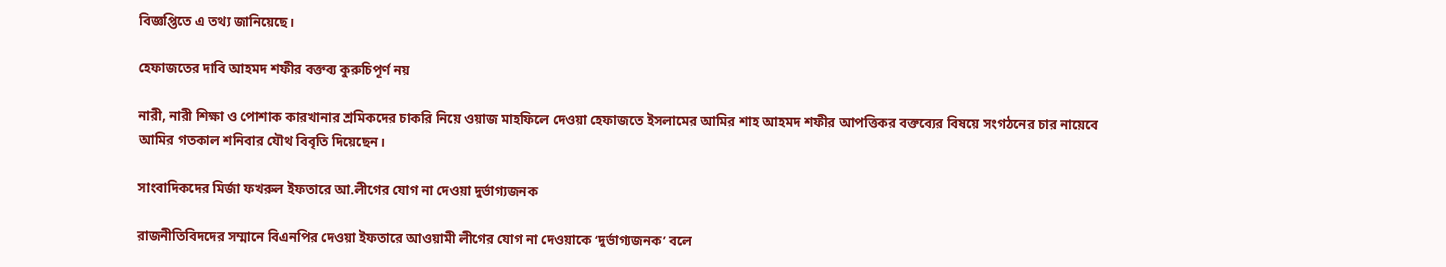বিজ্ঞপ্তিতে এ তথ্য জানিয়েছে।

হেফাজতের দাবি আহমদ শফীর বক্তব্য কুরুচিপূর্ণ নয়

নারী, নারী শিক্ষা ও পোশাক কারখানার শ্রমিকদের চাকরি নিয়ে ওয়াজ মাহফিলে দেওয়া হেফাজতে ইসলামের আমির শাহ আহমদ শফীর আপত্তিকর বক্তব্যের বিষয়ে সংগঠনের চার নায়েবে আমির গতকাল শনিবার যৌথ বিবৃতি দিয়েছেন।

সাংবাদিকদের মির্জা ফখরুল ইফতারে আ.লীগের যোগ না দেওয়া দুর্ভাগ্যজনক

রাজনীতিবিদদের সম্মানে বিএনপির দেওয়া ইফতারে আওয়ামী লীগের যোগ না দেওয়াকে ‘দুর্ভাগ্যজনক’ বলে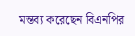মন্তব্য করেছেন বিএনপির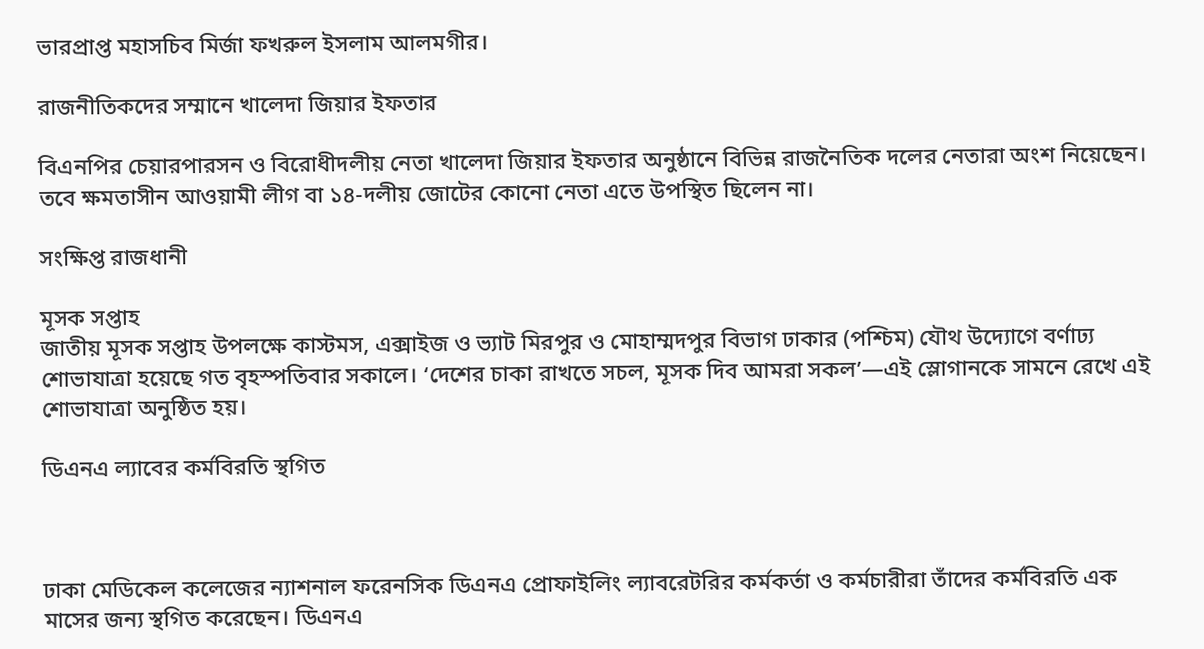ভারপ্রাপ্ত মহাসচিব মির্জা ফখরুল ইসলাম আলমগীর।

রাজনীতিকদের সম্মানে খালেদা জিয়ার ইফতার

বিএনপির চেয়ারপারসন ও বিরোধীদলীয় নেতা খালেদা জিয়ার ইফতার অনুষ্ঠানে বিভিন্ন রাজনৈতিক দলের নেতারা অংশ নিয়েছেন। তবে ক্ষমতাসীন আওয়ামী লীগ বা ১৪-দলীয় জোটের কোনো নেতা এতে উপস্থিত ছিলেন না।

সংক্ষিপ্ত রাজধানী

মূসক সপ্তাহ
জাতীয় মূসক সপ্তাহ উপলক্ষে কাস্টমস, এক্সাইজ ও ভ্যাট মিরপুর ও মোহাম্মদপুর বিভাগ ঢাকার (পশ্চিম) যৌথ উদ্যোগে বর্ণাঢ্য শোভাযাত্রা হয়েছে গত বৃহস্পতিবার সকালে। ‘দেশের চাকা রাখতে সচল, মূসক দিব আমরা সকল’—এই স্লোগানকে সামনে রেখে এই শোভাযাত্রা অনুষ্ঠিত হয়।

ডিএনএ ল্যাবের কর্মবিরতি স্থগিত



ঢাকা মেডিকেল কলেজের ন্যাশনাল ফরেনসিক ডিএনএ প্রোফাইলিং ল্যাবরেটরির কর্মকর্তা ও কর্মচারীরা তাঁদের কর্মবিরতি এক মাসের জন্য স্থগিত করেছেন। ডিএনএ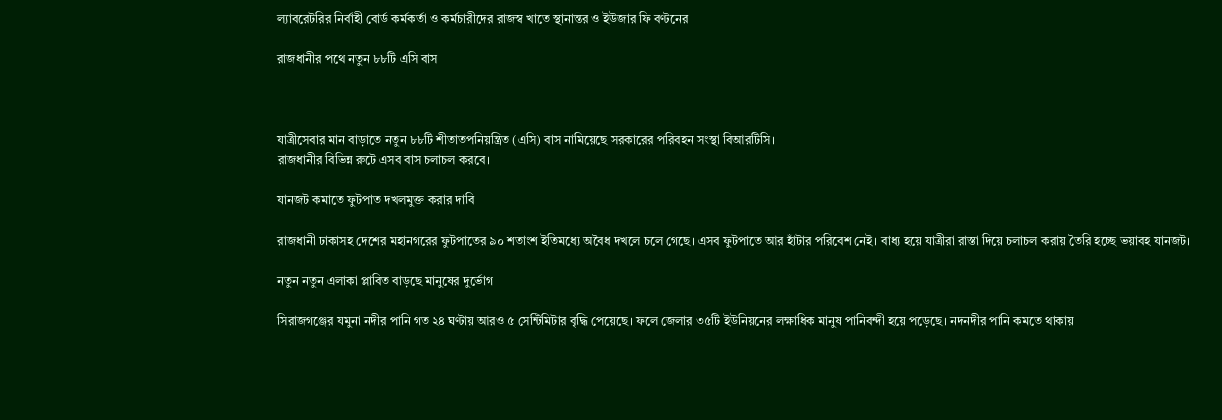ল্যাবরেটরির নির্বাহী বোর্ড কর্মকর্তা ও কর্মচারীদের রাজস্ব খাতে স্থানান্তর ও ইউজার ফি বণ্টনের

রাজধানীর পথে নতুন ৮৮টি এসি বাস



যাত্রীসেবার মান বাড়াতে নতুন ৮৮টি শীতাতপনিয়ন্ত্রিত (এসি) বাস নামিয়েছে সরকারের পরিবহন সংস্থা বিআরটিসি।
রাজধানীর বিভিন্ন রুটে এসব বাস চলাচল করবে।

যানজট কমাতে ফুটপাত দখলমুক্ত করার দাবি

রাজধানী ঢাকাসহ দেশের মহানগরের ফুটপাতের ৯০ শতাংশ ইতিমধ্যে অবৈধ দখলে চলে গেছে। এসব ফুটপাতে আর হাঁটার পরিবেশ নেই। বাধ্য হয়ে যাত্রীরা রাস্তা দিয়ে চলাচল করায় তৈরি হচ্ছে ভয়াবহ যানজট।

নতুন নতুন এলাকা প্লাবিত বাড়ছে মানুষের দুর্ভোগ

সিরাজগঞ্জের যমুনা নদীর পানি গত ২৪ ঘণ্টায় আরও ৫ সেন্টিমিটার বৃদ্ধি পেয়েছে। ফলে জেলার ৩৫টি ইউনিয়নের লক্ষাধিক মানুষ পানিবন্দী হয়ে পড়েছে। নদনদীর পানি কমতে থাকায়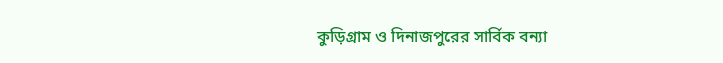কুড়িগ্রাম ও দিনাজপুরের সার্বিক বন্যা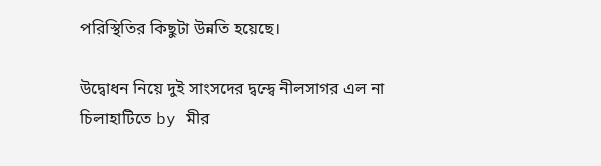পরিস্থিতির কিছুটা উন্নতি হয়েছে।

উদ্বোধন নিয়ে দুই সাংসদের দ্বন্দ্বে নীলসাগর এল না চিলাহাটিতে by মীর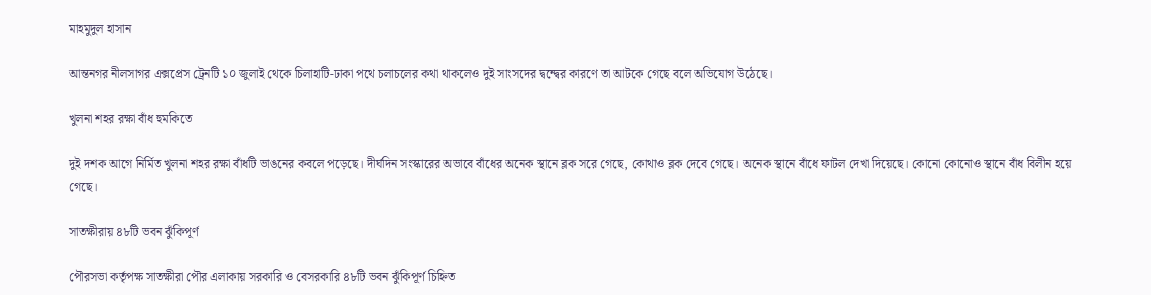মাহমুদুল হাসান

আন্তনগর নীলসাগর এক্সপ্রেস ট্রেনটি ১০ জুলাই থেকে চিলাহাটি-ঢাকা পথে চলাচলের কথা থাকলেও দুই সাংসদের দ্বন্দ্বের কারণে তা আটকে গেছে বলে অভিযোগ উঠেছে।

খুলনা শহর রক্ষা বাঁধ হুমকিতে

দুই দশক আগে নির্মিত খুলনা শহর রক্ষা বাঁধটি ভাঙনের কবলে পড়েছে। দীর্ঘদিন সংস্কারের অভাবে বাঁধের অনেক স্থানে ব্লক সরে গেছে, কোথাও ব্লক দেবে গেছে। অনেক স্থানে বাঁধে ফাটল দেখা দিয়েছে। কোনো কোনোও স্থানে বাঁধ বিলীন হয়ে গেছে।

সাতক্ষীরায় ৪৮টি ভবন ঝুঁকিপূর্ণ

পৌরসভা কর্তৃপক্ষ সাতক্ষীরা পৌর এলাকায় সরকারি ও বেসরকারি ৪৮টি ভবন ঝুঁকিপূর্ণ চিহ্নিত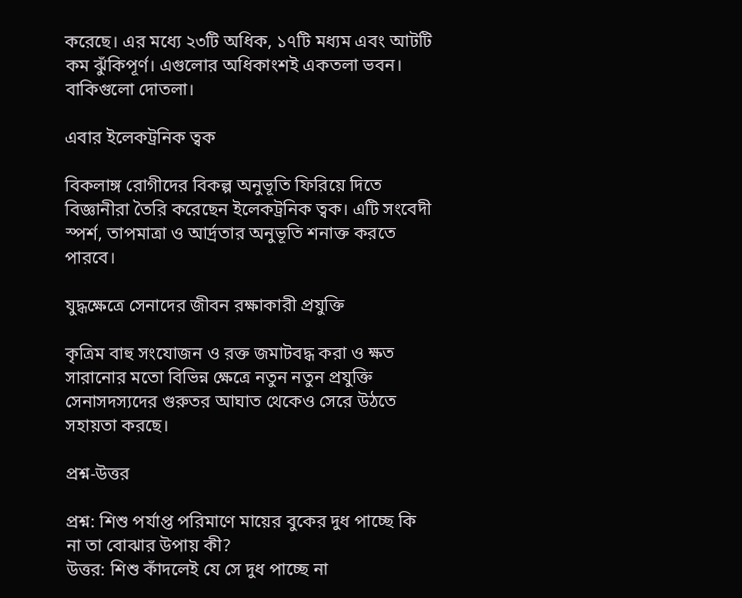করেছে। এর মধ্যে ২৩টি অধিক, ১৭টি মধ্যম এবং আটটি কম ঝুঁকিপূর্ণ। এগুলোর অধিকাংশই একতলা ভবন। বাকিগুলো দোতলা।

এবার ইলেকট্রনিক ত্বক

বিকলাঙ্গ রোগীদের বিকল্প অনুভূতি ফিরিয়ে দিতে বিজ্ঞানীরা তৈরি করেছেন ইলেকট্রনিক ত্বক। এটি সংবেদী স্পর্শ, তাপমাত্রা ও আর্দ্রতার অনুভূতি শনাক্ত করতে পারবে।

যুদ্ধক্ষেত্রে সেনাদের জীবন রক্ষাকারী প্রযুক্তি

কৃত্রিম বাহু সংযোজন ও রক্ত জমাটবদ্ধ করা ও ক্ষত সারানোর মতো বিভিন্ন ক্ষেত্রে নতুন নতুন প্রযুক্তি সেনাসদস্যদের গুরুতর আঘাত থেকেও সেরে উঠতে সহায়তা করছে।

প্রশ্ন-উত্তর

প্রশ্ন: শিশু পর্যাপ্ত পরিমাণে মায়ের বুকের দুধ পাচ্ছে কি না তা বোঝার উপায় কী?
উত্তর: শিশু কাঁদলেই যে সে দুধ পাচ্ছে না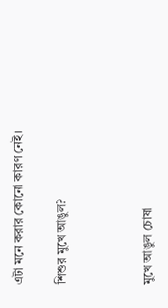এটা মনে করার কোনো কারণ নেই।

শিশুর মুখে আঙুল?



মুখে আঙুল চোষা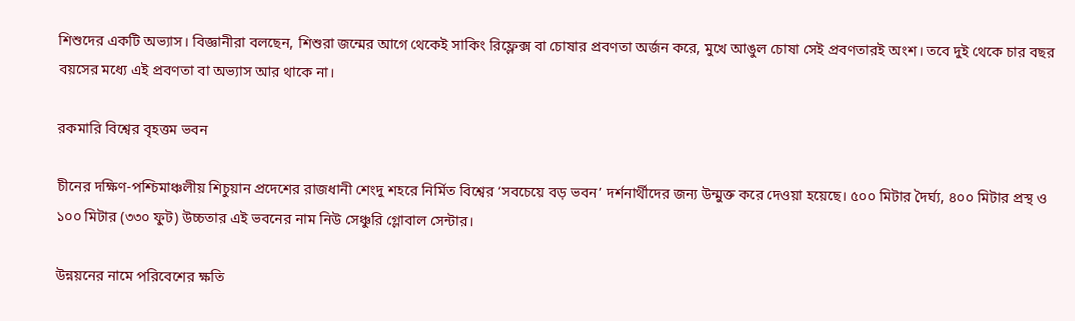শিশুদের একটি অভ্যাস। বিজ্ঞানীরা বলছেন, শিশুরা জন্মের আগে থেকেই সাকিং রিফ্লেক্স বা চোষার প্রবণতা অর্জন করে, মুখে আঙুল চোষা সেই প্রবণতারই অংশ। তবে দুই থেকে চার বছর বয়সের মধ্যে এই প্রবণতা বা অভ্যাস আর থাকে না।

রকমারি বিশ্বের বৃহত্তম ভবন

চীনের দক্ষিণ-পশ্চিমাঞ্চলীয় শিচুয়ান প্রদেশের রাজধানী শেংদু শহরে নির্মিত বিশ্বের ‘সবচেয়ে বড় ভবন’ দর্শনার্থীদের জন্য উন্মুক্ত করে দেওয়া হয়েছে। ৫০০ মিটার দৈর্ঘ্য, ৪০০ মিটার প্রস্থ ও ১০০ মিটার (৩৩০ ফুট) উচ্চতার এই ভবনের নাম নিউ সেঞ্চুরি গ্লোবাল সেন্টার।

উন্নয়নের নামে পরিবেশের ক্ষতি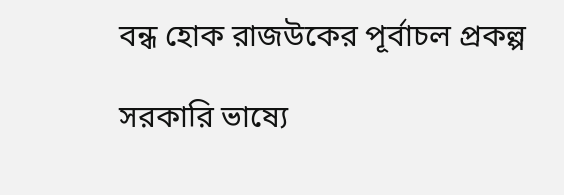বন্ধ হোক রাজউকের পূর্বাচল প্রকল্প

সরকারি ভাষ্যে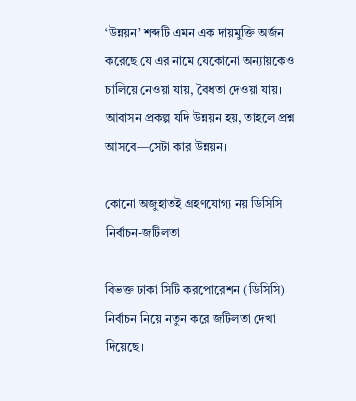‘উন্নয়ন’ শব্দটি এমন এক দায়মুক্তি অর্জন করেছে যে এর নামে যেকোনো অন্যায়কেও চালিয়ে নেওয়া যায়, বৈধতা দেওয়া যায়। আবাসন প্রকল্প যদি উন্নয়ন হয়, তাহলে প্রশ্ন আসবে—সেটা কার উন্নয়ন।

কোনো অজুহাতই গ্রহণযোগ্য নয় ডিসিসি নির্বাচন-জটিলতা

বিভক্ত ঢাকা সিটি করপোরেশন (ডিসিসি) নির্বাচন নিয়ে নতুন করে জটিলতা দেখা দিয়েছে।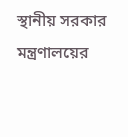স্থানীয় সরকার মন্ত্রণালয়ের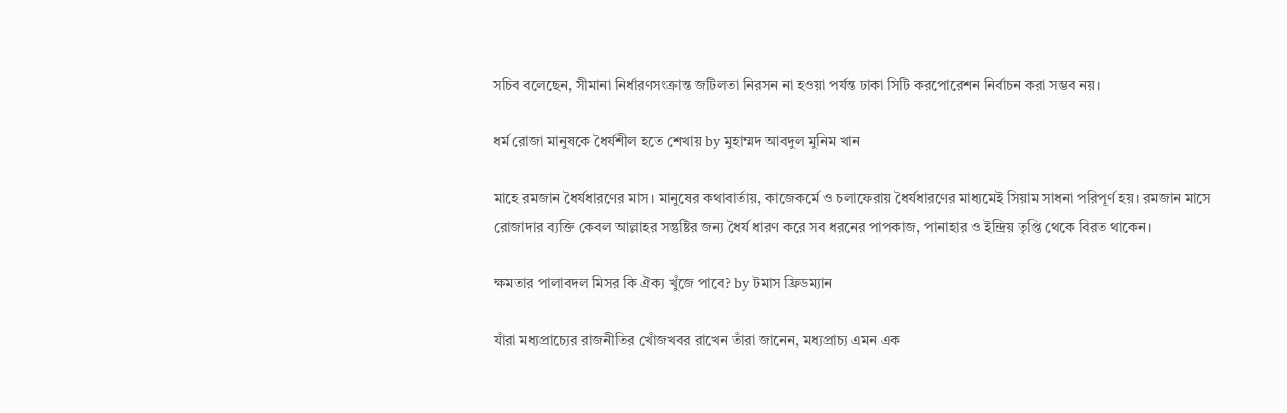সচিব বলেছেন, সীমানা নির্ধারণসংক্রান্ত জটিলতা নিরসন না হওয়া পর্যন্ত ঢাকা সিটি করপোরেশন নির্বাচন করা সম্ভব নয়।

ধর্ম রোজা মানুষকে ধৈর্যশীল হতে শেখায় by মুহাম্মদ আবদুল মুনিম খান

মাহে রমজান ধৈর্যধারণের মাস। মানুষের কথাবার্তায়, কাজেকর্মে ও চলাফেরায় ধৈর্যধারণের মাধ্যমেই সিয়াম সাধনা পরিপূর্ণ হয়। রমজান মাসে রোজাদার ব্যক্তি কেবল আল্লাহর সন্তুষ্টির জন্য ধৈর্য ধারণ করে সব ধরনের পাপকাজ, পানাহার ও ইন্দ্রিয় তৃপ্তি থেকে বিরত থাকেন।

ক্ষমতার পালাবদল মিসর কি ঐক্য খুঁজে পাবে? by টমাস ফ্রিডম্যান

যাঁরা মধ্যপ্রাচ্যের রাজনীতির খোঁজখবর রাখেন তাঁরা জানেন, মধ্যপ্রাচ্য এমন এক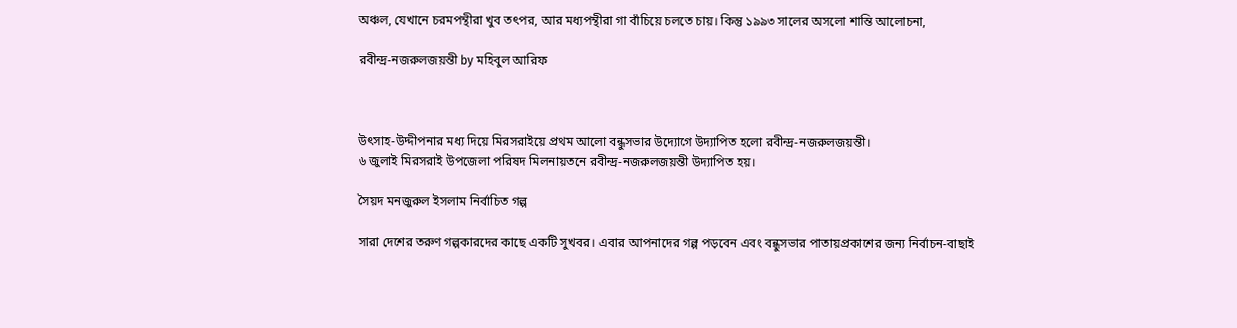অঞ্চল, যেখানে চরমপন্থীরা খুব তৎপর, আর মধ্যপন্থীরা গা বাঁচিয়ে চলতে চায়। কিন্তু ১৯৯৩ সালের অসলো শান্তি আলোচনা,

রবীন্দ্র-নজরুলজয়ন্তী by মহিবুল আরিফ



উৎসাহ-উদ্দীপনার মধ্য দিয়ে মিরসরাইয়ে প্রথম আলো বন্ধুসভার উদ্যোগে উদ্যাপিত হলো রবীন্দ্র-নজরুলজয়ন্তী।
৬ জুলাই মিরসরাই উপজেলা পরিষদ মিলনায়তনে রবীন্দ্র-নজরুলজয়ন্তী উদ্যাপিত হয়।

সৈয়দ মনজুরুল ইসলাম নির্বাচিত গল্প

সারা দেশের তরুণ গল্পকারদের কাছে একটি সুখবর। এবার আপনাদের গল্প পড়বেন এবং বন্ধুসভার পাতায়প্রকাশের জন্য নির্বাচন-বাছাই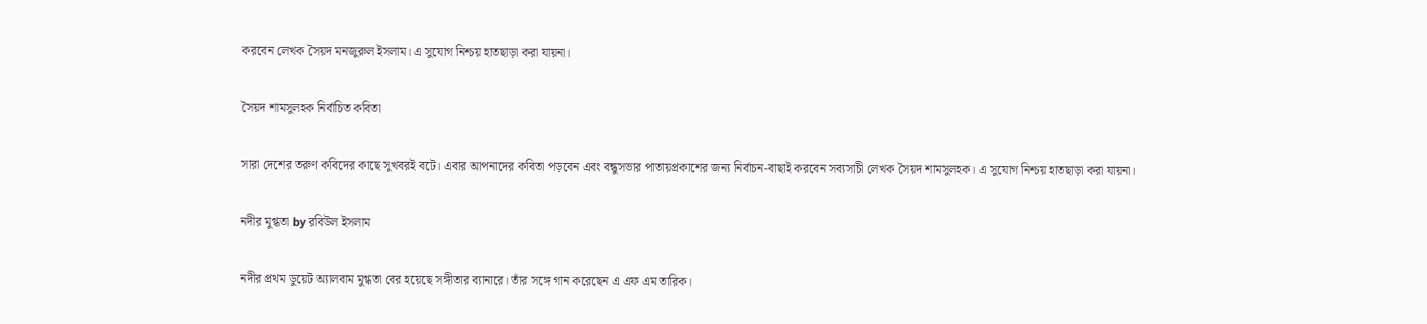করবেন লেখক সৈয়দ মনজুরুল ইসলাম। এ সুযোগ নিশ্চয় হাতছাড়া করা যায়না।

সৈয়দ শামসুলহক নির্বাচিত কবিতা

সারা দেশের তরুণ কবিদের কাছে সুখবরই বটে। এবার আপনাদের কবিতা পড়বেন এবং বন্ধুসভার পাতায়প্রকাশের জন্য নির্বাচন-বাছাই করবেন সব্যসাচী লেখক সৈয়দ শামসুলহক। এ সুযোগ নিশ্চয় হাতছাড়া করা যায়না।

নদীর মুগ্ধতা by রবিউল ইসলাম

নদীর প্রথম ডুয়েট অ্যালবাম মুগ্ধতা বের হয়েছে সঙ্গীতার ব্যানারে। তাঁর সঙ্গে গান করেছেন এ এফ এম তারিক।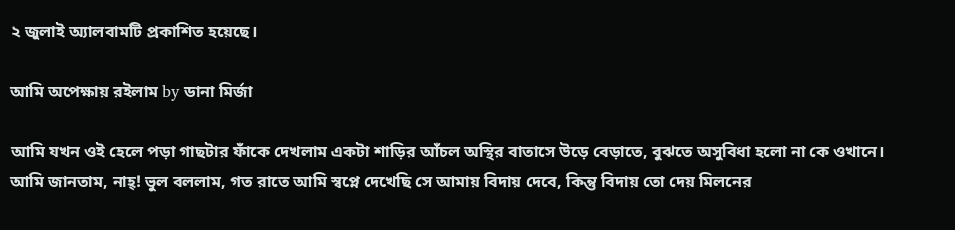২ জুলাই অ্যালবামটি প্রকাশিত হয়েছে।

আমি অপেক্ষায় রইলাম by ডানা মির্জা

আমি যখন ওই হেলে পড়া গাছটার ফাঁকে দেখলাম একটা শাড়ির আঁচল অস্থির বাতাসে উড়ে বেড়াতে, বুঝতে অসুবিধা হলো না কে ওখানে। আমি জানতাম, নাহ্! ভুল বললাম, গত রাতে আমি স্বপ্নে দেখেছি সে আমায় বিদায় দেবে, কিন্তু বিদায় তো দেয় মিলনের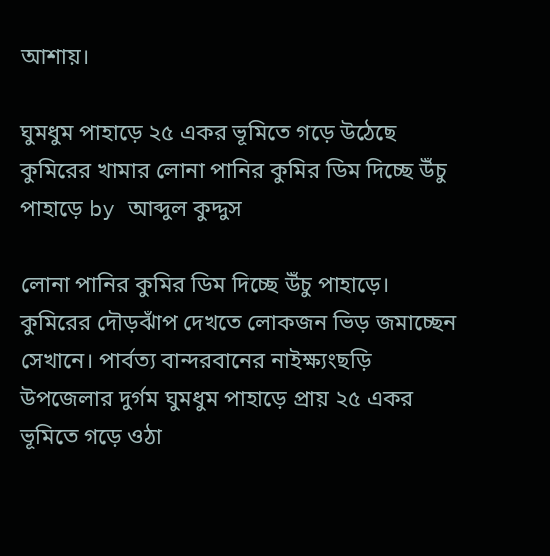আশায়।

ঘুমধুম পাহাড়ে ২৫ একর ভূমিতে গড়ে উঠেছে কুমিরের খামার লোনা পানির কুমির ডিম দিচ্ছে উঁচু পাহাড়ে by আব্দুল কুদ্দুস

লোনা পানির কুমির ডিম দিচ্ছে উঁচু পাহাড়ে। কুমিরের দৌড়ঝাঁপ দেখতে লোকজন ভিড় জমাচ্ছেন সেখানে। পার্বত্য বান্দরবানের নাইক্ষ্যংছড়ি উপজেলার দুর্গম ঘুমধুম পাহাড়ে প্রায় ২৫ একর ভূমিতে গড়ে ওঠা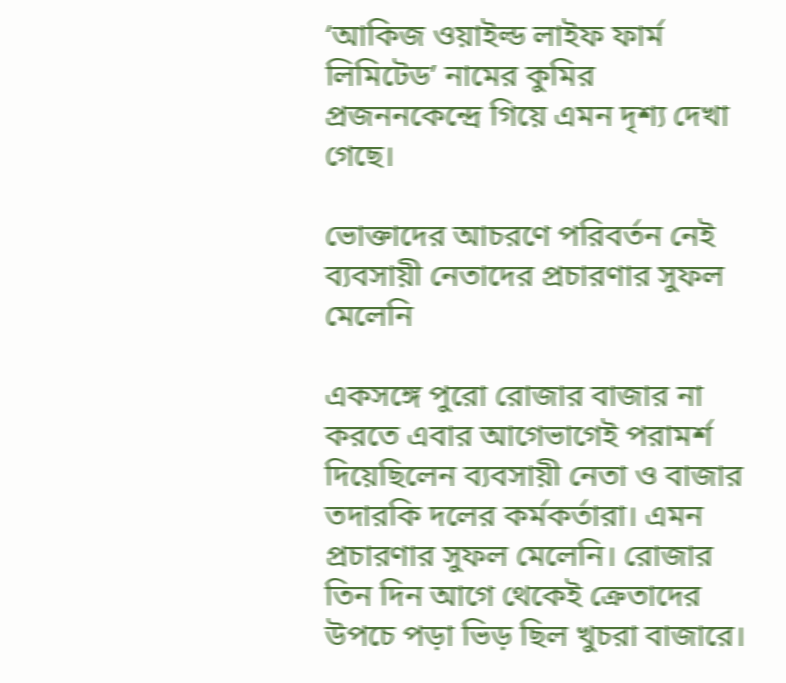‘আকিজ ওয়াইল্ড লাইফ ফার্ম লিমিটেড’ নামের কুমির প্রজননকেন্দ্রে গিয়ে এমন দৃশ্য দেখা গেছে।

ভোক্তাদের আচরণে পরিবর্তন নেই ব্যবসায়ী নেতাদের প্রচারণার সুফল মেলেনি

একসঙ্গে পুরো রোজার বাজার না করতে এবার আগেভাগেই পরামর্শ দিয়েছিলেন ব্যবসায়ী নেতা ও বাজার তদারকি দলের কর্মকর্তারা। এমন প্রচারণার সুফল মেলেনি। রোজার তিন দিন আগে থেকেই ক্রেতাদের উপচে পড়া ভিড় ছিল খুচরা বাজারে।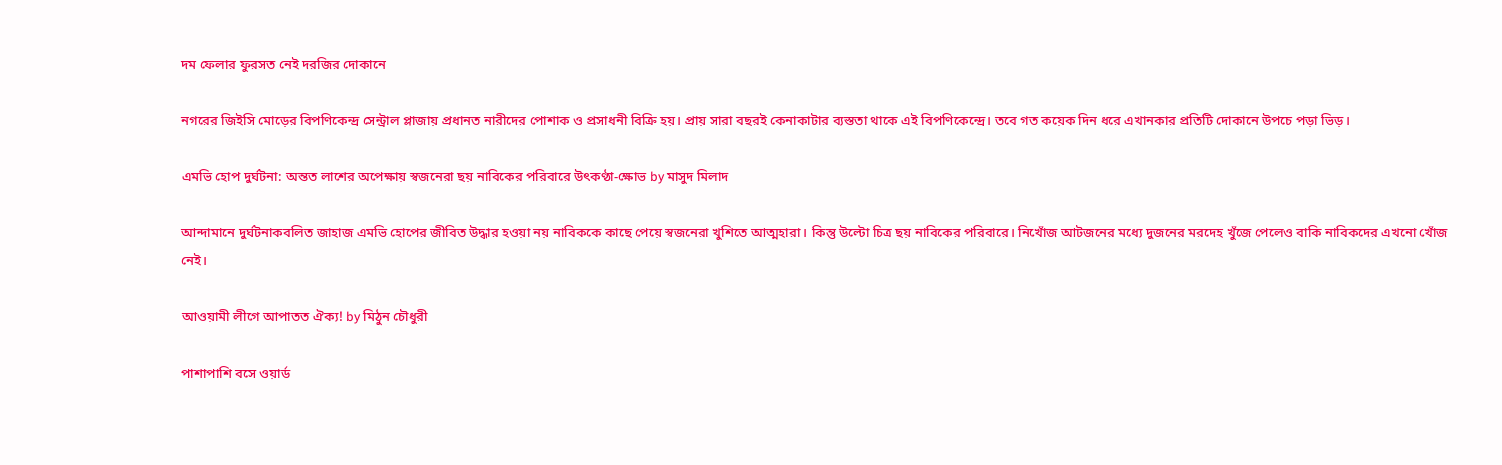দম ফেলার ফুরসত নেই দরজির দোকানে

নগরের জিইসি মোড়ের বিপণিকেন্দ্র সেন্ট্রাল প্লাজায় প্রধানত নারীদের পোশাক ও প্রসাধনী বিক্রি হয়। প্রায় সারা বছরই কেনাকাটার ব্যস্ততা থাকে এই বিপণিকেন্দ্রে। তবে গত কয়েক দিন ধরে এখানকার প্রতিটি দোকানে উপচে পড়া ভিড়।

এমভি হোপ দুর্ঘটনা: অন্তত লাশের অপেক্ষায় স্বজনেরা ছয় নাবিকের পরিবারে উৎকণ্ঠা-ক্ষোভ by মাসুদ মিলাদ

আন্দামানে দুর্ঘটনাকবলিত জাহাজ এমভি হোপের জীবিত উদ্ধার হওয়া নয় নাবিককে কাছে পেয়ে স্বজনেরা খুশিতে আত্মহারা। কিন্তু উল্টো চিত্র ছয় নাবিকের পরিবারে। নিখোঁজ আটজনের মধ্যে দুজনের মরদেহ খুঁজে পেলেও বাকি নাবিকদের এখনো খোঁজ নেই।

আওয়ামী লীগে আপাতত ঐক্য! by মিঠুন চৌধুরী

পাশাপাশি বসে ওয়ার্ড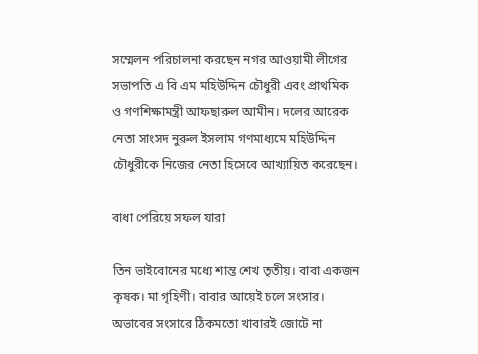সম্মেলন পরিচালনা করছেন নগর আওয়ামী লীগের সভাপতি এ বি এম মহিউদ্দিন চৌধুরী এবং প্রাথমিক ও গণশিক্ষামন্ত্রী আফছারুল আমীন। দলের আরেক নেতা সাংসদ নুরুল ইসলাম গণমাধ্যমে মহিউদ্দিন চৌধুরীকে নিজের নেতা হিসেবে আখ্যায়িত করেছেন।

বাধা পেরিয়ে সফল যারা

তিন ভাইবোনের মধ্যে শান্ত শেখ তৃতীয়। বাবা একজন কৃষক। মা গৃহিণী। বাবার আয়েই চলে সংসার। অভাবের সংসারে ঠিকমতো খাবারই জোটে না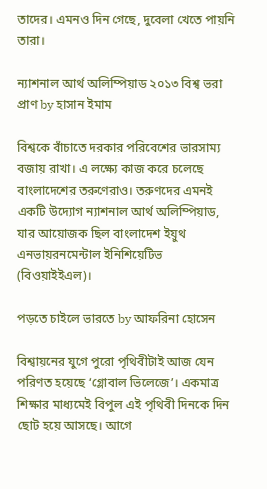তাদের। এমনও দিন গেছে, দুবেলা খেতে পায়নি তারা।

ন্যাশনাল আর্থ অলিম্পিয়াড ২০১৩ বিশ্ব ভরা প্রাণ by হাসান ইমাম

বিশ্বকে বাঁচাতে দরকার পরিবেশের ভারসাম্য বজায় রাখা। এ লক্ষ্যে কাজ করে চলেছে বাংলাদেশের তরুণেরাও। তরুণদের এমনই একটি উদ্যোগ ন্যাশনাল আর্থ অলিম্পিয়াড, যার আয়োজক ছিল বাংলাদেশ ইয়ুথ এনভায়রনমেন্টাল ইনিশিয়েটিভ (বিওয়াইইএল)।

পড়তে চাইলে ভারতে by আফরিনা হোসেন

বিশ্বায়নের যুগে পুরো পৃথিবীটাই আজ যেন পরিণত হয়েছে ‘গ্লোবাল ভিলেজে’। একমাত্র শিক্ষার মাধ্যমেই বিপুল এই পৃথিবী দিনকে দিন ছোট হয়ে আসছে। আগে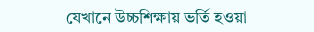যেখানে উচ্চশিক্ষায় ভর্তি হওয়া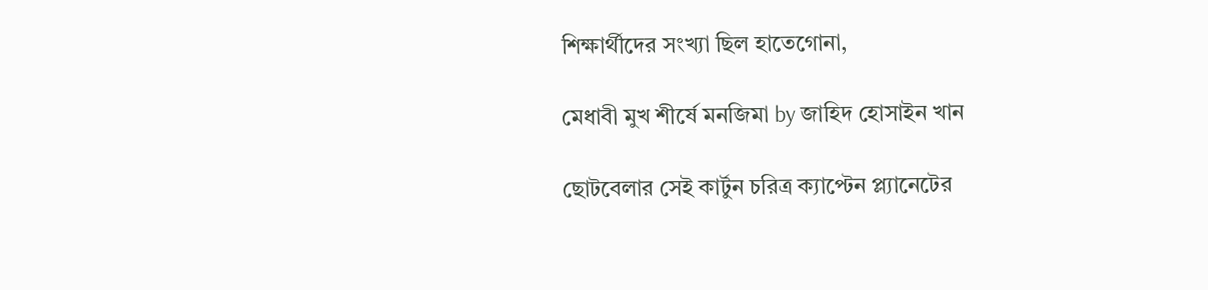শিক্ষার্থীদের সংখ্যা ছিল হাতেগোনা,

মেধাবী মুখ শীর্ষে মনজিমা by জাহিদ হোসাইন খান

ছোটবেলার সেই কার্টুন চরিত্র ক্যাপ্টেন প্ল্যানেটের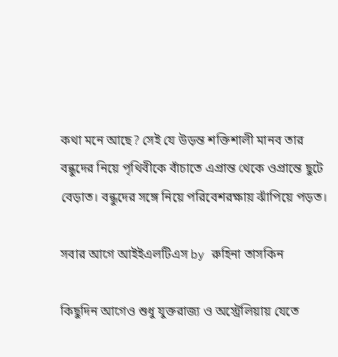কথা মনে আছে? সেই যে উড়ন্ত শক্তিশালী মানব তার বন্ধুদের নিয়ে পৃথিবীকে বাঁচাতে এপ্রান্ত থেকে ওপ্রান্তে ছুটে বেড়াত। বন্ধুদের সঙ্গে নিয়ে পরিবেশরক্ষায় ঝাঁপিয়ে পড়ত।

সবার আগে আইইএলটিএস by রুহিনা তাসকিন

কিছুদিন আগেও শুধু যুক্তরাজ্য ও অস্ট্রেলিয়ায় যেতে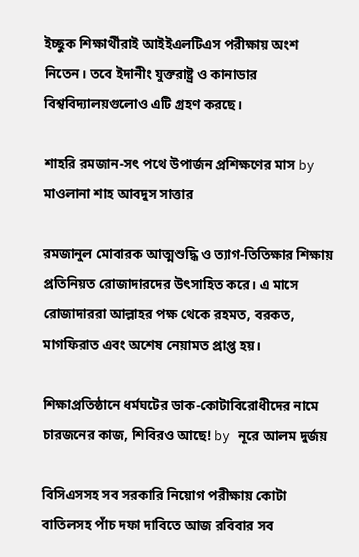ইচ্ছুক শিক্ষার্থীরাই আইইএলটিএস পরীক্ষায় অংশ নিতেন। তবে ইদানীং যুক্তরাষ্ট্র ও কানাডার বিশ্ববিদ্যালয়গুলোও এটি গ্রহণ করছে।

শাহরি রমজান-সৎ পথে উপার্জন প্রশিক্ষণের মাস by মাওলানা শাহ আবদুস সাত্তার

রমজানুল মোবারক আত্মশুদ্ধি ও ত্যাগ-তিতিক্ষার শিক্ষায় প্রতিনিয়ত রোজাদারদের উৎসাহিত করে। এ মাসে রোজাদাররা আল্লাহর পক্ষ থেকে রহমত, বরকত, মাগফিরাত এবং অশেষ নেয়ামত প্রাপ্ত হয়।

শিক্ষাপ্রতিষ্ঠানে ধর্মঘটের ডাক-কোটাবিরোধীদের নামে চারজনের কাজ, শিবিরও আছে! by নূরে আলম দুর্জয়

বিসিএসসহ সব সরকারি নিয়োগ পরীক্ষায় কোটা বাতিলসহ পাঁচ দফা দাবিতে আজ রবিবার সব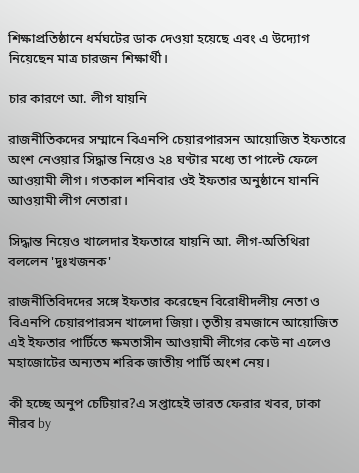শিক্ষাপ্রতিষ্ঠানে ধর্মঘটের ডাক দেওয়া হয়েছে এবং এ উদ্যোগ নিয়েছেন মাত্র চারজন শিক্ষার্থী।

চার কারণে আ. লীগ যায়নি

রাজনীতিকদের সম্মানে বিএনপি চেয়ারপারসন আয়োজিত ইফতারে অংশ নেওয়ার সিদ্ধান্ত নিয়েও ২৪ ঘণ্টার মধ্যে তা পাল্টে ফেলে আওয়ামী লীগ। গতকাল শনিবার ওই ইফতার অনুষ্ঠানে যাননি আওয়ামী লীগ নেতারা।

সিদ্ধান্ত নিয়েও খালেদার ইফতারে যায়নি আ. লীগ-অতিথিরা বললেন 'দুঃখজনক'

রাজনীতিবিদদের সঙ্গে ইফতার করেছেন বিরোধীদলীয় নেতা ও বিএনপি চেয়ারপারসন খালেদা জিয়া। তৃতীয় রমজানে আয়োজিত এই ইফতার পার্টিতে ক্ষমতাসীন আওয়ামী লীগের কেউ না এলেও মহাজোটের অন্যতম শরিক জাতীয় পার্টি অংশ নেয়।

কী হচ্ছে অনুপ চেটিয়ার?এ সপ্তাহেই ভারত ফেরার খবর, ঢাকা নীরব by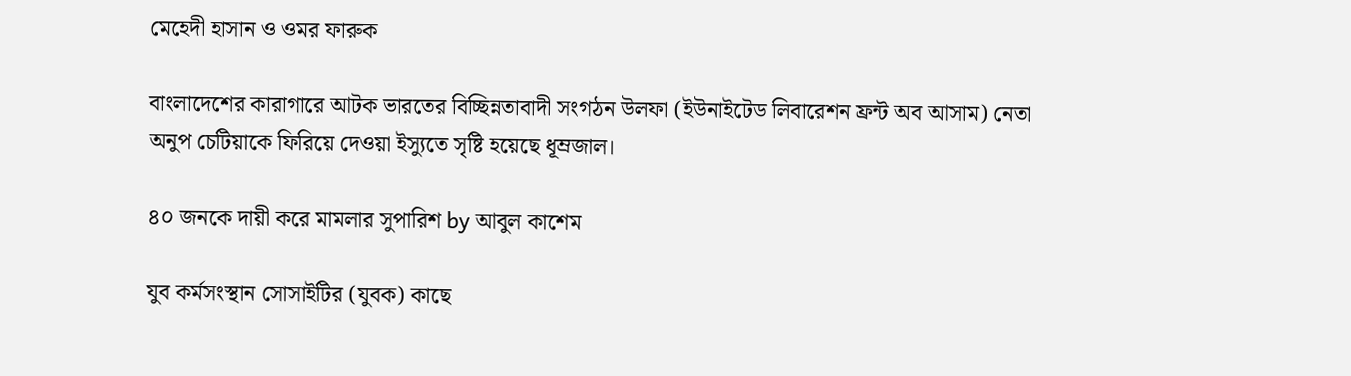মেহেদী হাসান ও ওমর ফারুক

বাংলাদেশের কারাগারে আটক ভারতের বিচ্ছিন্নতাবাদী সংগঠন উলফা (ইউনাইটেড লিবারেশন ফ্রন্ট অব আসাম) নেতা অনুপ চেটিয়াকে ফিরিয়ে দেওয়া ইস্যুতে সৃষ্টি হয়েছে ধূম্রজাল।

৪০ জনকে দায়ী করে মামলার সুপারিশ by আবুল কাশেম

যুব কর্মসংস্থান সোসাইটির (যুবক) কাছে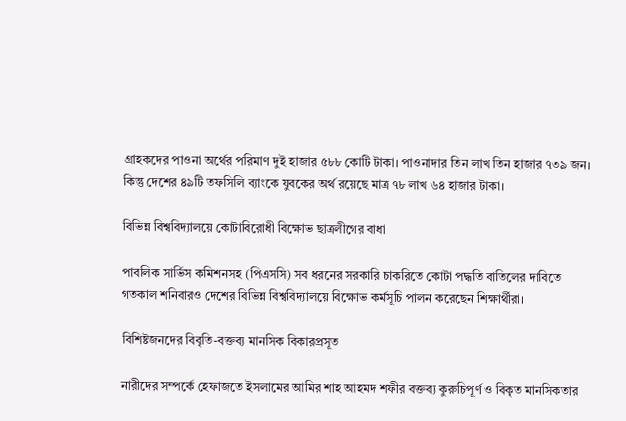গ্রাহকদের পাওনা অর্থের পরিমাণ দুই হাজার ৫৮৮ কোটি টাকা। পাওনাদার তিন লাখ তিন হাজার ৭৩৯ জন। কিন্তু দেশের ৪৯টি তফসিলি ব্যাংকে যুবকের অর্থ রয়েছে মাত্র ৭৮ লাখ ৬৪ হাজার টাকা।

বিভিন্ন বিশ্ববিদ্যালয়ে কোটাবিরোধী বিক্ষোভ ছাত্রলীগের বাধা

পাবলিক সার্ভিস কমিশনসহ (পিএসসি) সব ধরনের সরকারি চাকরিতে কোটা পদ্ধতি বাতিলের দাবিতে গতকাল শনিবারও দেশের বিভিন্ন বিশ্ববিদ্যালয়ে বিক্ষোভ কর্মসূচি পালন করেছেন শিক্ষার্থীরা।

বিশিষ্টজনদের বিবৃতি-বক্তব্য মানসিক বিকারপ্রসূত

নারীদের সম্পর্কে হেফাজতে ইসলামের আমির শাহ আহমদ শফীর বক্তব্য কুরুচিপূর্ণ ও বিকৃত মানসিকতার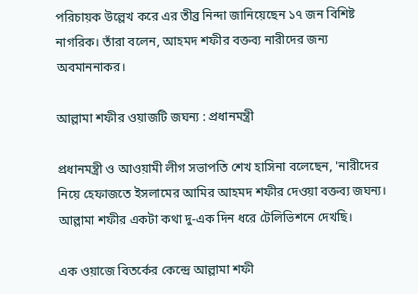পরিচায়ক উল্লেখ করে এর তীব্র নিন্দা জানিয়েছেন ১৭ জন বিশিষ্ট নাগরিক। তাঁরা বলেন, আহমদ শফীর বক্তব্য নারীদের জন্য অবমাননাকর।

আল্লামা শফীর ওয়াজটি জঘন্য : প্রধানমন্ত্রী

প্রধানমন্ত্রী ও আওয়ামী লীগ সভাপতি শেখ হাসিনা বলেছেন, 'নারীদের নিয়ে হেফাজতে ইসলামের আমির আহমদ শফীর দেওয়া বক্তব্য জঘন্য। আল্লামা শফীর একটা কথা দু-এক দিন ধরে টেলিভিশনে দেখছি।

এক ওয়াজে বিতর্কের কেন্দ্রে আল্লামা শফী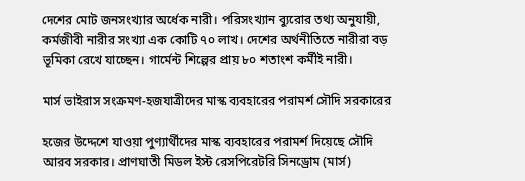দেশের মোট জনসংখ্যার অর্ধেক নারী। পরিসংখ্যান ব্যুরোর তথ্য অনুযায়ী, কর্মজীবী নারীর সংখ্যা এক কোটি ৭০ লাখ। দেশের অর্থনীতিতে নারীরা বড় ভূমিকা রেখে যাচ্ছেন। গার্মেন্ট শিল্পের প্রায় ৮০ শতাংশ কর্মীই নারী।

মার্স ভাইরাস সংক্রমণ-হজযাত্রীদের মাস্ক ব্যবহারের পরামর্শ সৌদি সরকারের

হজের উদ্দেশে যাওয়া পুণ্যার্থীদের মাস্ক ব্যবহারের পরামর্শ দিয়েছে সৌদি আরব সরকার। প্রাণঘাতী মিডল ইস্ট রেসপিরেটরি সিনড্রোম (মার্স)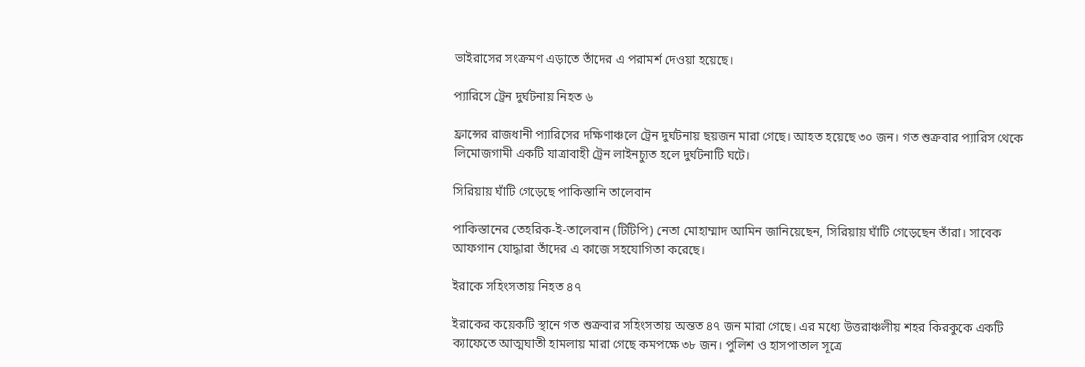ভাইরাসের সংক্রমণ এড়াতে তাঁদের এ পরামর্শ দেওয়া হয়েছে।

প্যারিসে ট্রেন দুর্ঘটনায় নিহত ৬

ফ্রান্সের রাজধানী প্যারিসের দক্ষিণাঞ্চলে ট্রেন দুর্ঘটনায় ছয়জন মারা গেছে। আহত হয়েছে ৩০ জন। গত শুক্রবার প্যারিস থেকে লিমোজগামী একটি যাত্রাবাহী ট্রেন লাইনচ্যুত হলে দুর্ঘটনাটি ঘটে।

সিরিয়ায় ঘাঁটি গেড়েছে পাকিস্তানি তালেবান

পাকিস্তানের তেহরিক-ই-তালেবান (টিটিপি) নেতা মোহাম্মাদ আমিন জানিয়েছেন, সিরিয়ায় ঘাঁটি গেড়েছেন তাঁরা। সাবেক আফগান যোদ্ধারা তাঁদের এ কাজে সহযোগিতা করেছে।

ইরাকে সহিংসতায় নিহত ৪৭

ইরাকের কয়েকটি স্থানে গত শুক্রবার সহিংসতায় অন্তত ৪৭ জন মারা গেছে। এর মধ্যে উত্তরাঞ্চলীয় শহর কিরকুকে একটি ক্যাফেতে আত্মঘাতী হামলায় মারা গেছে কমপক্ষে ৩৮ জন। পুলিশ ও হাসপাতাল সূত্রে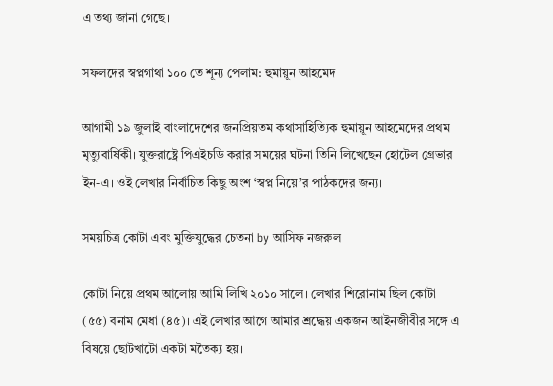এ তথ্য জানা গেছে।

সফলদের স্বপ্নগাথা ১০০ তে শূন্য পেলাম: হুমায়ূন আহমেদ

আগামী ১৯ জুলাই বাংলাদেশের জনপ্রিয়তম কথাসাহিত্যিক হুমায়ূন আহমেদের প্রথম মৃত্যুবার্ষিকী। যুক্তরাষ্ট্রে পিএইচডি করার সময়ের ঘটনা তিনি লিখেছেন হোটেল গ্রেভার ইন-এ। ওই লেখার নির্বাচিত কিছু অংশ ‘স্বপ্ন নিয়ে’র পাঠকদের জন্য।

সময়চিত্র কোটা এবং মুক্তিযুদ্ধের চেতনা by আসিফ নজরুল

কোটা নিয়ে প্রথম আলোয় আমি লিখি ২০১০ সালে। লেখার শিরোনাম ছিল কোটা (৫৫) বনাম মেধা (৪৫)। এই লেখার আগে আমার শ্রদ্ধেয় একজন আইনজীবীর সঙ্গে এ বিষয়ে ছোটখাটো একটা মতৈক্য হয়।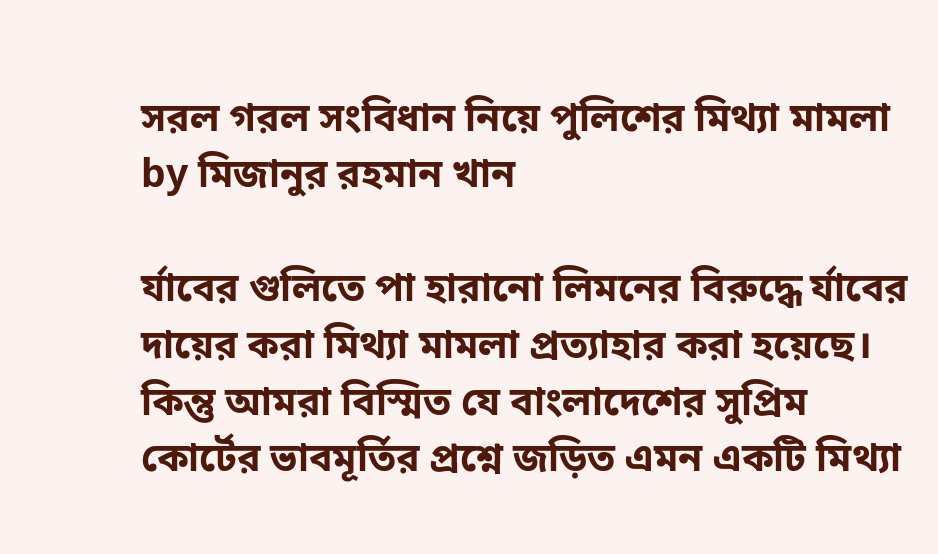সরল গরল সংবিধান নিয়ে পুলিশের মিথ্যা মামলা by মিজানুর রহমান খান

র্যাবের গুলিতে পা হারানো লিমনের বিরুদ্ধে র্যাবের দায়ের করা মিথ্যা মামলা প্রত্যাহার করা হয়েছে। কিন্তু আমরা বিস্মিত যে বাংলাদেশের সুপ্রিম কোর্টের ভাবমূর্তির প্রশ্নে জড়িত এমন একটি মিথ্যা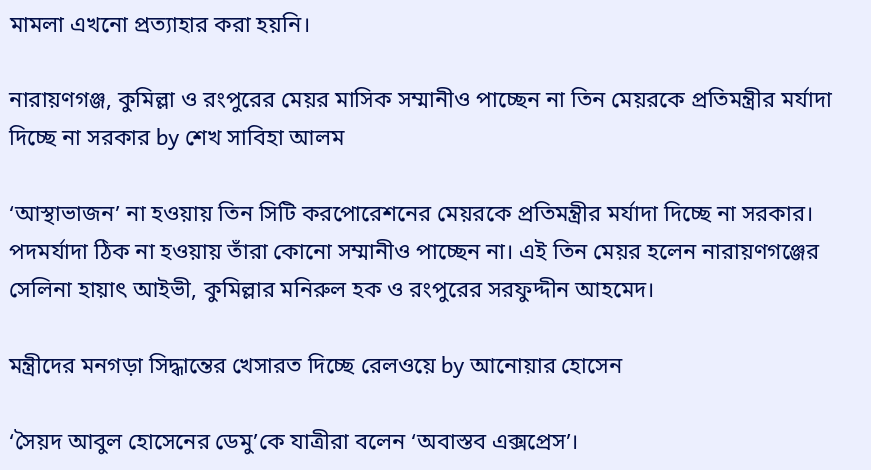মামলা এখনো প্রত্যাহার করা হয়নি।

নারায়ণগঞ্জ, কুমিল্লা ও রংপুরের মেয়র মাসিক সম্মানীও পাচ্ছেন না তিন মেয়রকে প্রতিমন্ত্রীর মর্যাদা দিচ্ছে না সরকার by শেখ সাবিহা আলম

‘আস্থাভাজন’ না হওয়ায় তিন সিটি করপোরেশনের মেয়রকে প্রতিমন্ত্রীর মর্যাদা দিচ্ছে না সরকার। পদমর্যাদা ঠিক না হওয়ায় তাঁরা কোনো সম্মানীও পাচ্ছেন না। এই তিন মেয়র হলেন নারায়ণগঞ্জের সেলিনা হায়াৎ আইভী, কুমিল্লার মনিরুল হক ও রংপুরের সরফুদ্দীন আহমেদ।

মন্ত্রীদের মনগড়া সিদ্ধান্তের খেসারত দিচ্ছে রেলওয়ে by আনোয়ার হোসেন

‘সৈয়দ আবুল হোসেনের ডেমু’কে যাত্রীরা বলেন ‘অবাস্তব এক্সপ্রেস’।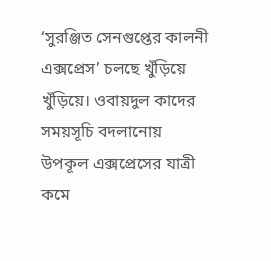‘সুরঞ্জিত সেনগুপ্তের কালনী এক্সপ্রেস’ চলছে খুঁড়িয়ে খুঁড়িয়ে। ওবায়দুল কাদের সময়সূচি বদলানোয় উপকূল এক্সপ্রেসের যাত্রী কমে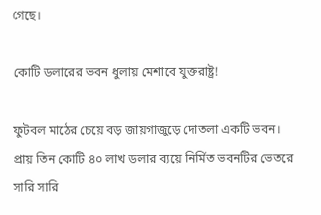গেছে।

কোটি ডলারের ভবন ধুলায় মেশাবে যুক্তরাষ্ট্র!

ফুটবল মাঠের চেয়ে বড় জায়গাজুড়ে দোতলা একটি ভবন। প্রায় তিন কোটি ৪০ লাখ ডলার ব্যয়ে নির্মিত ভবনটির ভেতরে সারি সারি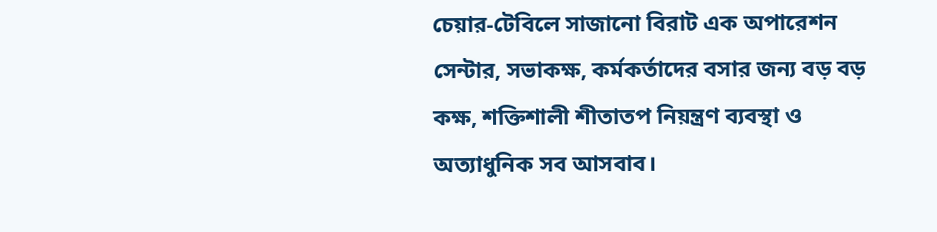চেয়ার-টেবিলে সাজানো বিরাট এক অপারেশন সেন্টার, সভাকক্ষ, কর্মকর্তাদের বসার জন্য বড় বড় কক্ষ, শক্তিশালী শীতাতপ নিয়ন্ত্রণ ব্যবস্থা ও অত্যাধুনিক সব আসবাব।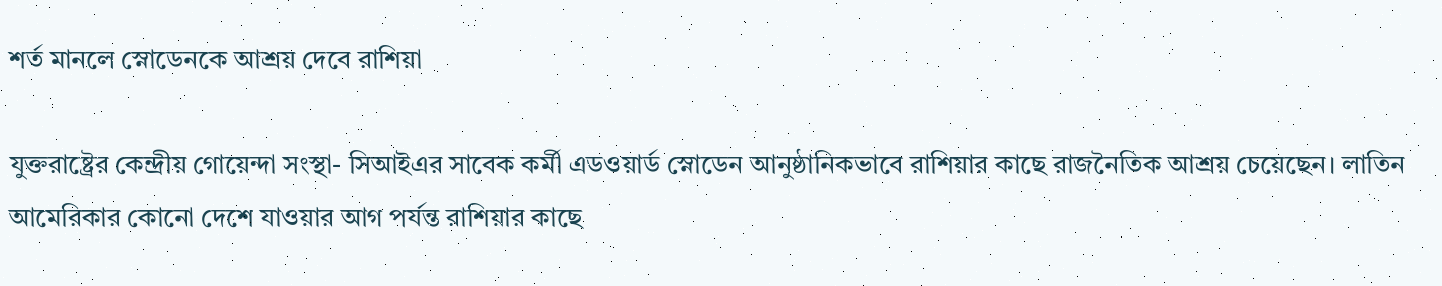শর্ত মানলে স্নোডেনকে আশ্রয় দেবে রাশিয়া

যুক্তরাষ্ট্রের কেন্দ্রীয় গোয়েন্দা সংস্থা- সিআইএর সাবেক কর্মী এডওয়ার্ড স্নোডেন আনুষ্ঠানিকভাবে রাশিয়ার কাছে রাজনৈতিক আশ্রয় চেয়েছেন। লাতিন আমেরিকার কোনো দেশে যাওয়ার আগ পর্যন্ত রাশিয়ার কাছে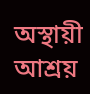অস্থায়ী আশ্রয়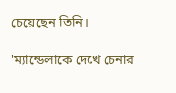চেয়েছেন তিনি।

'ম্যান্ডেলাকে দেখে চেনার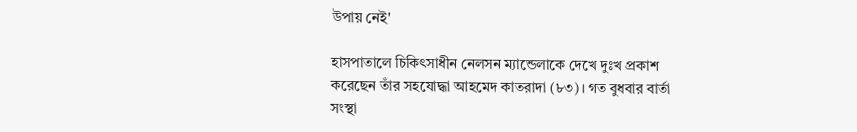উপায় নেই'

হাসপাতালে চিকিৎসাধীন নেলসন ম্যান্ডেলাকে দেখে দুঃখ প্রকাশ করেছেন তাঁর সহযোদ্ধা আহমেদ কাতরাদা (৮৩)। গত বুধবার বার্তা সংস্থা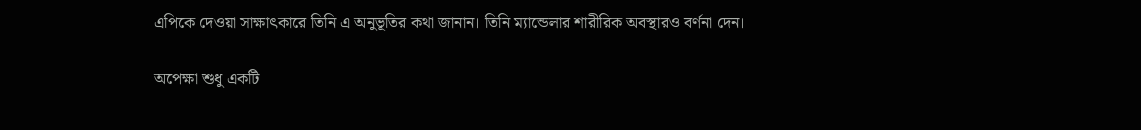এপিকে দেওয়া সাক্ষাৎকারে তিনি এ অনুভূতির কথা জানান। তিনি ম্যান্ডেলার শারীরিক অবস্থারও বর্ণনা দেন।

অপেক্ষা শুধু একটি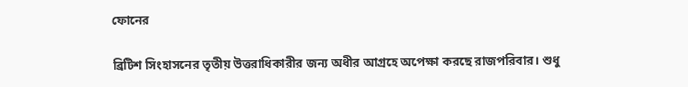ফোনের

ব্রিটিশ সিংহাসনের তৃতীয় উত্তরাধিকারীর জন্য অধীর আগ্রহে অপেক্ষা করছে রাজপরিবার। শুধু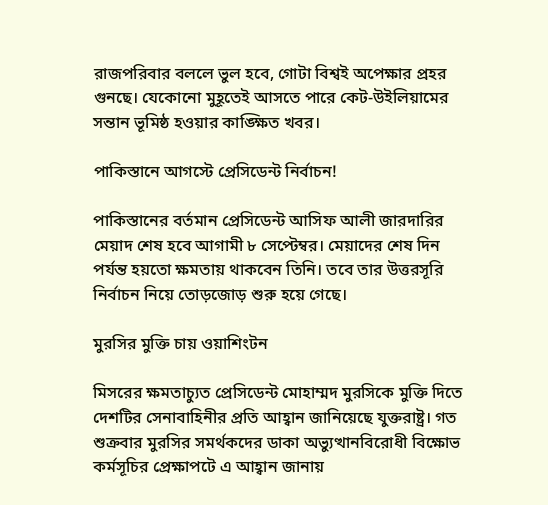রাজপরিবার বললে ভুল হবে, গোটা বিশ্বই অপেক্ষার প্রহর গুনছে। যেকোনো মুহূতেই আসতে পারে কেট-উইলিয়ামের সন্তান ভূমিষ্ঠ হওয়ার কাঙ্ক্ষিত খবর।

পাকিস্তানে আগস্টে প্রেসিডেন্ট নির্বাচন!

পাকিস্তানের বর্তমান প্রেসিডেন্ট আসিফ আলী জারদারির মেয়াদ শেষ হবে আগামী ৮ সেপ্টেম্বর। মেয়াদের শেষ দিন পর্যন্ত হয়তো ক্ষমতায় থাকবেন তিনি। তবে তার উত্তরসূরি নির্বাচন নিয়ে তোড়জোড় শুরু হয়ে গেছে।

মুরসির মুক্তি চায় ওয়াশিংটন

মিসরের ক্ষমতাচ্যুত প্রেসিডেন্ট মোহাম্মদ মুরসিকে মুক্তি দিতে দেশটির সেনাবাহিনীর প্রতি আহ্বান জানিয়েছে যুক্তরাষ্ট্র। গত শুক্রবার মুরসির সমর্থকদের ডাকা অভ্যুত্থানবিরোধী বিক্ষোভ কর্মসূচির প্রেক্ষাপটে এ আহ্বান জানায়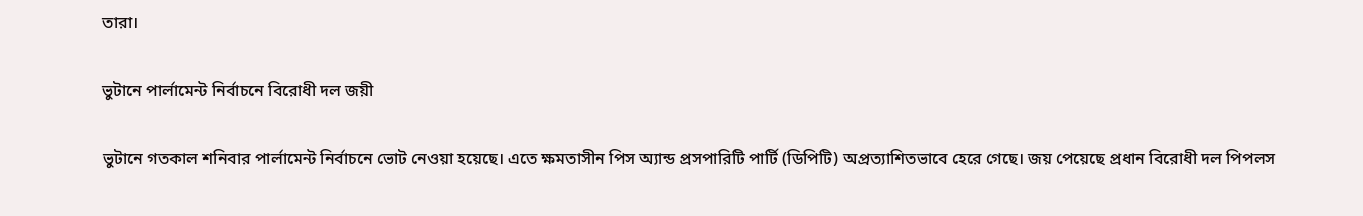তারা।

ভুটানে পার্লামেন্ট নির্বাচনে বিরোধী দল জয়ী

ভুটানে গতকাল শনিবার পার্লামেন্ট নির্বাচনে ভোট নেওয়া হয়েছে। এতে ক্ষমতাসীন পিস অ্যান্ড প্রসপারিটি পার্টি (ডিপিটি) অপ্রত্যাশিতভাবে হেরে গেছে। জয় পেয়েছে প্রধান বিরোধী দল পিপলস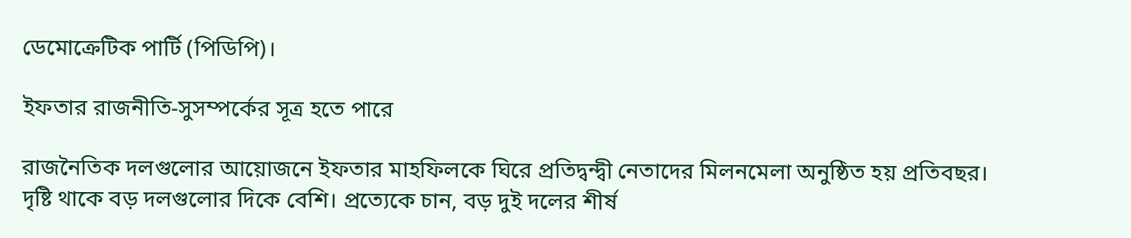ডেমোক্রেটিক পার্টি (পিডিপি)।

ইফতার রাজনীতি-সুসম্পর্কের সূত্র হতে পারে

রাজনৈতিক দলগুলোর আয়োজনে ইফতার মাহফিলকে ঘিরে প্রতিদ্বন্দ্বী নেতাদের মিলনমেলা অনুষ্ঠিত হয় প্রতিবছর। দৃষ্টি থাকে বড় দলগুলোর দিকে বেশি। প্রত্যেকে চান, বড় দুই দলের শীর্ষ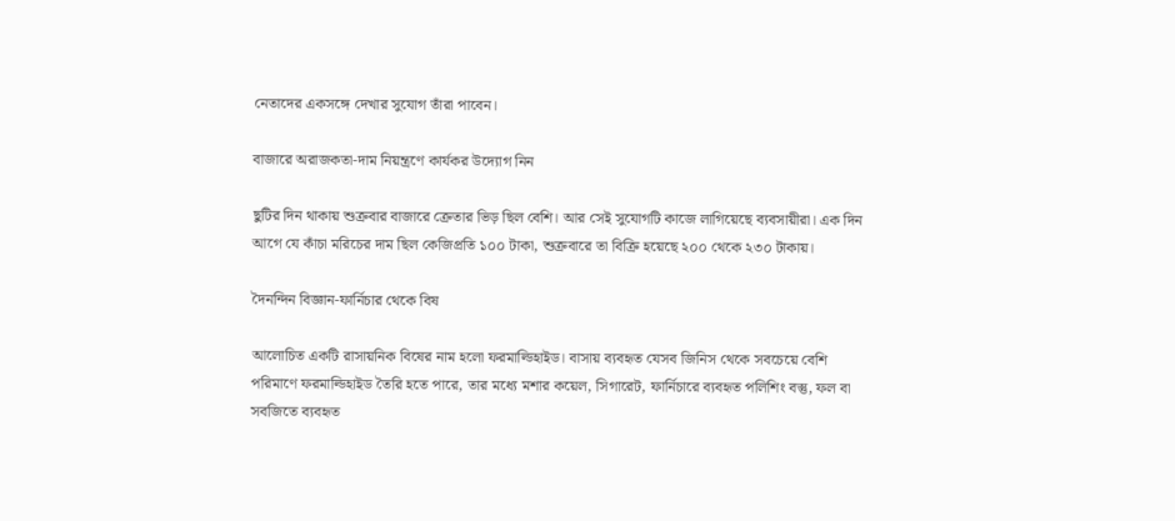নেতাদের একসঙ্গে দেখার সুযোগ তাঁরা পাবেন।

বাজারে অরাজকতা-দাম নিয়ন্ত্রণে কার্যকর উদ্যোগ নিন

ছুটির দিন থাকায় শুক্রবার বাজারে ক্রেতার ভিড় ছিল বেশি। আর সেই সুযোগটি কাজে লাগিয়েছে ব্যবসায়ীরা। এক দিন আগে যে কাঁচা মরিচের দাম ছিল কেজিপ্রতি ১০০ টাকা, শুক্রবারে তা বিক্রি হয়েছে ২০০ থেকে ২৩০ টাকায়।

দৈনন্দিন বিজ্ঞান-ফার্নিচার থেকে বিষ

আলোচিত একটি রাসায়নিক বিষের নাম হলো ফরমাল্ডিহাইড। বাসায় ব্যবহৃত যেসব জিনিস থেকে সবচেয়ে বেশি পরিমাণে ফরমাল্ডিহাইড তৈরি হতে পারে, তার মধ্যে মশার কয়েল, সিগারেট, ফার্নিচারে ব্যবহৃত পলিশিং বস্তু, ফল বা সবজিতে ব্যবহৃত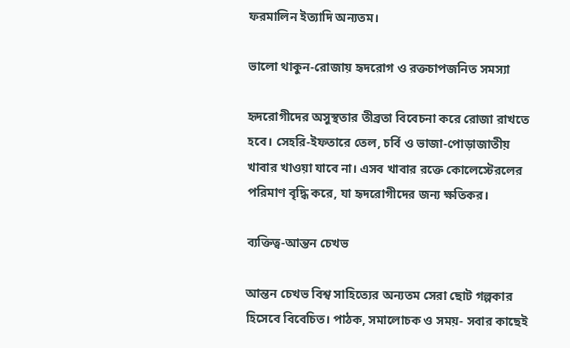ফরমালিন ইত্যাদি অন্যতম।

ভালো থাকুন-রোজায় হৃদরোগ ও রক্তচাপজনিত সমস্যা

হৃদরোগীদের অসুস্থতার তীব্রতা বিবেচনা করে রোজা রাখতে হবে। সেহরি-ইফতারে তেল, চর্বি ও ভাজা-পোড়াজাতীয় খাবার খাওয়া যাবে না। এসব খাবার রক্তে কোলেস্টেরলের পরিমাণ বৃদ্ধি করে, যা হৃদরোগীদের জন্য ক্ষতিকর।

ব্যক্তিত্ব-আন্তন চেখভ

আন্তন চেখভ বিশ্ব সাহিত্যের অন্যতম সেরা ছোট গল্পকার হিসেবে বিবেচিত। পাঠক, সমালোচক ও সময়- সবার কাছেই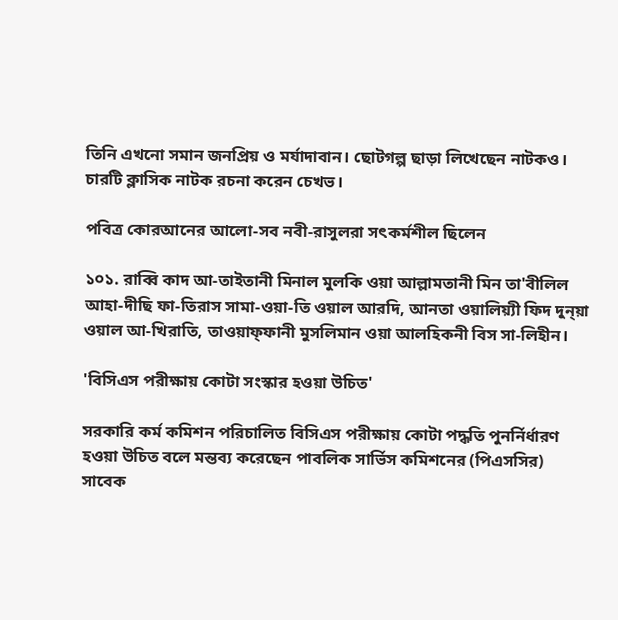তিনি এখনো সমান জনপ্রিয় ও মর্যাদাবান। ছোটগল্প ছাড়া লিখেছেন নাটকও। চারটি ক্লাসিক নাটক রচনা করেন চেখভ।

পবিত্র কোরআনের আলো-সব নবী-রাসুলরা সৎকর্মশীল ছিলেন

১০১. রাব্বি কাদ আ-তাইতানী মিনাল মুলকি ওয়া আল্লামতানী মিন তা'বীলিল আহা-দীছি ফা-তিরাস সামা-ওয়া-তি ওয়াল আরদি, আনতা ওয়ালিয়্যী ফিদ দুন্য়া ওয়াল আ-খিরাতি, তাওয়াফ্ফানী মুসলিমান ওয়া আলহিকনী বিস সা-লিহীন।

'বিসিএস পরীক্ষায় কোটা সংস্কার হওয়া উচিত'

সরকারি কর্ম কমিশন পরিচালিত বিসিএস পরীক্ষায় কোটা পদ্ধতি পুনর্নির্ধারণ হওয়া উচিত বলে মন্তব্য করেছেন পাবলিক সার্ভিস কমিশনের (পিএসসির) সাবেক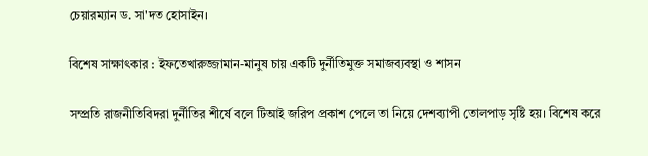চেয়ারম্যান ড. সা'দত হোসাইন।

বিশেষ সাক্ষাৎকার : ইফতেখারুজ্জামান-মানুষ চায় একটি দুর্নীতিমুক্ত সমাজব্যবস্থা ও শাসন

সম্প্রতি রাজনীতিবিদরা দুর্নীতির শীর্ষে বলে টিআই জরিপ প্রকাশ পেলে তা নিয়ে দেশব্যাপী তোলপাড় সৃষ্টি হয়। বিশেষ করে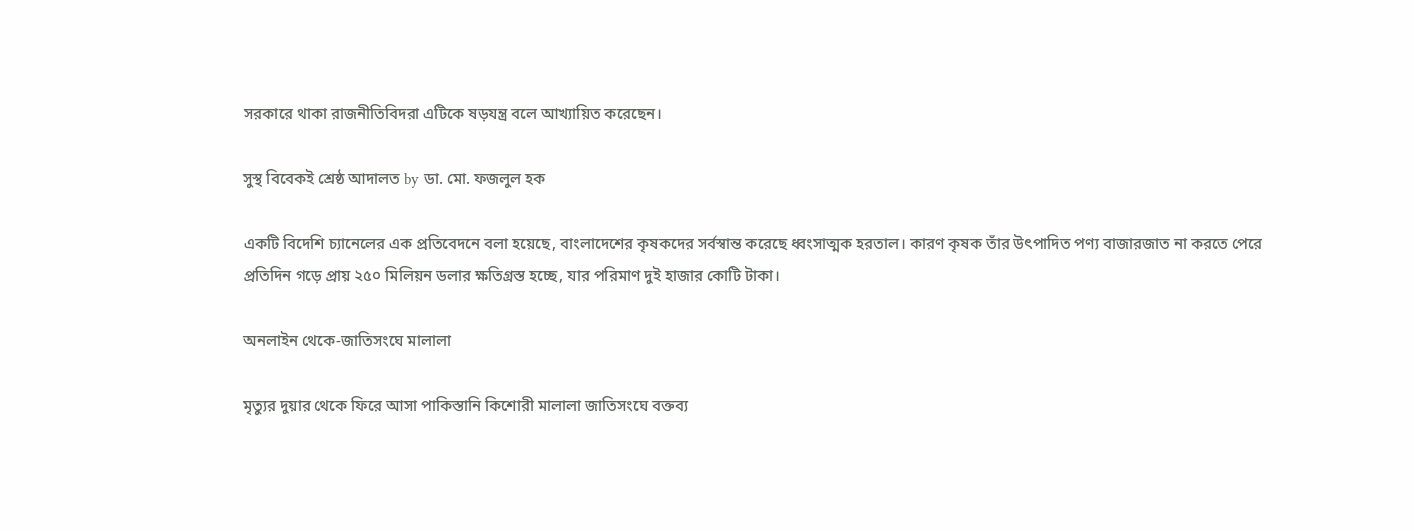সরকারে থাকা রাজনীতিবিদরা এটিকে ষড়যন্ত্র বলে আখ্যায়িত করেছেন।

সুস্থ বিবেকই শ্রেষ্ঠ আদালত by ডা. মো. ফজলুল হক

একটি বিদেশি চ্যানেলের এক প্রতিবেদনে বলা হয়েছে, বাংলাদেশের কৃষকদের সর্বস্বান্ত করেছে ধ্বংসাত্মক হরতাল। কারণ কৃষক তাঁর উৎপাদিত পণ্য বাজারজাত না করতে পেরে প্রতিদিন গড়ে প্রায় ২৫০ মিলিয়ন ডলার ক্ষতিগ্রস্ত হচ্ছে, যার পরিমাণ দুই হাজার কোটি টাকা।

অনলাইন থেকে-জাতিসংঘে মালালা

মৃত্যুর দুয়ার থেকে ফিরে আসা পাকিস্তানি কিশোরী মালালা জাতিসংঘে বক্তব্য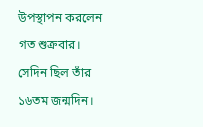উপস্থাপন করলেন গত শুক্রবার। সেদিন ছিল তাঁর ১৬তম জন্মদিন।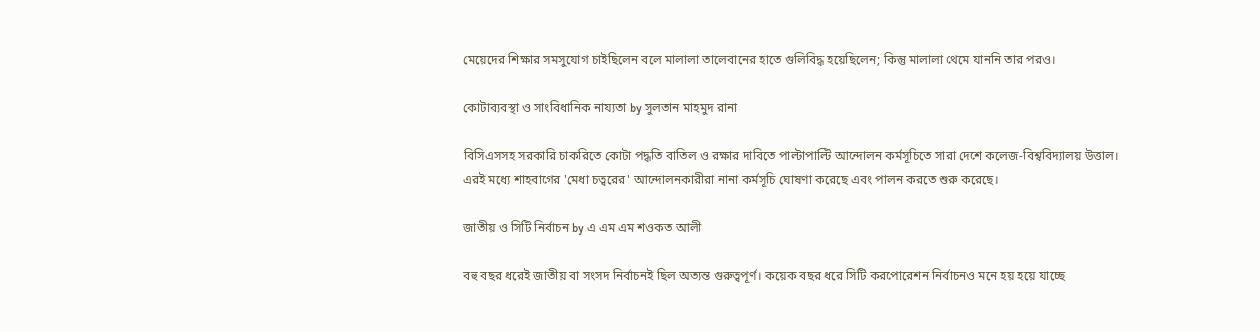মেয়েদের শিক্ষার সমসুযোগ চাইছিলেন বলে মালালা তালেবানের হাতে গুলিবিদ্ধ হয়েছিলেন; কিন্তু মালালা থেমে যাননি তার পরও।

কোটাব্যবস্থা ও সাংবিধানিক নায্যতা by সুলতান মাহমুদ রানা

বিসিএসসহ সরকারি চাকরিতে কোটা পদ্ধতি বাতিল ও রক্ষার দাবিতে পাল্টাপাল্টি আন্দোলন কর্মসূচিতে সারা দেশে কলেজ-বিশ্ববিদ্যালয় উত্তাল। এরই মধ্যে শাহবাগের 'মেধা চত্বরের' আন্দোলনকারীরা নানা কর্মসূচি ঘোষণা করেছে এবং পালন করতে শুরু করেছে।

জাতীয় ও সিটি নির্বাচন by এ এম এম শওকত আলী

বহু বছর ধরেই জাতীয় বা সংসদ নির্বাচনই ছিল অত্যন্ত গুরুত্বপূর্ণ। কয়েক বছর ধরে সিটি করপোরেশন নির্বাচনও মনে হয় হয়ে যাচ্ছে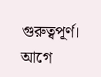গুরুত্বপূর্ণ। আগে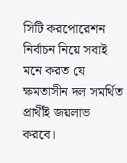সিটি করপোরেশন নির্বাচন নিয়ে সবাই মনে করত যে ক্ষমতাসীন দল সমর্থিত প্রার্থীই জয়লাভ করবে।